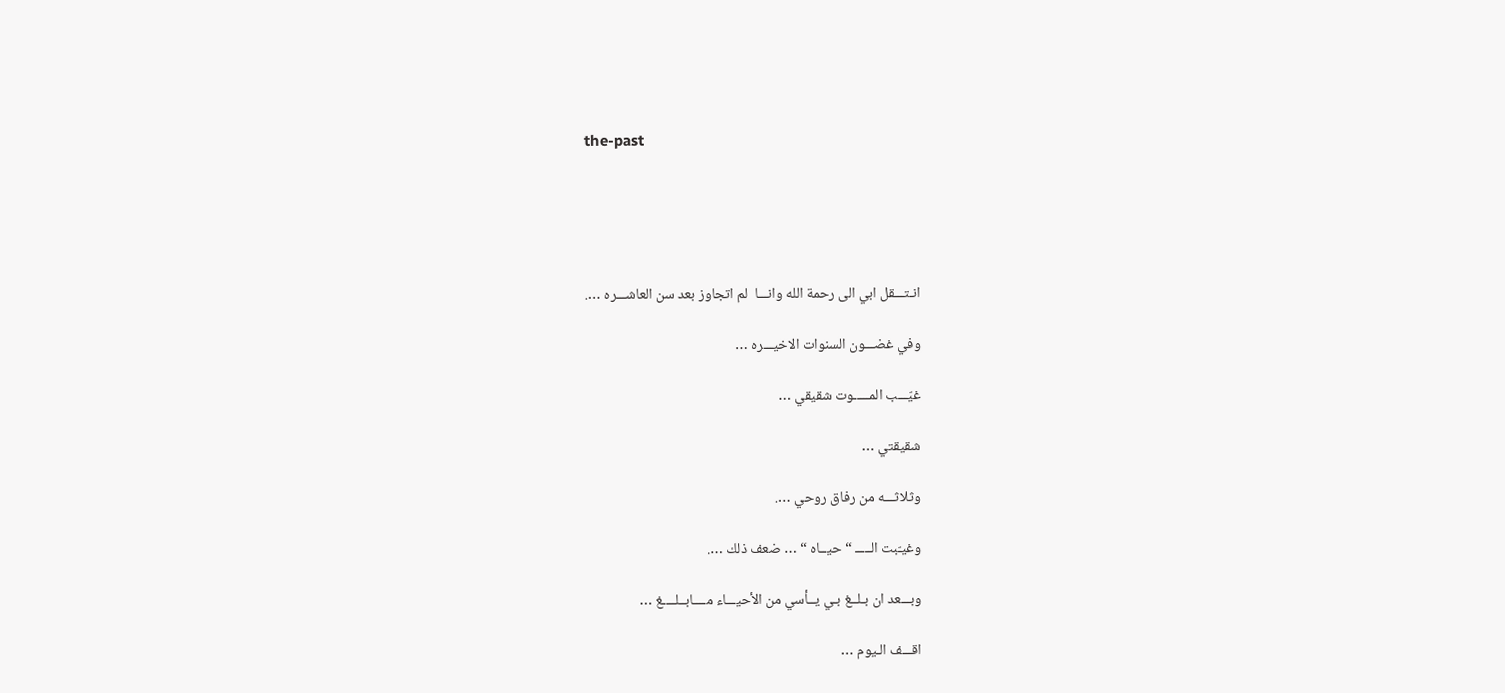the-past





انـتـــقل ابي الى رحمة الله وانـــا  لم اتجاوز بعد سن العاشـــره ….

وفي غضـــون السنوات الاخيـــره …

غيّـــب المـــــوت شقيقي …

شقيقتي …

وثلاثـــه من رفاق روحي ….

وغيـّبت الـــــ “ حيــاه “ … ضعف ذلك ….

وبـــعد ان بـلــغ بـي يــأسي من الأحيـــاء مــــابــلــــغ …

اقـــف الـيوم …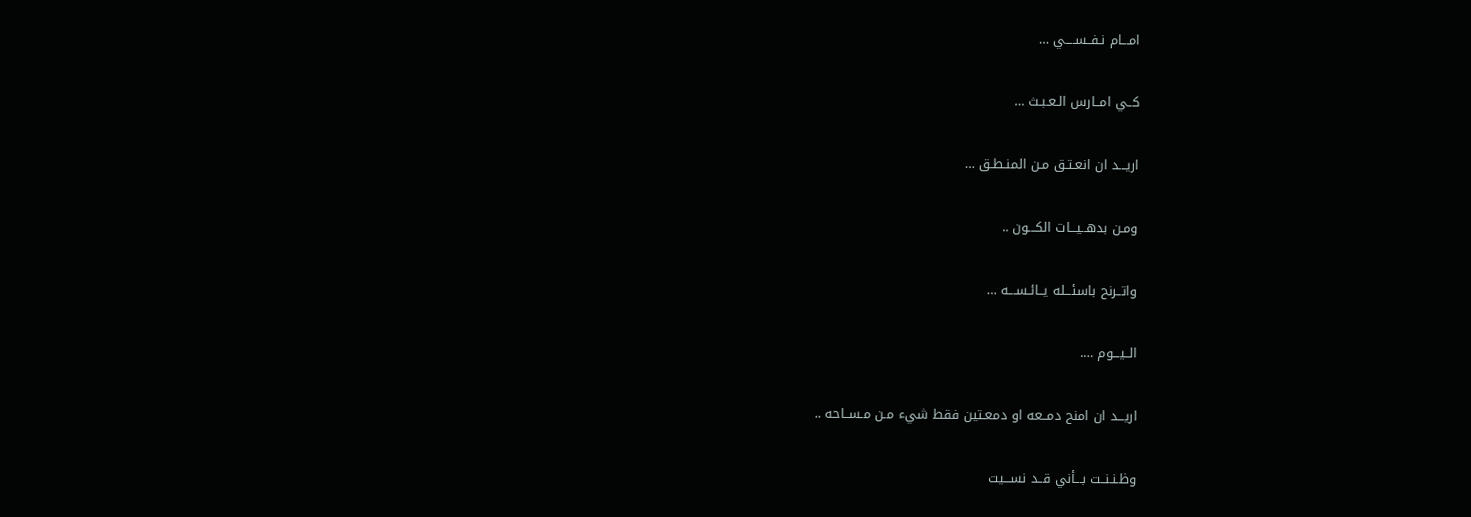امـــام نـفــســــي …

كــي امــارس الـعـبـث …

اريـــد ان انعـتـق مـن المنـطـق …

ومـن بدهــيـــات الكـــون ..

واتــرنح باسئـــله يــائـســـه …

الــيـــوم ….

اريـــد ان امنح دمــعه او دمعـتين فقط شيء مـن مـســاحه ..

وظـنـنــت بـــأني قــد نســـيت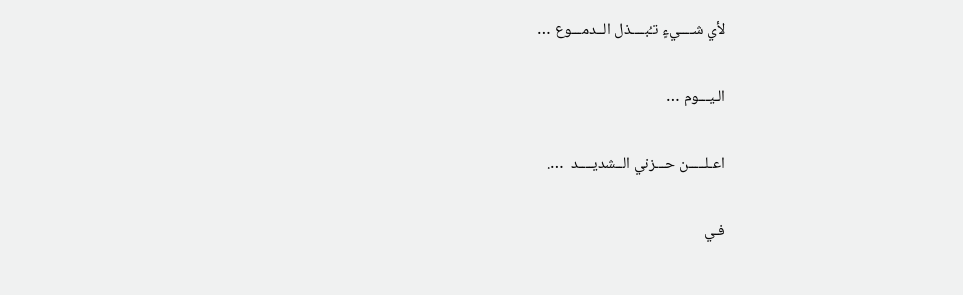لأي شــــيءٍ تـُبــــذل الــدمـــوع …

الـيـــوم …

اعـلـــــن حـــزني الــشديــــد  ….

فـي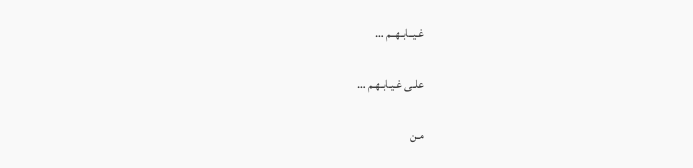غـيــابـهــم …

علـى غـيـابـهـم …

مـن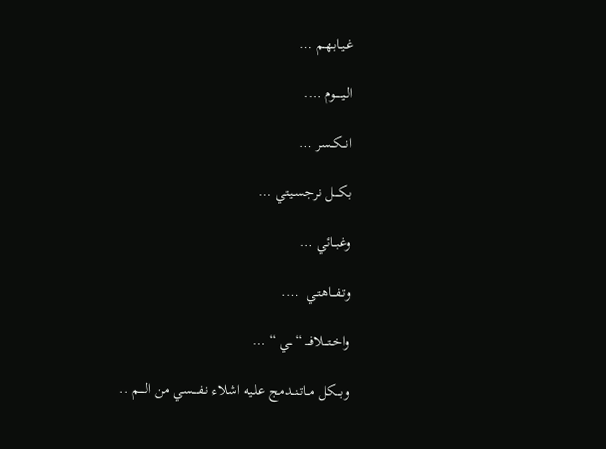غـيـابـهـم …

الـيـــــوم ….

انــكــسر …

بكــــل نرجسـيـتي …

وغبــائي …

وتـفـــاهتـي  ….

واخـتـــلافـــ “ ــي “ …

وبـــكل مــاتـنــدمج علـيه اشلاء نـفــــسي من الــــم ..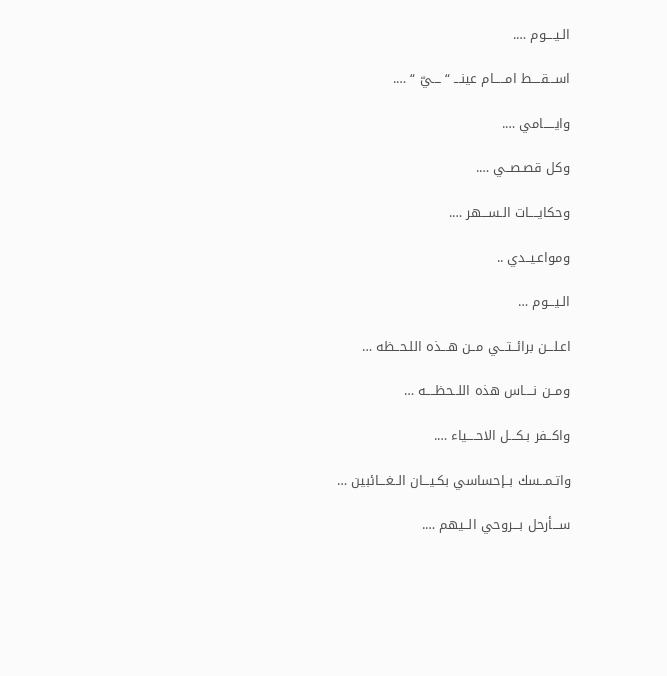الـيــــوم ….

اســـقــــط امـــــام عينـــ “ـــيّ “ ….

وايـــــامي ….

وكل قصـصــي ….

وحكايــــات الـســـهر ….

ومواعـيــدي ..

الـيـــوم …

اعـلـــن برائــتـــي مــن هـــذه اللـحــظه …

ومــن نــــاس هذه اللــحظــــه …

واكــفر بـكـــل الاحــــياء ….

واتـمــسك بــإحساسي بكـيـــان الــغـــائبين …

ســـأرحل بـــروحي الــيهم ….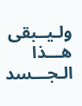ولـيــبقى هـــذا الـجـــسد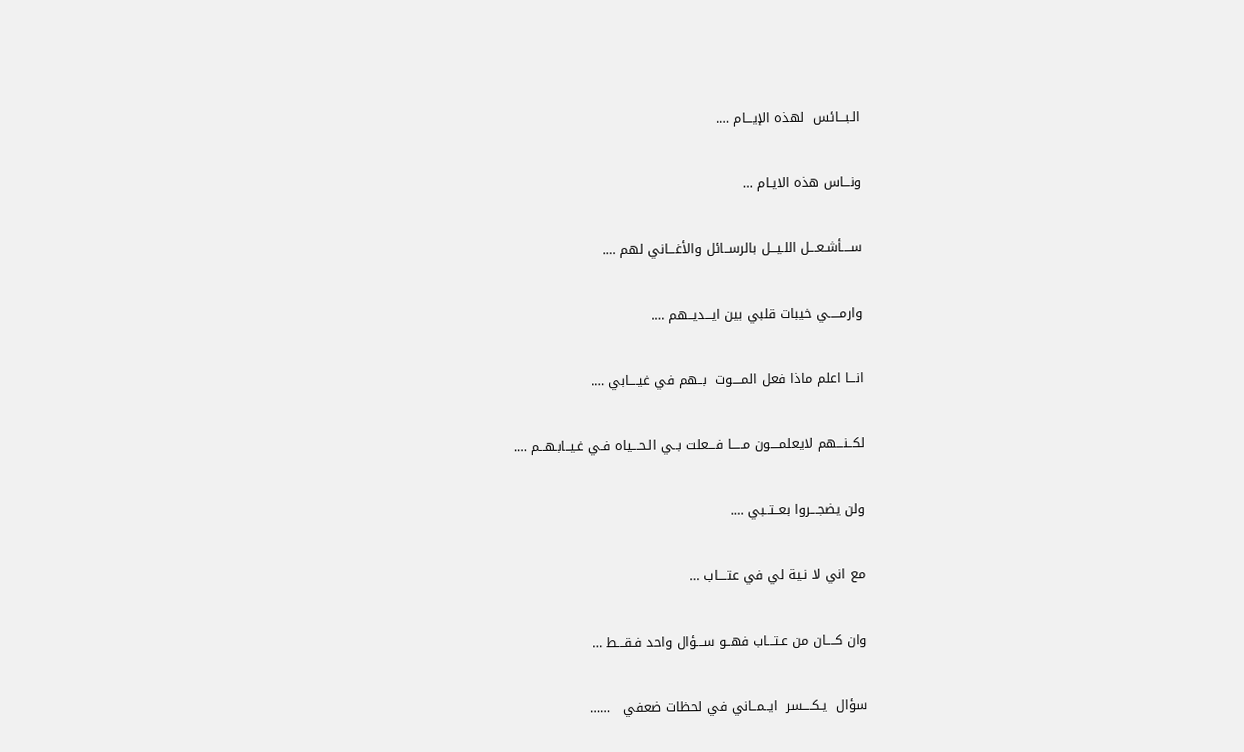الـبـــائس  لهذه الإيـــام ….

ونـــاس هذه الايـام …

ســــأشـعـــل اللـيـــل بالرســائل والأغـــاني لهم ….

وارمـــــي خيبات قلبي بين ايـــديــهم ….

انـــا اعلم ماذا فعل المــــوت  بــهم في غيــــابي ….

لكــنـــهم لايعلمــــون مـــــا فـــعلت بــي الـحـــياه فـي غـيــابـهــم ….

ولن يضجـــروا بعــتــبي ….

مع اني لا نـية لي في عتــــاب …

وان كــــان من عـتـــاب فهــو ســـؤال واحد فـقـــط …

سؤال  يـكــــسر  ايــمــاني في لحظات ضعفي   ……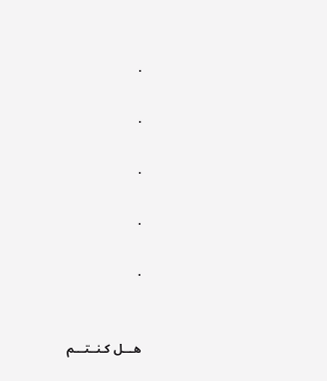.

.

.

.

.


هـــل كـنــتـــم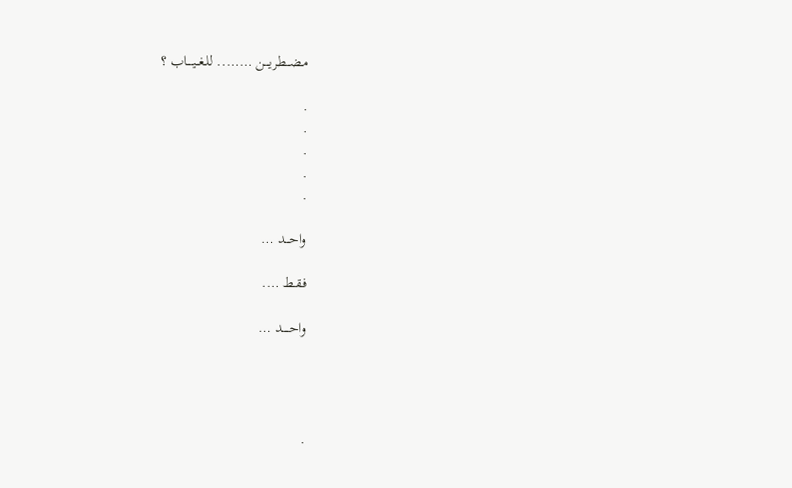مـضـــطريـــن …….. للـغــيــــاب ؟

.
.
.
.
.

واحـــد …

فـقـط ….

واحـــــد …




.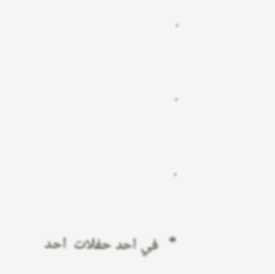.

.

.

*   في احد حفلات  احد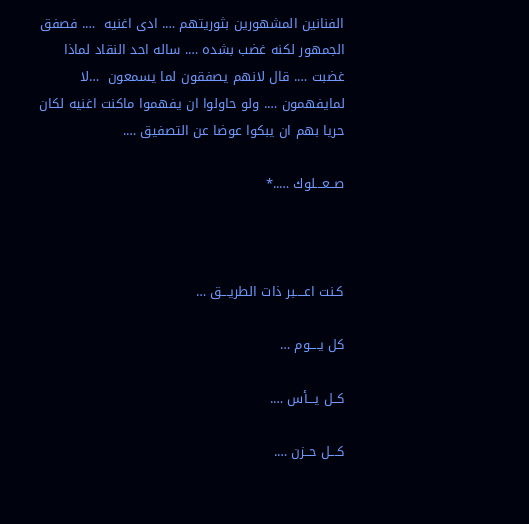الفنانين المشهورين بثوريتهم …. ادى اغنيه  …. فصفق الجمهور لكنه غضب بشده …. ساله احد النقاد لماذا غضبت …. قال لانهم يصفقون لما يسمعون  …لا لمايفهمون …. ولو حاولوا ان يفهموا ماكنت اغنيه لكان حريا بهم ان يبكوا عوضا عن التصفيق ….

صــعـــلوك …..*



كـنت اعــــبر ذات الطريـــق …

كل يــــوم …

كــل يـــأس ….

كـــل حــزن ….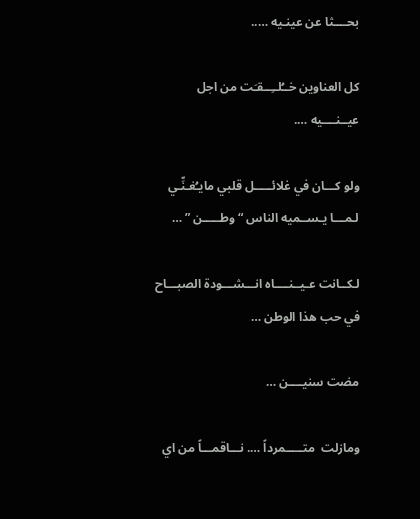بحــــثا عن عينـيه …..

كل العناوين خــُلــِــقـَت من اجل عيــنــــيه ….

ولو كـــان في غلائـــــل قلبي مايـُغـنِّـي لـمـــا يـســميه الناس “ وطـــــن ” …

لـكــانت عـيــنــــاه انـــشـــودة الصبـــاح في حب هذا الوطن …

مضت سنيــــن …

ومازلت  متـــــمرداً …. نـــاقمـــاً من اي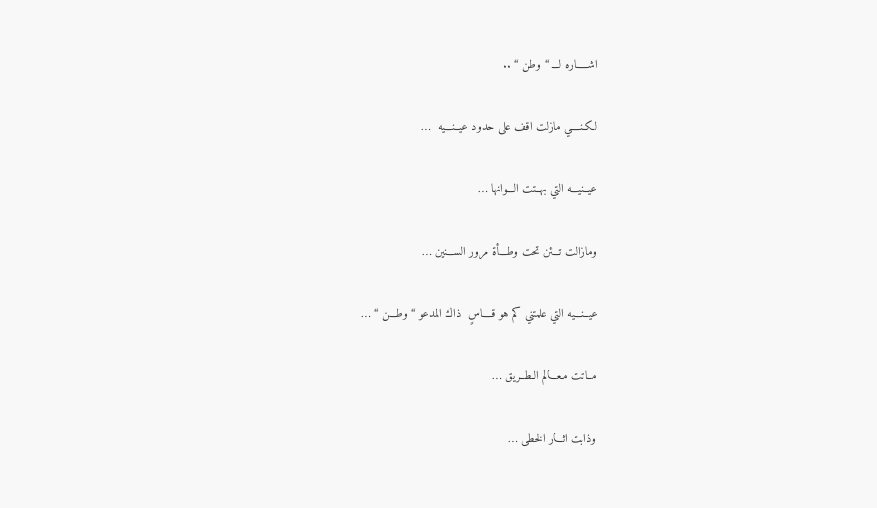اشـــــاره لـــ “ وطن “ ..

لكـنــــي مازلت اقف على حدود عيــنـــيه  …

عيــنيـــه التي بهــتت الـــوانها …

ومازالت تـــئن تحت وطـــأة مرور الســـنين …

عيــنـــيه التي علمتني كم هو قــــاسٍ  ذاك المدعو “ وطـــن “ …

مــاتت مـعـــالم الـطــريق …

وذابت اثـــار الخطى …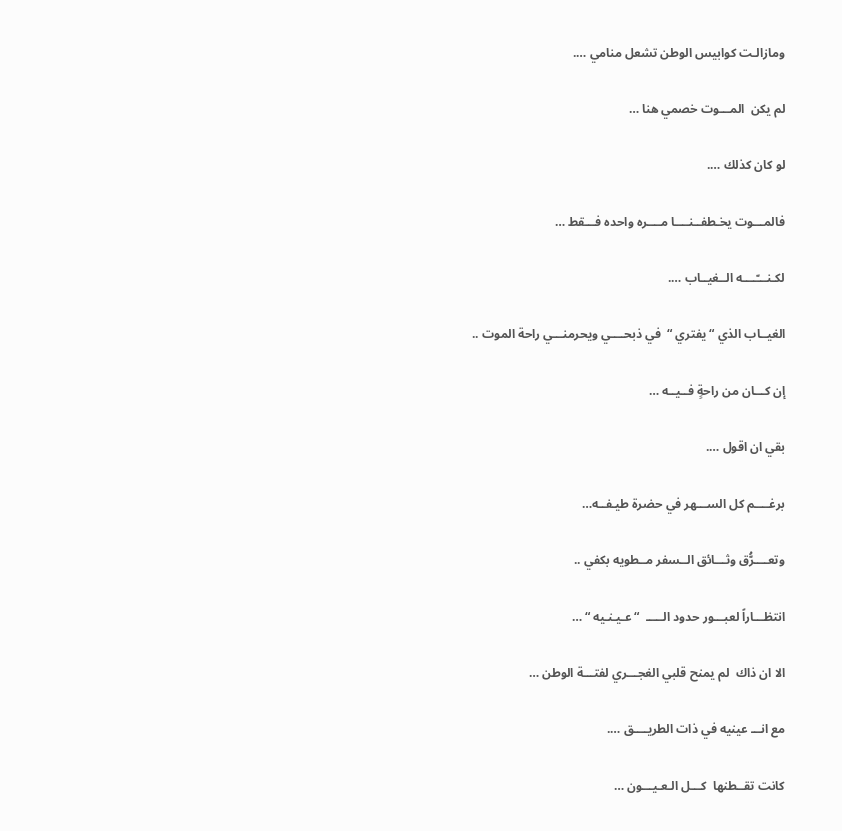ومازالـت كوابيس الوطن تشعل منامي ….

لم يكن  المـــوت خصمي هنا …

لو كان كذلك ….

فالمـــوت يخـطفــنــــا مــــره واحده فـــقط …

لكـنـــّــــه الــغيــاب ….

الغيــاب الذي “ يفتري “  في ذبحــــي ويحرمنـــي راحة الموت ..

إن كـــان من راحةٍ فــيــه …

بقي ان اقول ….

برغــــم كل الســـهر في حضرة طيـفــه…

وتعــــرُّق وثـــائق الــسفر مــطويه بكفي ..

انتظـــاراً لعبـــور حدود الـــــ  “عـيـنـيه “ …

الا ان ذاك  لم يمنح قلبي الغجـــري لفتـــة الوطن …

مع انـــ عينيه في ذات الطريــــق ….

كانت تقــطنها  كـــل الـعـيـــون …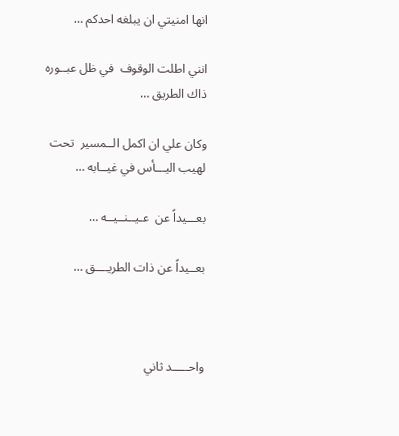انها امنيتي ان يبلغه احدكم …

انني اطلت الوقوف  في ظل عبــوره ذاك الطريق …

وكان علي ان اكمل الــمسير  تحت لهيب اليـــأس في غيــابه …

بعـــيداً عن  عـيــنــيــه …

بعــيداً عن ذات الطريــــق …



واحـــــد ثاني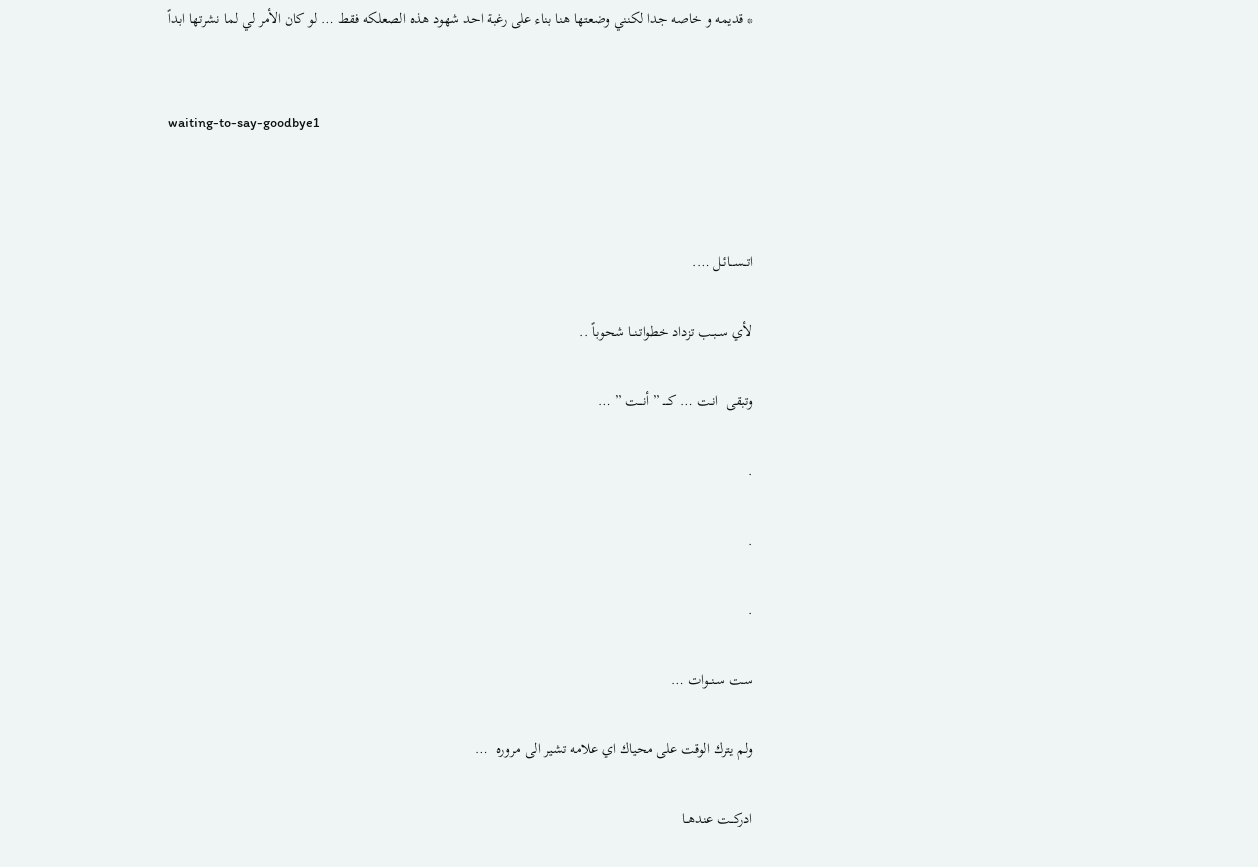* قديمه و خاصه جدا لكنني وضعتها هنا بناء على رغبة احد شهود هذه الصعلكه فقط … لو كان الأمر لي لما نشرتها ابداً


waiting-to-say-goodbye1



اتــســـائـل ….

لأي ســبـب تزداد خطواتـنــا شحوباً ..

وتبقى  انـت … كــــ ” أنـــت ” …

.

.

.

سـت سـنــوات …

ولم يترك الوقت على محياك اي علامه تشير الى مروره  …

ادركــت عندهــا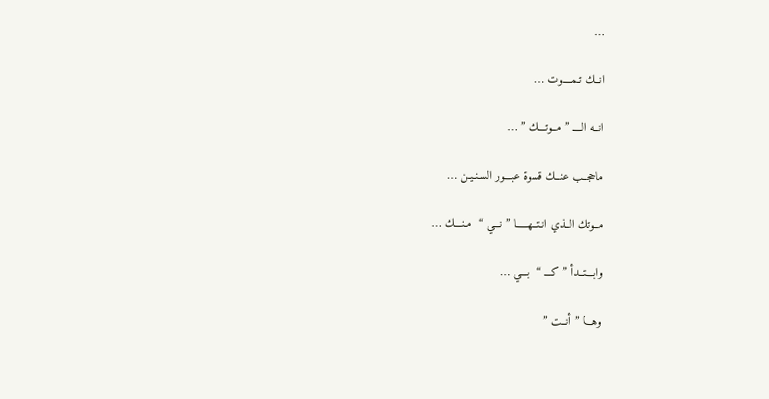…

انــك تـمــــوت …

انــه الــــ ” مــوتـــك ” …

ماحجــب عنــك قسوة عبـــور السـنـيـن …

مــوتك الــذي انـتــهـــــا ” نـــي “  مـنـــك …

وابـــتــدأ ” كـــ “  بـــي …

وهـــا ” أنــت ”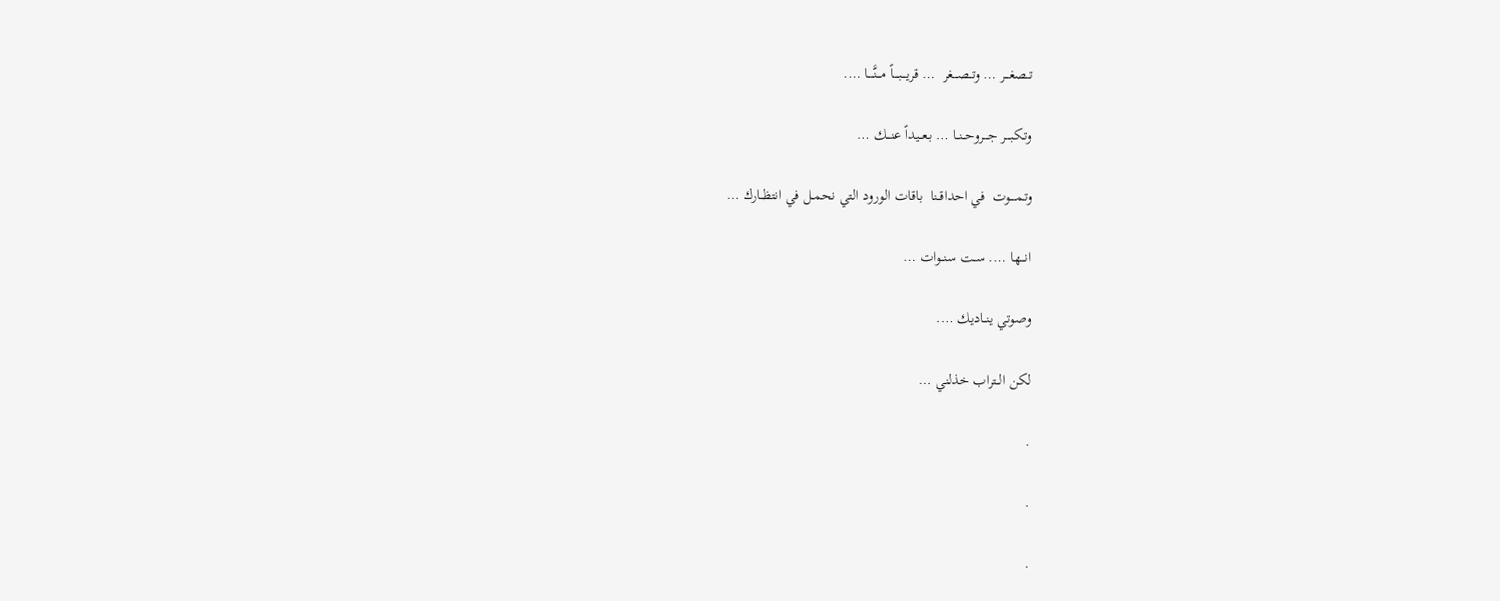تــصغـــر … وتــصـــغر  … قريـــبــــاً مـــنَّــــا ….

وتـكبـــر جـــروحــنــا … بـعــيداً عنـــك …

وتـمــــوت  في احداقــنا  باقات الورود التي نحمــل في انتظــارك …

انـــها …. ســت سنــوات …

وصوتي ينــاديك ….

لكن الــتراب خذلني …

.

.

.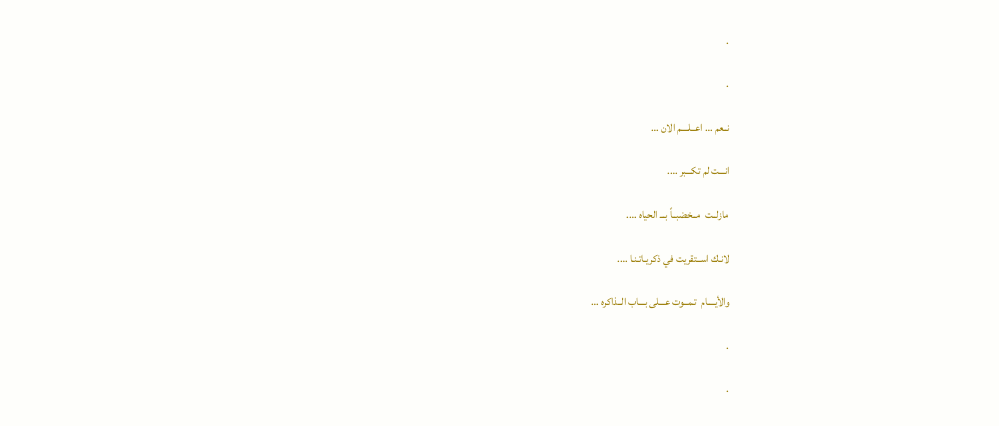.

.

نــعم … اعــلــــم الان …

انـــت لم تكـــبر ….

مازلــت  مــخضبــاً بـــ الحياه ….

لانـك اســتقريت في ذكريـاتـنـا ….

والأيــــام  تـمــوت عـــلى بـــاب الــذاكره …

.

.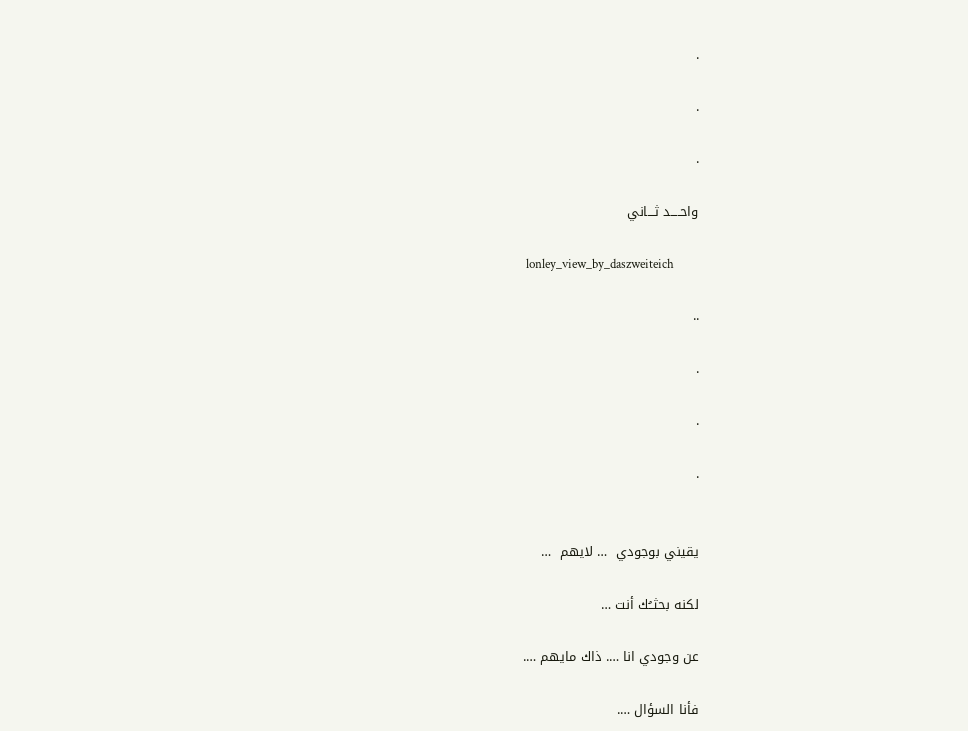.

.

.

واحــــد ثـــاني

 lonley_view_by_daszweiteich

..

.

.

.


يقيني بوجودي  … لايهم  …

لكنه بحثــُك أنت …

عن وجودي انا …. ذاك مايهم ….

فأنا السؤال ….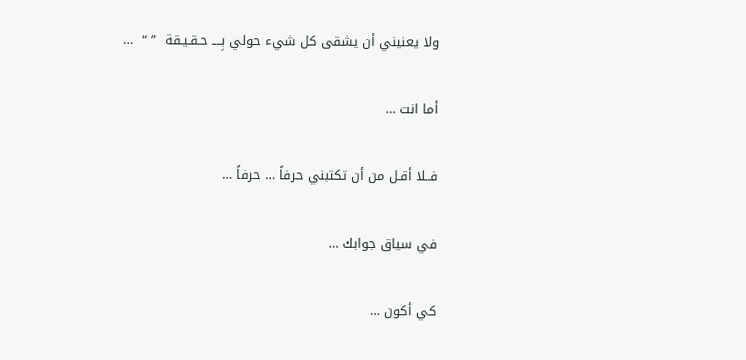ولا يعنيني أن يشقى كل شيء حولي بِــــ حـقـيـقة  ” “  …

أما انت …

فــلا أقـل من أن تكتبني حرفاً … حرفاً …

في سياق جوابك …

كي أكون …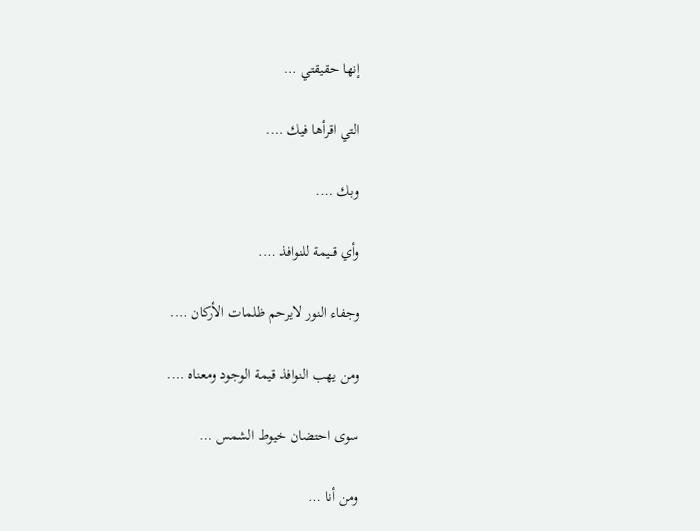إنها حقيقتي …

التي اقرأها فيك ….

وبك ….

وأي قــيمة للنوافذ ….

وجفاء النور لايرحم ظلمات الأركان ….

ومن يهب النوافذ قيمة الوجود ومعناه ….

سوى احتضان خيوط الشمس …

ومن أنا …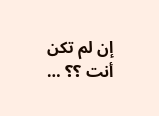إن لم تكن أنت ؟؟ …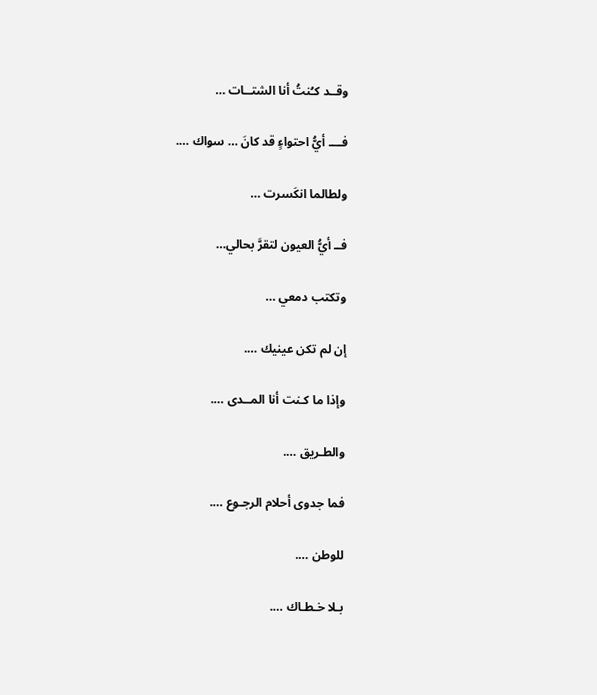وقــد كـُنتُ أنا الشتــات …

فــــ أيُّ احتواءٍ قد كانَ … سواك ….

ولطالما انكَسرت …

فــ أيُّ العيون لتقرَّ بحالي…

وتكتب دمعي …

إن لم تكن عينيك ….

وإذا ما كـنت أنا المــدى ….

والطـريق ….

فما جدوى أحلام الرجـوع ….

للوطن ….

بـلا خـطـاك ….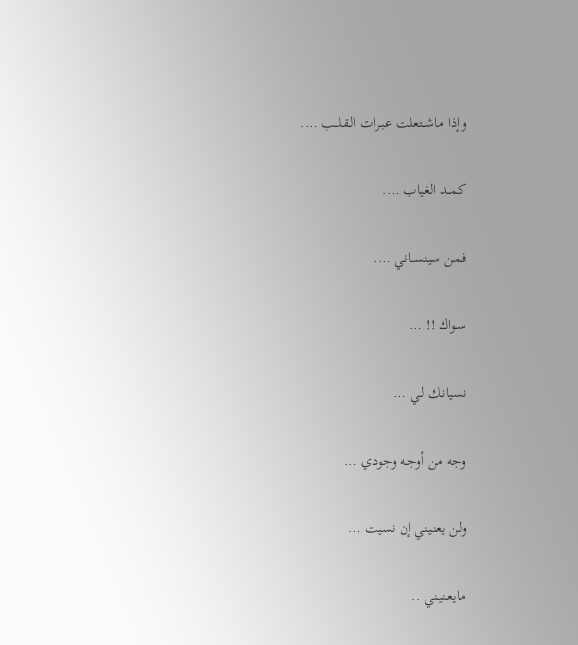وإذا ماشــتعلت عبـرات الـقـلــب ….

كمــد الغياب ….

فمـن سينســاني ….

سـواك !! …

نسيانـك لـي …

وجه من أوجـه وجودي …

ولن يعنـيني إن نسيت …

مايعـنيـني ..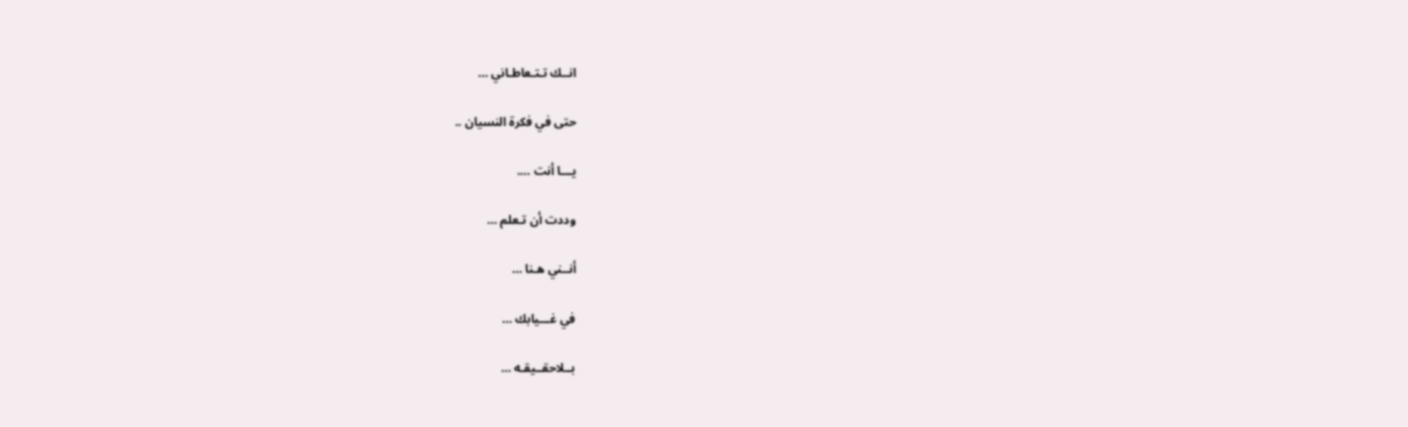انــك تـتـعاطـاني …

حتى في فكرة النسيان ..

يـــا أنت ….

وددت أن تـعلم …

أنــني هـنا …

في غـــيابك …

بــلاحقــيقـه …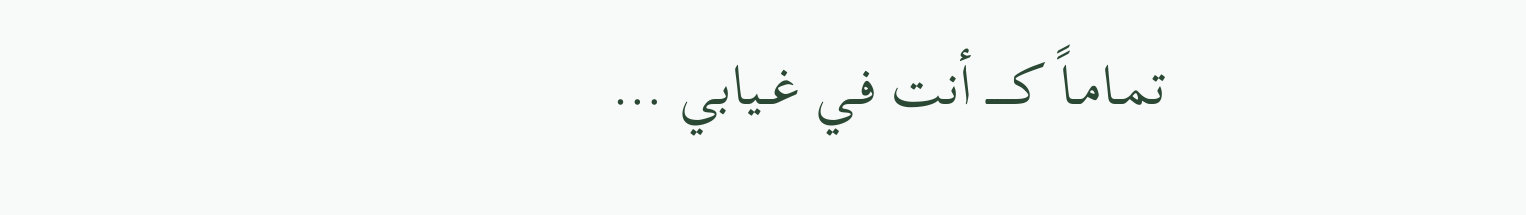تمـامـاً كـــــ أنت فـي غــيابي …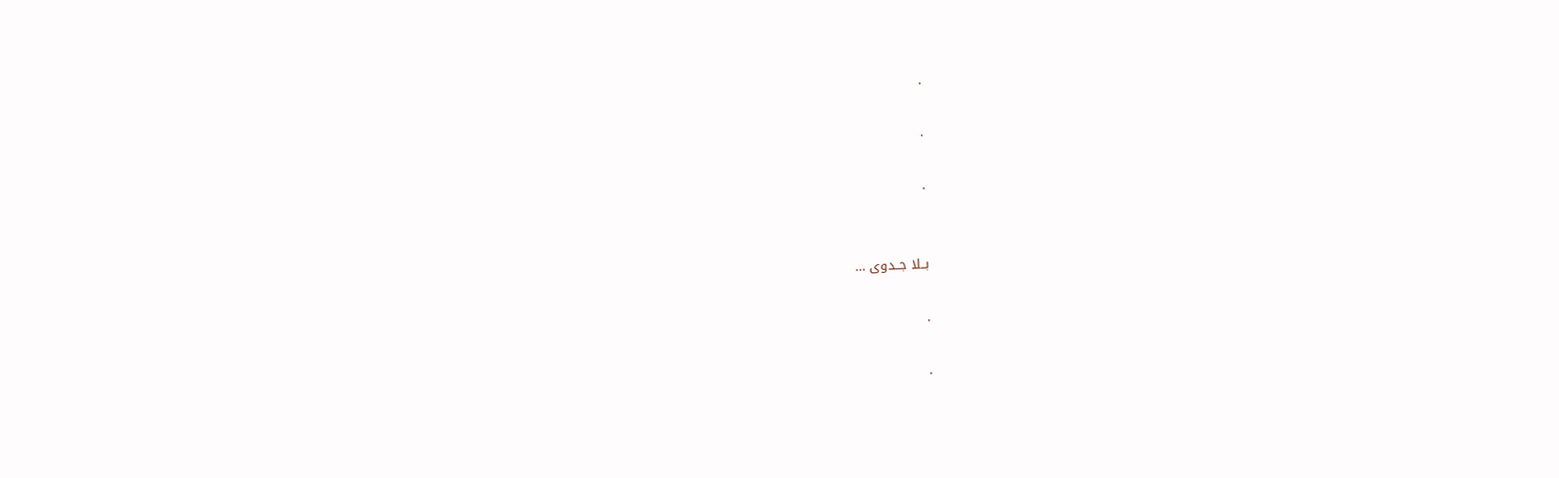.

.

.


بــلا جــدوى …

.

.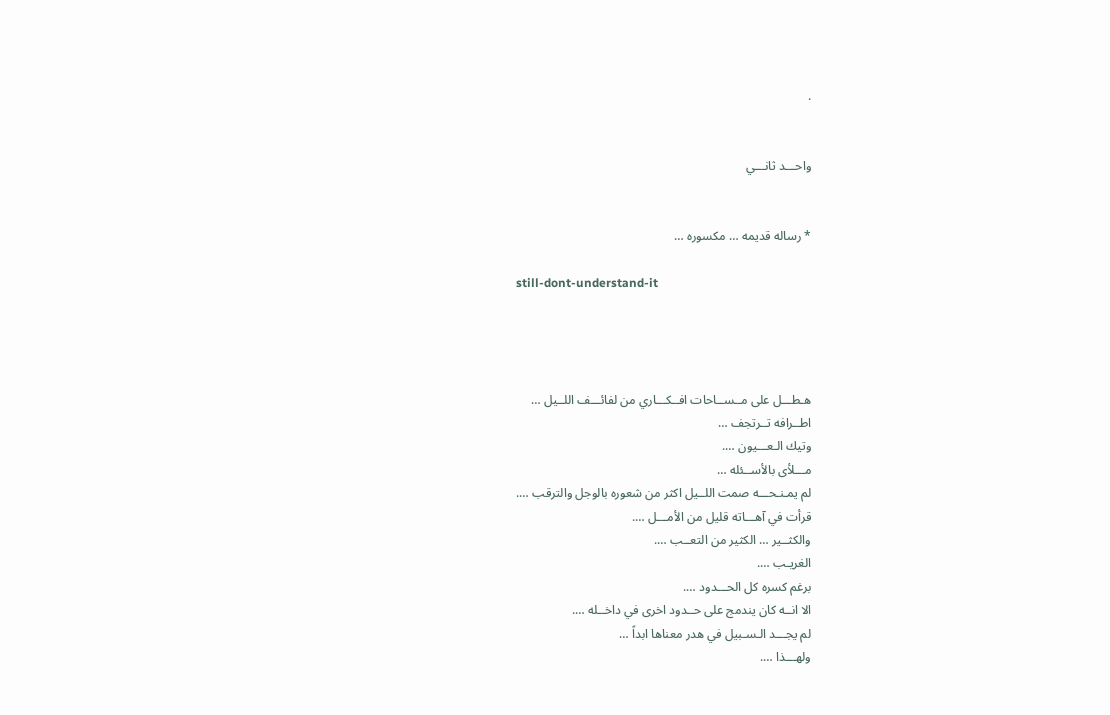.


واحـــد ثانـــي


* رساله قديمه … مكسوره …

still-dont-understand-it




هـطـــل على مــســاحات افــكـــاري من لفائـــف اللــيل …
اطــرافه تــرتجف …
وتيك الـعـــيون ….
مـــلأى بالأســئله …
لم يمـنـحـــه صمت اللــيل اكثر من شعوره بالوجل والترقب ….
قرأت في آهـــاته قليل من الأمـــل ….
والكثــير … الكثير من التعــب ….
الغريـب ….
برغم كسره كل الحـــدود ….
الا انــه كان يندمج على حــدود اخرى في داخــله ….
لم يجـــد الـسـبيل في هدر معناها ابداً …
ولهـــذا ….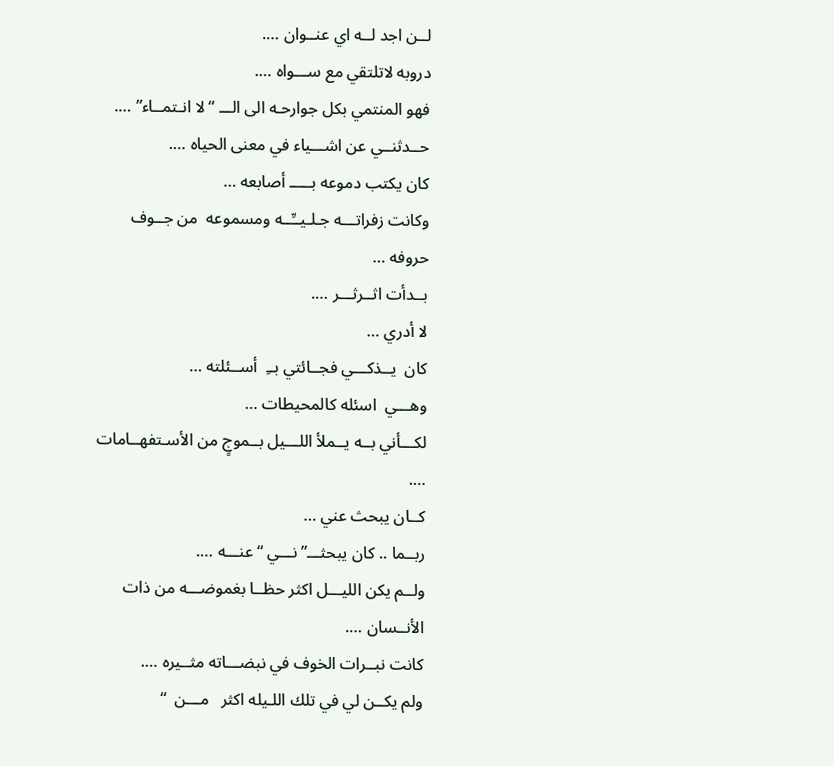لــن اجد لــه اي عنــوان ….
دروبه لاتلتقي مع ســـواه ….
فهو المنتمي بكل جوارحـه الى الـــ “ لا انـتمــاء” ….
حــدثنــي عن اشـــياء في معنى الحياه ….
كان يكتب دموعه بـــــ أصابعه …
وكانت زفراتـــه جـلـيــِّــه ومسموعه  من جــوف حروفه …
بــدأت اثــرثـــر ….
لا أدري …
كان  يــذكـــي فجــائتي بــِ  أســئلته …
وهـــي  اسئله كالمحيطات …
لكـــأني بــه يــملأ اللـــيل بــموجٍ من الأسـتفهــامات ….
كــان يبحث عني …
ربــما .. كان يبحثـــ”نـــي “ عنـــه ….
ولــم يكن الليـــل اكثر حظــا بغموضـــه من ذات الأنــسان ….
كانت نبــرات الخوف في نبضـــاته مثــيره ….
ولم يكــن لي في تلك اللـيله اكثر   مـــن  “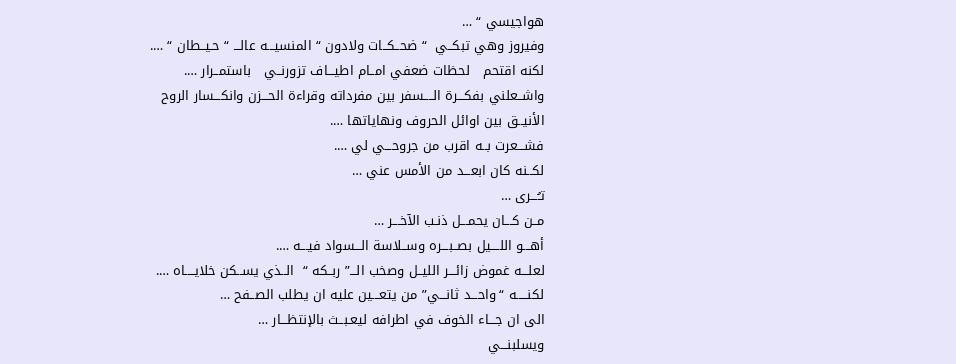هواجيسي “ …
وفيروز وهي تبكــي  “ ضحــكــات ولادون “ المنسيـــه عالـــ “ حـيــطان “ ….
لكنه اقتحم   لحظات ضعفي امــام اطيـــاف تزورنــي   باستمــرار ….
واشــعلني بفكـــرة الــــسفر بين مفرداته وقراءة الحـــزن وانكـــسار الروح الأنيــق بين اوائل الحروف ونهاياتها ….
فشـــعرت بــه اقرب من جروحـــي لي ….
لكــنه كان ابعـــد من الأمس عني …
تـُـــرى …
مــن كـــان يحمـــل ذنـب الآخـــر …
أهـــو اللــــيل بصــبـــره وســلاسة الـــسواد فيـــه ….
لعلـــه غموض زائـــر الليــل وصخب الـــ” ربــكه “  الــذي يســكن خلايــــاه ….
لكنـــــه “واحـــد ثانـــي” من يتعـــين عليه ان يطلب الصــفح …
الى ان جـــاء الخوف في اطرافه ليعـبــث بالإنتظـــار …
ويسلبنـــي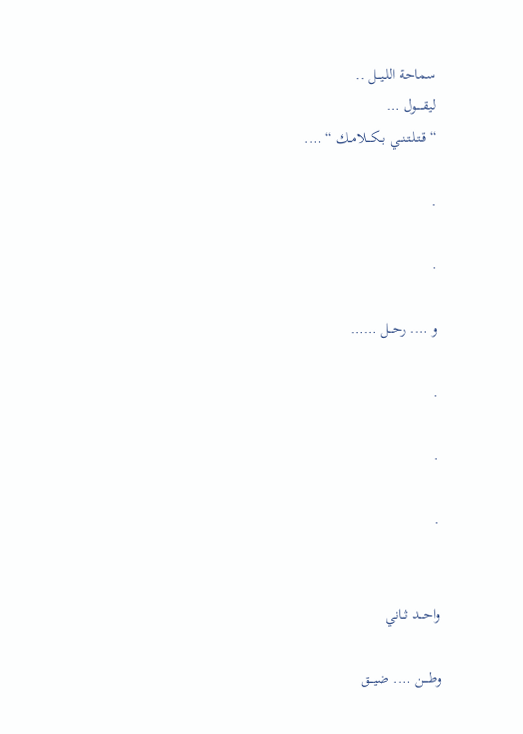سماحة اللـيـــل ..
ليقـــــول …
“ قـتـلـتـنــي بــكـــلامــك “ ….

.

.

و …. رحـــل ……

.

.

.


واحـــد ثــاني

وطــــن …. ضيـــق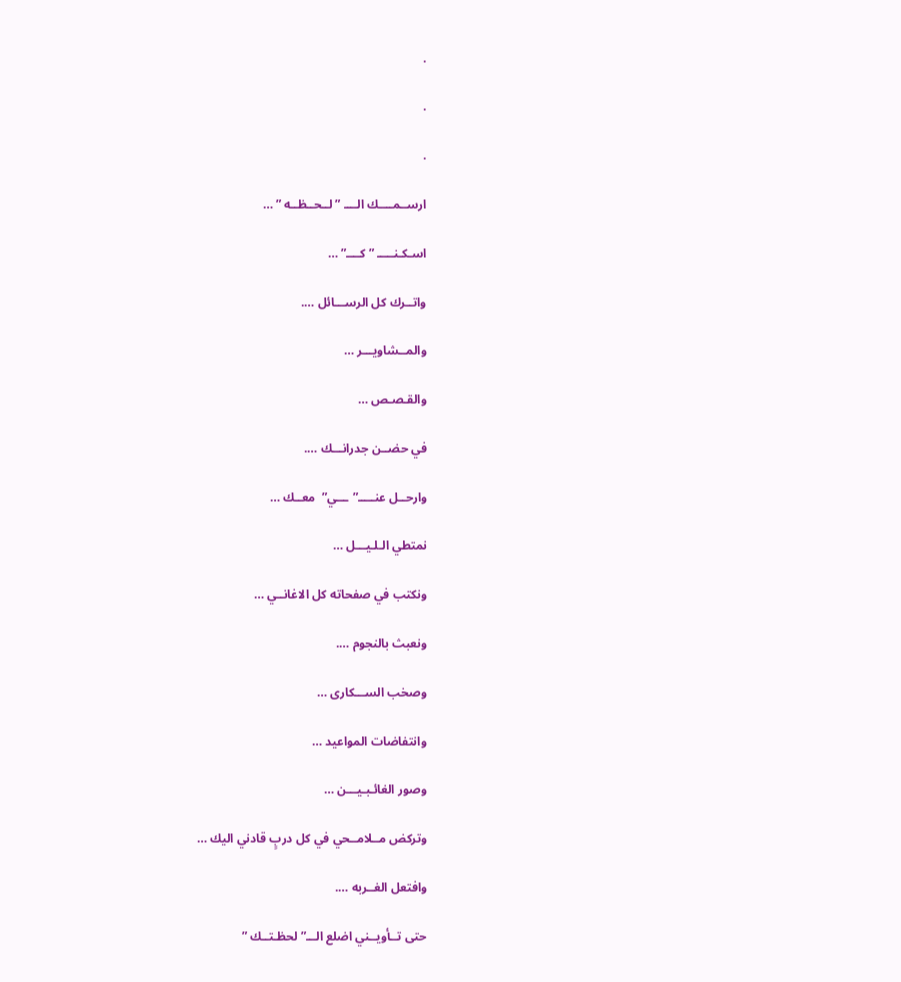.

.

.

ارســمــــك الــــ ” لــحــظــه ” …

اسـكـنـــــ ” كــــ” …

واتــرك كل الرســـائل ….

والمــشاويـــر …

والقـصـص …

في حضــن جدرانـــك ….

وارحــل عنـــــ” ـــي”  معــك …

نمتطي الـلـيـــل …

ونكتب في صفحاته كل الاغانــي …

ونعبث بالنجوم ….

وصخب الســـكارى …

وانتفاضات المواعيد …

وصور الغائـبـيـــن …

وتركض مــلامــحي في كل دربٍ قادني اليك …

وافتعل الغــربه ….

حتى تــأويــني اضلع الـــ” لحظـتــك ”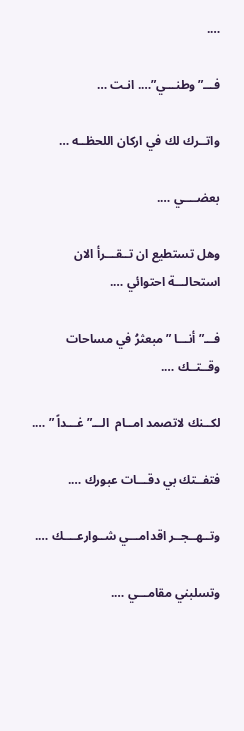….

فـــ”وطنـــي”…. انـت …

واتــرك لك في اركان اللحظــه …

بعضــــي ….

وهل تستطيع ان تــقـــرأ الان استحالـــة احتوائي ….

فـــ” أنـــا ” مبعثرُ في مساحات وقــتــك ….

لكــنك لاتصمد امــام  الـــ”غـــداً ” ….

فتفــتك بي دقـــات عبورك ….

وتــهــجــر اقدامـــي شــوارعــــك ….

وتسلبني مقامـــي ….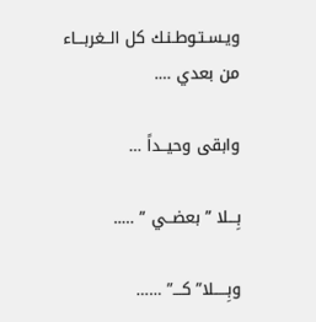ويـسـتـوطـنـك كل الــغربـــاء من بعدي ….

وابقى وحيــداً …

بِـــلا ” بعضــي ” …..

وبِـــــلا” كـــ” ……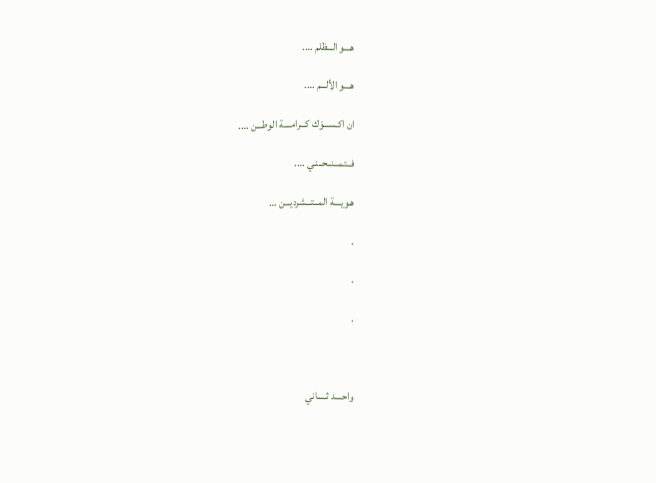هـــو الـــظلم ….

هـــو الألـــم ….

ان اكـســـوَك كـــرامــــة الوطـــن ….

فــتـمــنــحــنـي ….

هـويــــة المــتـــشرديـــن …

.

.

.



واحــــد ثـــــاني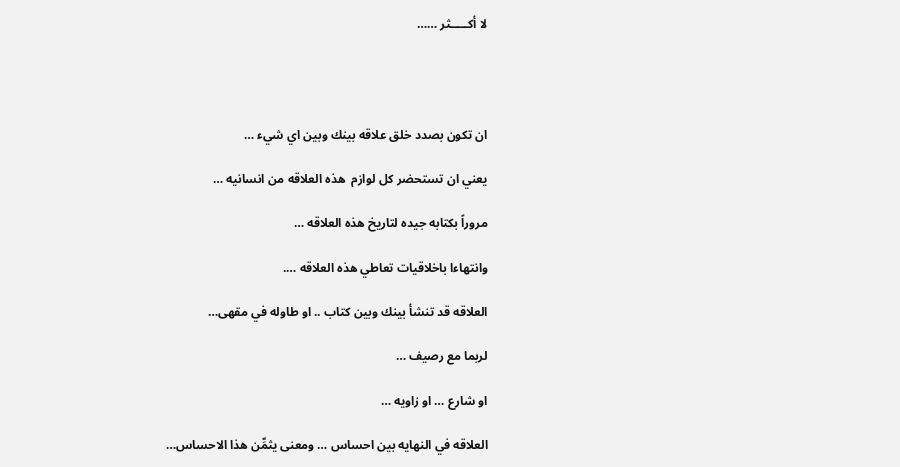لا أكـــــثر ……




ان تكون بصدد خلق علاقه بينك وبين اي شيء …

يعني ان تستحضر كل لوازم  هذه العلاقه من انسانيه …

مروراً بكتابه جيده لتاريخ هذه العلاقه …

وانتهاءا باخلاقيات تعاطي هذه العلاقه ….

العلاقه قد تنشأ بينك وبين كتاب .. او طاوله في مقهى…

لربما مع رصيف …

او شارع … او زاويه …

العلاقه في النهايه بين احساس … ومعنى يثمِّن هذا الاحساس…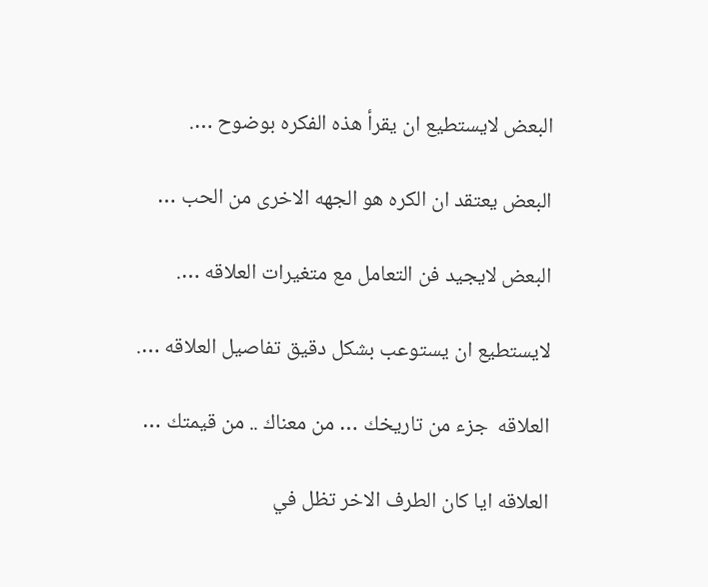البعض لايستطيع ان يقرأ هذه الفكره بوضوح ….

البعض يعتقد ان الكره هو الجهه الاخرى من الحب …

البعض لايجيد فن التعامل مع متغيرات العلاقه ….

لايستطيع ان يستوعب بشكل دقيق تفاصيل العلاقه ….

العلاقه  جزء من تاريخك … من معناك .. من قيمتك …

العلاقه ايا كان الطرف الاخر تظل في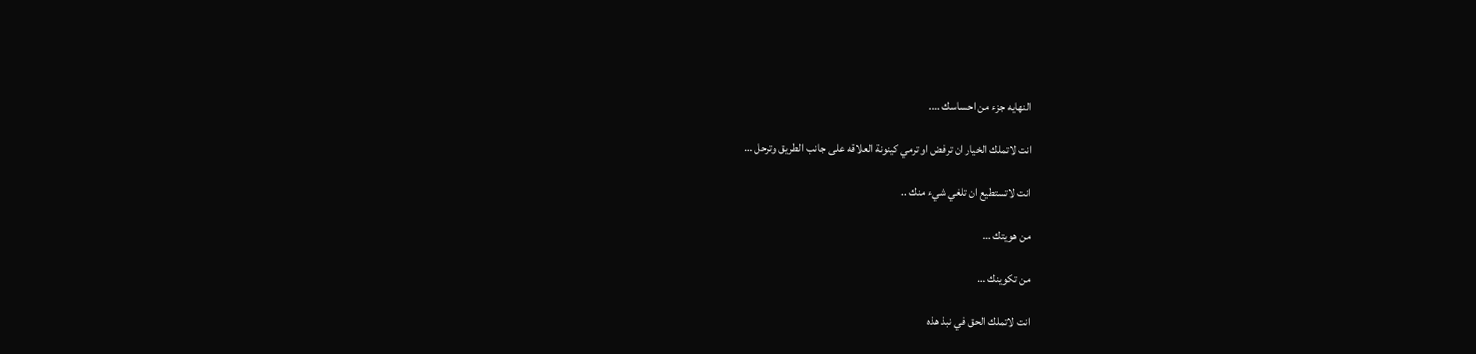النهايه جزء من احساسك ….

انت لاتملك الخيار ان ترفض او ترمي كينونة العلاقه على جانب الطريق وترحل …

انت لاتستطيع ان تلغي شيء منك ..

من هويتك …

من تكوينك …

انت لاتملك الحق في نبذ هذه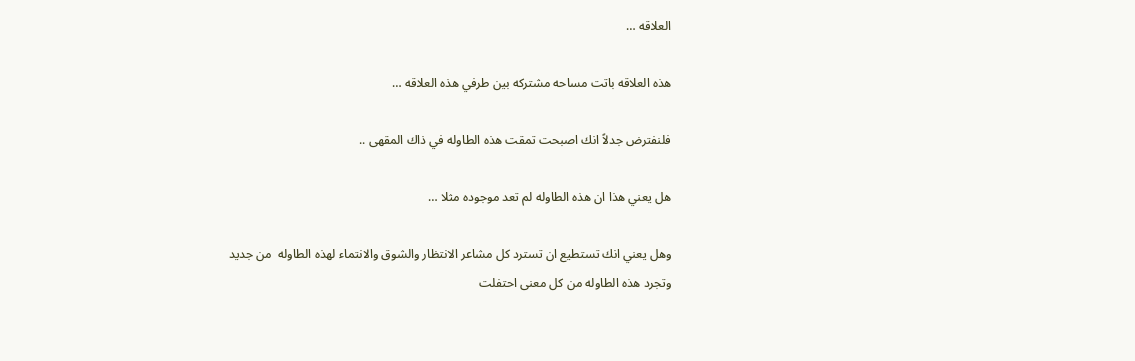العلاقه …

هذه العلاقه باتت مساحه مشتركه بين طرفي هذه العلاقه …

فلنفترض جدلاً انك اصبحت تمقت هذه الطاوله في ذاك المقهى ..

هل يعني هذا ان هذه الطاوله لم تعد موجوده مثلا …

وهل يعني انك تستطيع ان تسترد كل مشاعر الانتظار والشوق والانتماء لهذه الطاوله  من جديد وتجرد هذه الطاوله من كل معنى احتفلت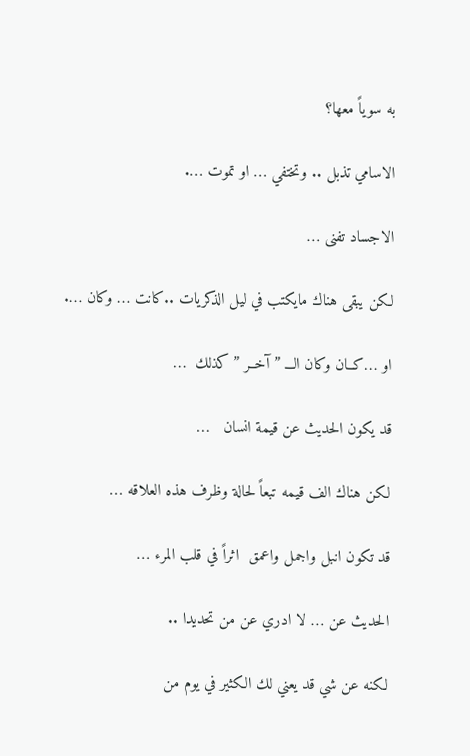به سوياً معها؟

الاسامي تذبل .. وتختفي … او تموت ….

الاجساد تفنى …

لكن يبقى هناك مايكتب في ليل الذكريات ..كانت … وكان ….

او …كــان وكان الـــ ” آخــر ” كذلك  …

قد يكون الحديث عن قيمة انسان   …

لكن هناك الف قيمه تبعاً لحالة وظرف هذه العلاقه …

قد تكون انبل واجمل واعمق  اثراً في قلب المرء …

الحديث عن … لا ادري عن من تحديدا ..

لكنه عن شي قد يعني لك الكثير في يوم من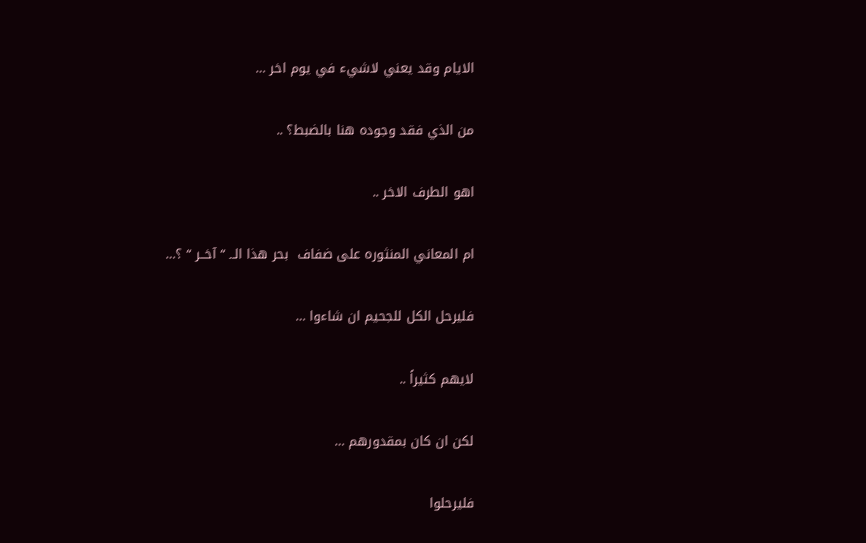الايام وقد يعني لاشيء في يوم اخر …

من الذي فقد وجوده هنا بالضبط؟ ..

اهو الطرف الاخر ..

ام المعاني المنثوره على ضفاف  بحر هذا الــ “ آخــر “ ؟…

فليرحل الكل للجحيم ان شاءوا …

لايهم كثيراً ..

لكن ان كان بمقدورهم …

فليرحلوا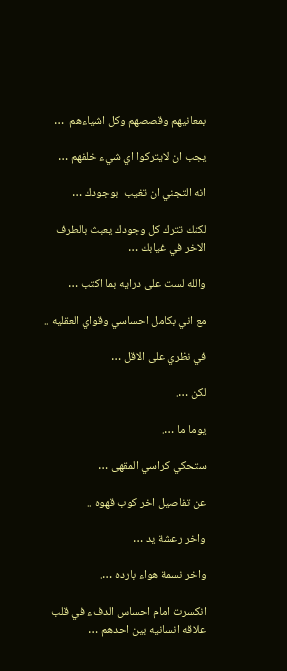بمعانيهم وقصصهم وكل اشياءهم  …

يجب ان لايتركوا اي شيء خلفهم …

انه التجني ان تغيب  بوجودك …

لكنك تترك كل وجودك يعبث بالطرف الاخر في غيابك …

والله لست على درايه بما اكتب …

مع اني بكامل احساسي وقواي العقليه ..

في نظري على الاقل …

لكن ….

يوما ما ….

ستحكي كراسي المقهى …

عن تفاصيل اخر كوب قهوه ..

واخر رعشة يد …

واخر نسمة هواء بارده ….

انكسرت امام احساس الدفء في قلب علاقه انسانيه بين احدهم …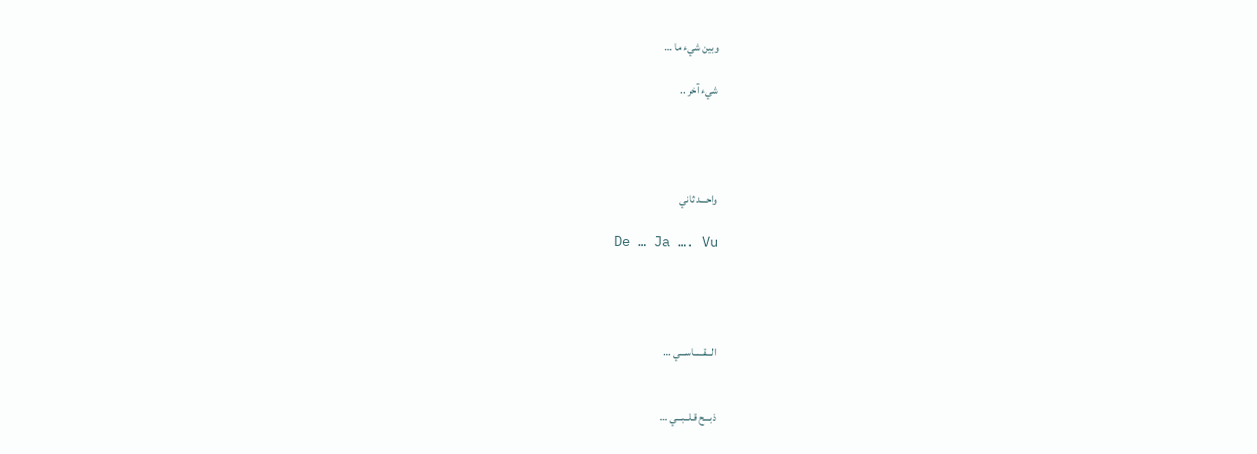وبين شيء ما …

شيء آخر ..




واحـــد ثاني

De … Ja …. Vu




الـــقـــــاســـي …


ذبـــح قـلــبـــي …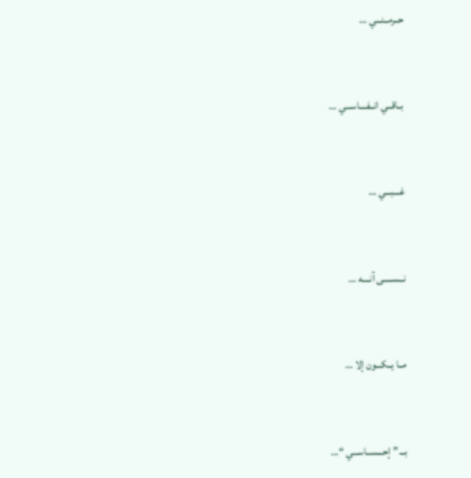حــرمــنـــي …


بــاقــي انــفــــاســـي …


غـــبـــي …


نــســـــى آنــــه …


مــا يــكـــون إلا …


بـــ ” إحـــســاســـي “…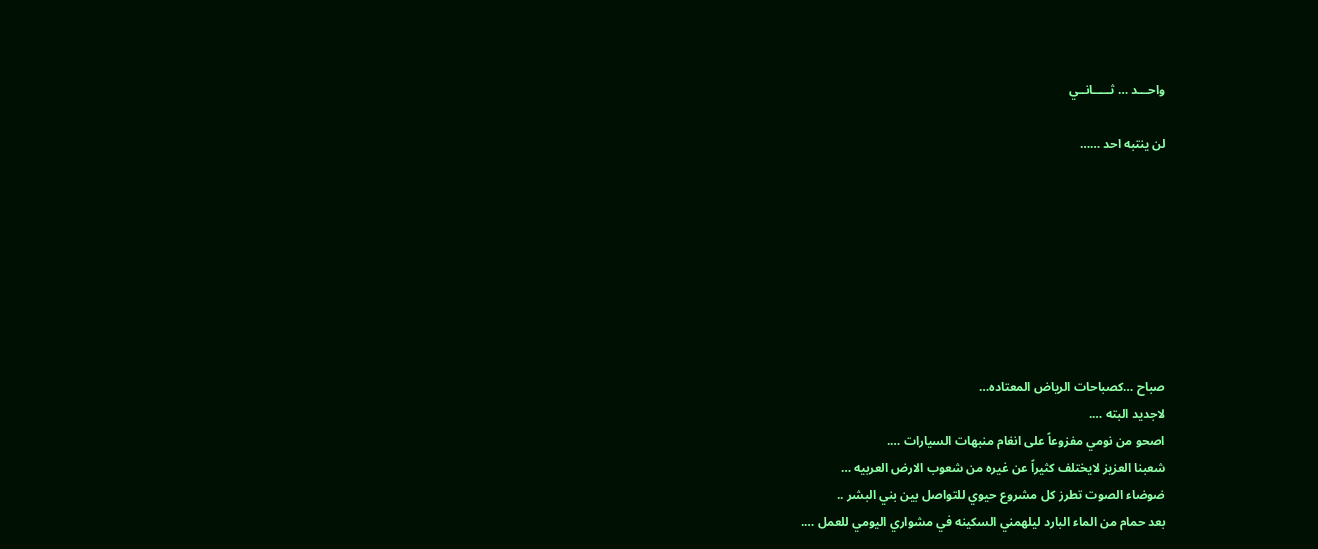واحـــد … ثـــــانــي

لن ينتبه احد ……








صباح …كصباحات الرياض المعتاده…
لاجديد البته ….
اصحو من نومي مفزوعاً على انغام منبهات السيارات ….
شعبنا العزيز لايختلف كثيراً عن غيره من شعوب الارض العربيه …
ضوضاء الصوت تطرز كل مشروع حيوي للتواصل بين بني البشر ..
بعد حمام من الماء البارد ليلهمني السكينه في مشواري اليومي للعمل ….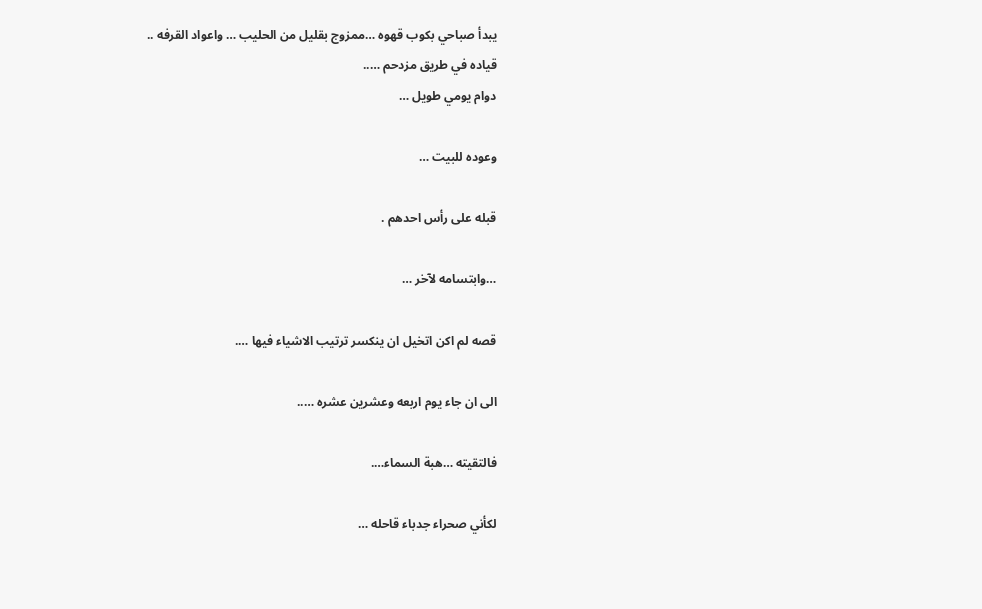يبدأ صباحي بكوب قهوه …ممزوج بقليل من الحليب … واعواد القرفه ..
قياده في طريق مزدحم …..
دوام يومي طويل …

وعوده للبيت …

قبله على رأس احدهم .

…وابتسامه لآخر …

قصه لم اكن اتخيل ان ينكسر ترتيب الاشياء فيها ….

الى ان جاء يوم اربعه وعشرين عشره …..

فالتقيته …هبة السماء….

لكأني صحراء جدباء قاحله …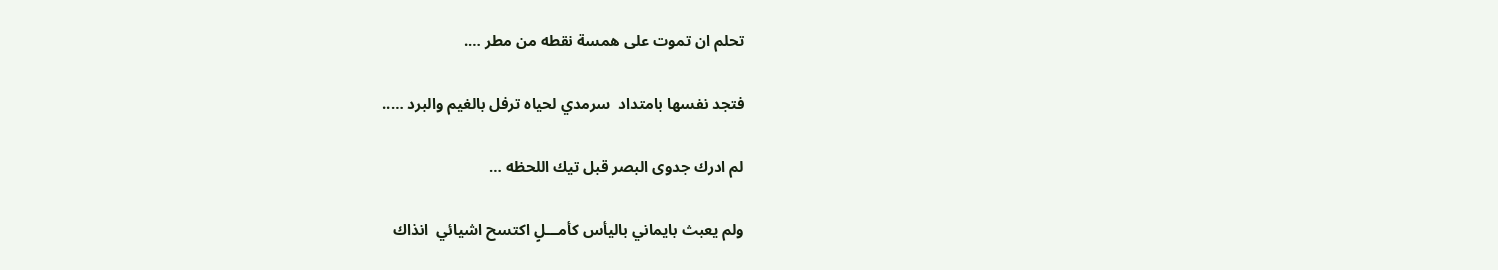تحلم ان تموت على همسة نقطه من مطر ….

فتجد نفسها بامتداد  سرمدي لحياه ترفل بالغيم والبرد …..

لم ادرك جدوى البصر قبل تيك اللحظه …

ولم يعبث بايماني باليأس كأمـــلٍ اكتسح اشيائي  انذاك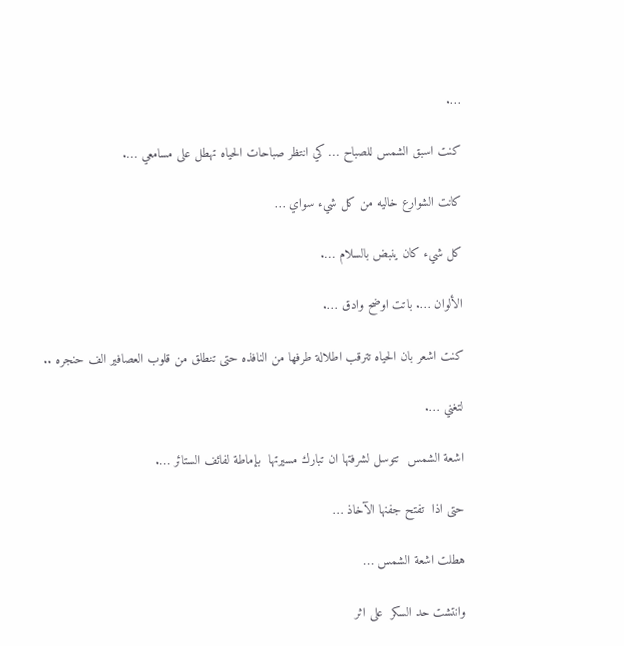….

كنت اسبق الشمس للصباح … كي انتظر صباحات الحياه تهطل على مسامعي ….

كانت الشوارع خاليه من كل شيء سواي …

كل شيء كان ينبض بالسلام ….

الألوان …. باتت اوضح وادق ….

كنت اشعر بان الحياه تترقب اطلالة طرفها من النافذه حتى تنطلق من قلوب العصافير الف حنجره ..

لتغني ….

اشعة الشمس  تتوسل لشرفتها ان تبارك مسيرتها  بإماطة لفائف الستائر ….

حتى اذا  تفتح جفنها الآخاذ …

هطلت اشعة الشمس …

وانتشت حد السكر  على اثر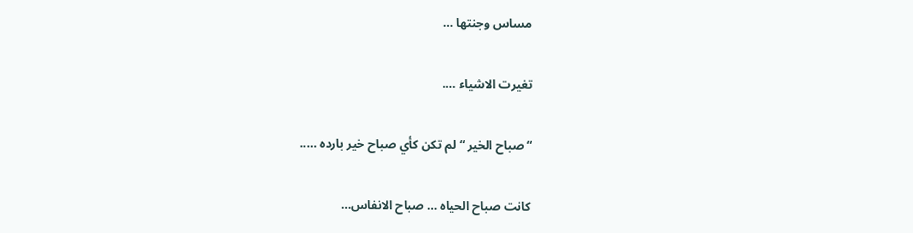مساس وجنتها …

تغيرت الاشياء ….

“ صباح الخير “ لم تكن كأي صباح خير بارده …..

كانت صباح الحياه … صباح الانفاس…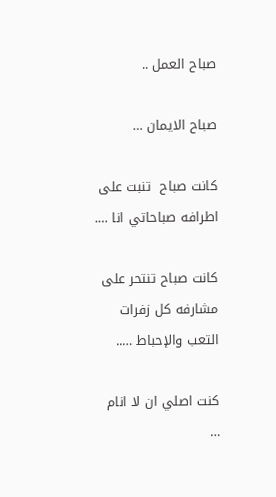صباح العمل ..

صباح الايمان …

كانت صباح  تنبت على اطرافه صباحاتي انا ….

كانت صباح تنتحر على مشارفه كل زفرات التعب والإحباط …..

كنت اصلي ان لا انام …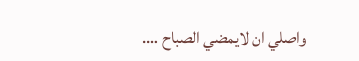واصلي ان لايمضي الصباح ….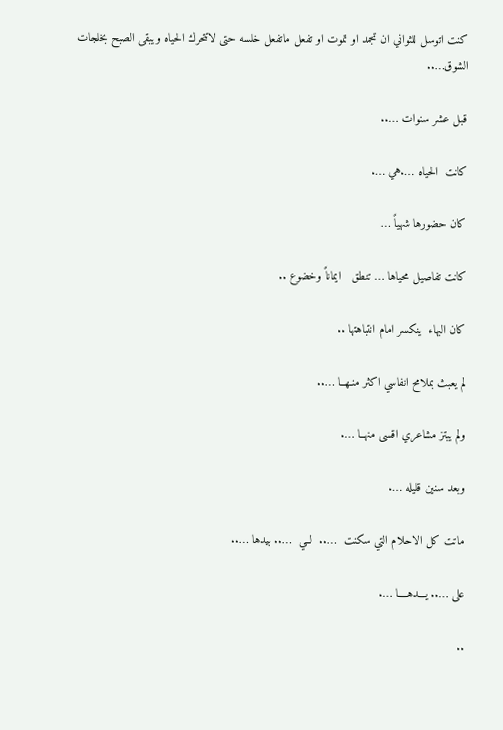كنت اتوسل للثواني ان تجمد او تموت او تفعل ماتفعل خلسه حتى لاتتحرك الحياه ويبقى الصبح بخلجات الشوق…..

قبل عشر سنوات …..

كانت  الحياه ….هي ….

كان حضورها شهياً …

كانت تفاصيل محياها … تنطق   ايماناً وخضوع ..

كان البهاء  ينكسر امام انتباهتها ..

لم يعبث بملامح انفاسي اكثر منـهــا …..

ولم يبتز مشاعري اقسى منهــا ….

وبعد سنين قليله ….

ماتت كل الاحلام التي سكنت  …..  لــي  ….. بيدها …..

على ….. يـــدهــــا ….

..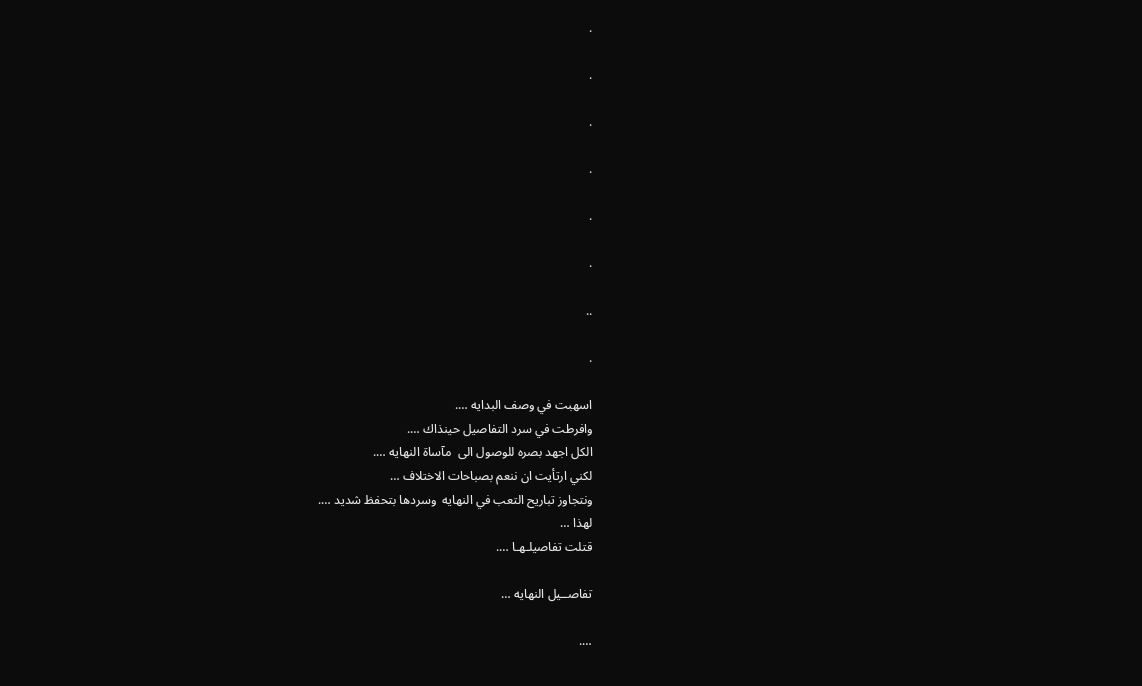.

.

.

.

.

.

..

.

اسهبت في وصف البدايه ….
وافرطت في سرد التفاصيل حينذاك ….
الكل اجهد بصره للوصول الى  مآساة النهايه ….
لكني ارتأيت ان ننعم بصباحات الاختلاف …
ونتجاوز تباريح التعب في النهايه  وسردها بتحفظ شديد ….
لهذا …
قتلت تفاصيلـهـا ….

تفاصــيل النهايه …

….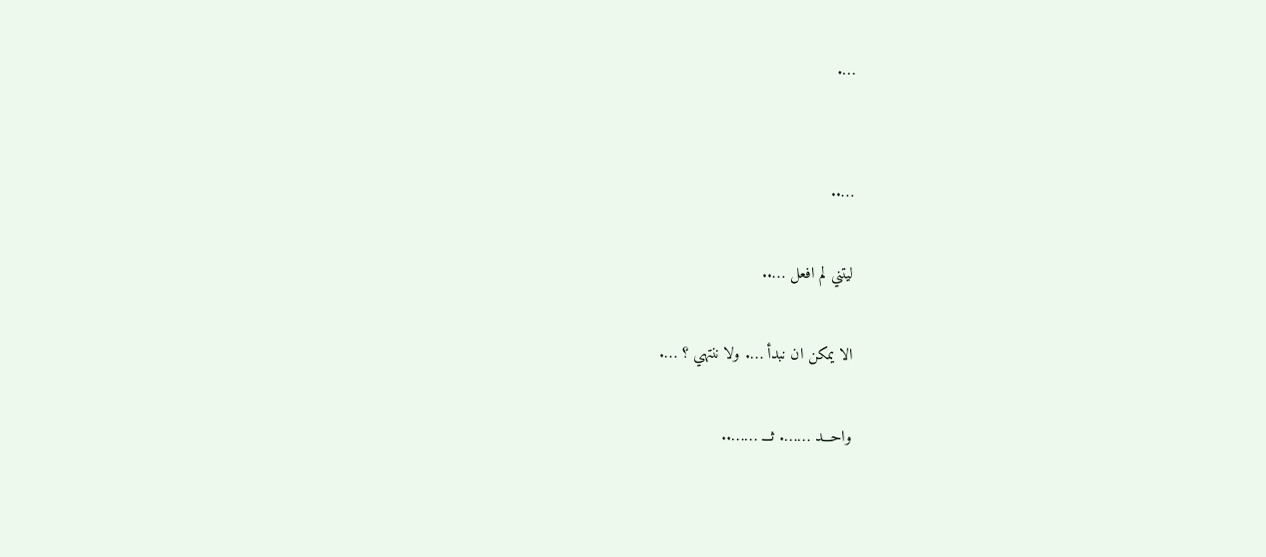….


…..

ليتني لم افعل …..

الا يمكن ان نبدأ …. ولا ننتهي ؟ ….

واحـــد ……. ثـــ ……..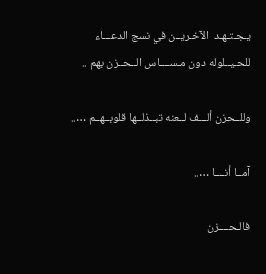يـجـتـهـد  الآخـريــن في نسج الدعـــاء  للحـيــلوله دون مـســــاس الــحــزن بهم ..

وللــحزن ألـــف لــعنه تبــذلــها قلوبــهــم …..

آمــا أنــــا …..

فالـحــــزن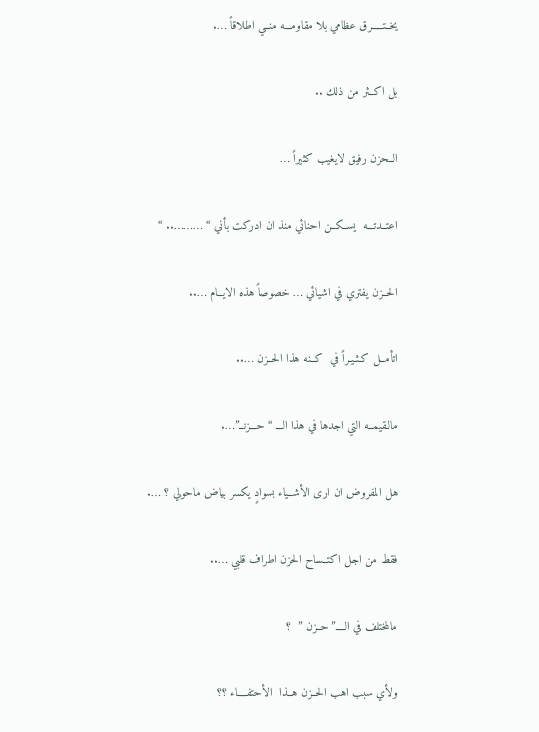يخــتـــــرق عظامي بلا مقاومـــه منــي اطلاقاً ….

بل اكــثر من ذلك ..

الــحزن رفيق لايغيب كثيراً …

اعتــدتـــه  يســكــن احنائي منذ ان ادركت بأني “ ……….. “

الحــزن يفتري في اشيائي … خصوصاً هذه الايــام …..

اتأمــل كـثـيـراً في  كــنه هذا الحــزن …..

مالـقيمــه التي اجدها في هذا الـــ “ حـــزنــ”….

هل المفروض ان ارى الأشــياء بسوادٍ يكسر بياض ماحولي ؟ ….

فقط من اجل اكتــساح الحزن اطراف قلبي …..

مالمختلف في الــــ”حــزن ”  ؟

ولأي سبب اهب الحــزن هــذا  الأحتفــــاء ؟؟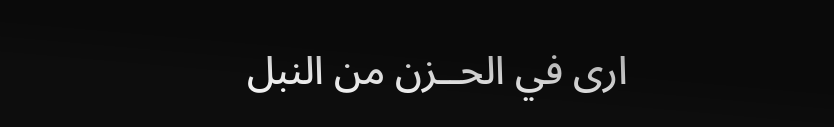ارى في الحــزن من النبل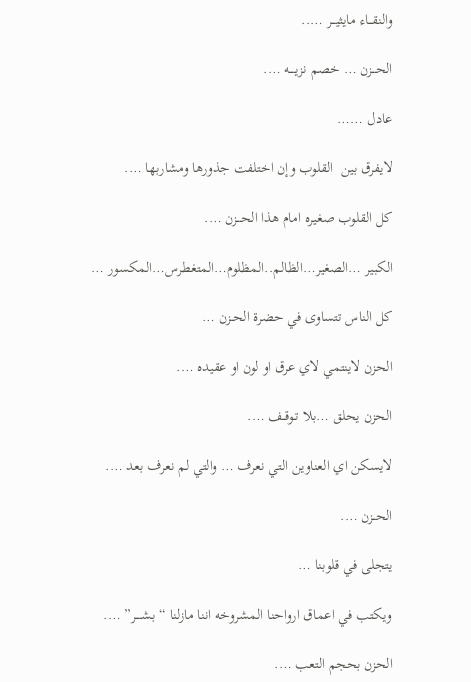والنقـــاء مايثيـــر …..

الحـــزن … خصم نزيــــه ….

عادل ……

لايفرق بين  القلوب وإن اختلفت جذورها ومشاربها ….

كل القلوب صغيره امام هذا الحـــزن ….

الكبير …الصغير…الظالم..المظلوم…المتغطرس…المكسور …

كل الناس تتساوى في حضرة الحــزن …

الحزن لاينتمي لاي عرق او لون او عقيده ….

الحزن يحلق …بلا تـوقــف ….

لايسكن اي العناوين التي نعرف … والتي لم نعرف بعد ….

الحــزن ….

يتجلى في قلوبنا …

ويكتب في اعماق ارواحنا المشروخه اننا مازلنا “ بـشــــر” ….

الحزن بحجم التعب ….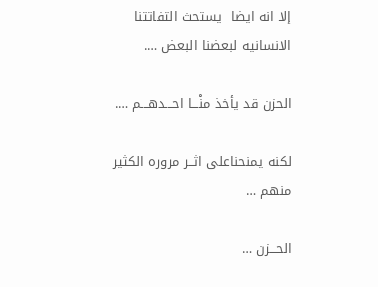إلا انه ايضا  يستحث التفاتتنا الانسانيه لبعضنا البعض ….

الحزن قد يأخذ منْـــا احـــدهـــم ….

لكنه يمنحناعلى اثــر مروره الكثير منهم …

الحـــزن …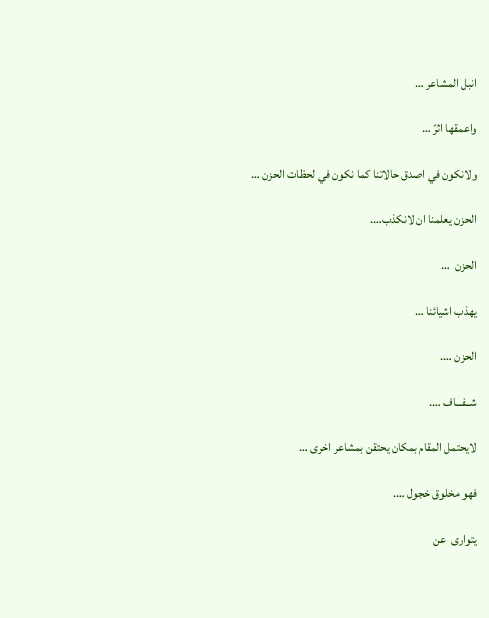انبل المشاعر …

واعمقها اثرً …

ولانكون في اصدق حالاتنا كما نكون في لحظات الحزن …

الحزن يعلمنا ان لانكذب….

الحزن  …

يهذب اشيائنا …

الحزن ….

شــفـــاف ….

لايحتمل المقام بمكان يحتقن بمشاعر اخرى …

فهو مخلوق خجول ….

يتوارى  عن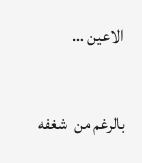الاعين …

بالرغم من  شغفه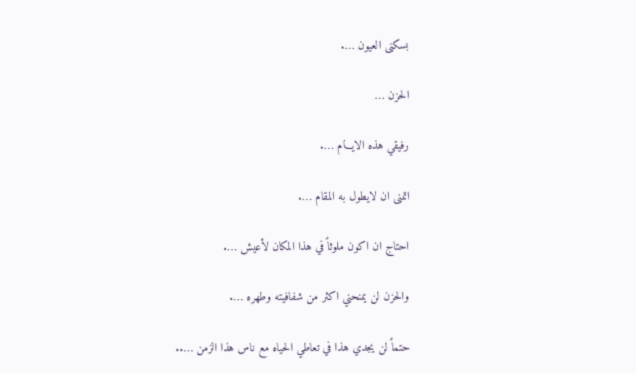بسكنى العيون ….

الحزن …

رفيقي هذه الايـــام ….

اتمنى ان لايطول به المقام ….

احتاج ان اكون ملوثاً في هذا المكان لأعيش ….

والحزن لن يمنحني اكثر من شفافيته وطهره ….

حتماً لن يجدي هذا في تعاطي الحياه مع ناس هذا الزمن …..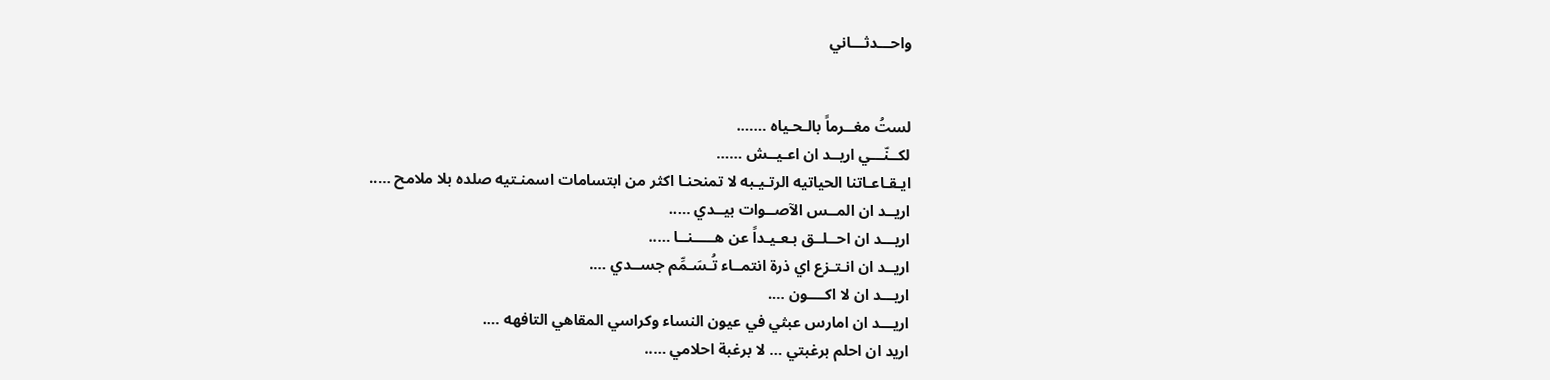واحـــدثـــاني


لستُ مغــرماً بالـحـياه …….
لكــنّـــي اريــد ان اعـيــش ……
ايـقـاعـاتنا الحياتيه الرتـيـبه لا تمنحنـا اكثر من ابتسامات اسمنـتيه صلده بلا ملامح …..
اريــد ان المــس الآصــوات بيــدي …..
اريـــد ان احــلــق بـعـيـداً عن هـــــنــا …..
اريــد ان انـتـزع اي ذرة انتمــاء تُـسَـمِّم جســدي ….
اريـــد ان لا اكــــون ….
اريـــد ان امارس عبثي في عيون النساء وكراسي المقاهي التافهه ….
اريد ان احلم برغبتي … لا برغبة احلامي …..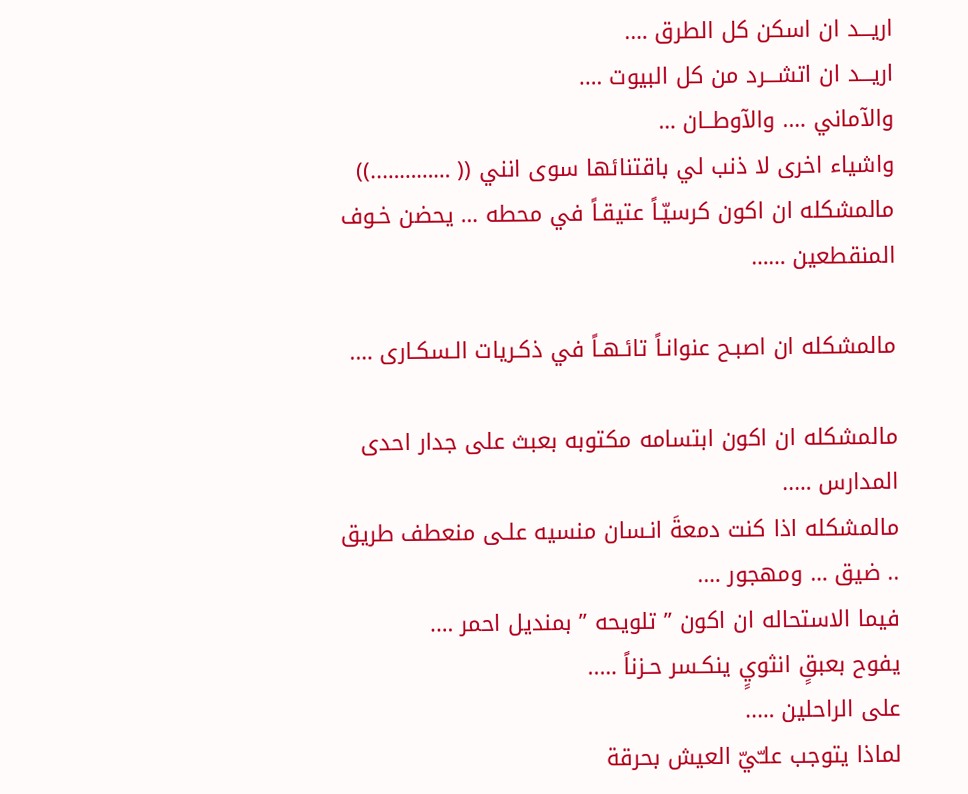اريـــد ان اسكن كل الطرق ….
اريـــد ان اتشـــرد من كل البيوت ….
والآماني …. والآوطــان …
واشياء اخرى لا ذنب لي باقتنائها سوى انني (( …………..))
مالمشكله ان اكون كرسيّـاً عتيقـاً في محطه … يحضن خـوف المنقطعين ……

مالمشكله ان اصبـح عنوانـاً تائـهـاً في ذكـريات الـسكـارى ….

مالمشكله ان اكون ابتسامه مكتوبه بعبث على جدار احدى المدارس …..
مالمشكله اذا كنت دمعةَ انـسان منسيه علـى منعطف طريق .. ضيق … ومهجور ….
فيما الاستحاله ان اكون ” تلويحه ” بمنديل احمر ….
يفوح بعبقٍ انثويٍ ينكـسر حـزناً …..
على الراحلين …..
لماذا يتوجب علـّيّ العيش بحرقة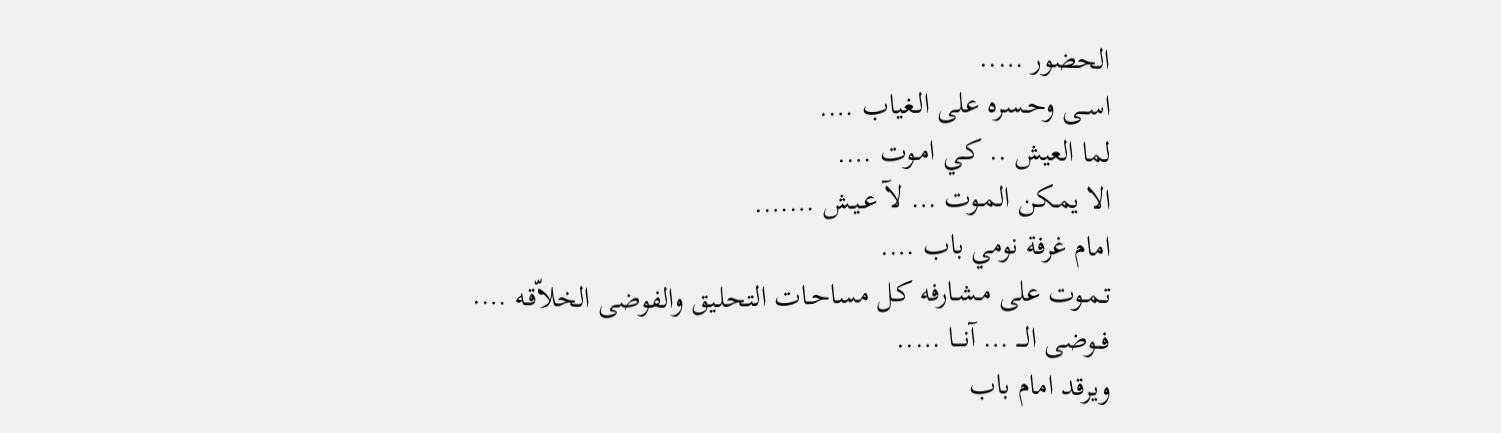الحضور …..
اســى وحـسره على الـغياب ….
لما العيش .. كـي امـوت ….
الا يمـكن المـوت … لآ عـيـش …….
امام غرفة نومي باب ….
تـمـوت على مـشـارفه كـل مساحـات التحلـيق والفوضى الخلاّقـه ….
فــوضى الـــ … آنـــا …..
ويرقد امام باب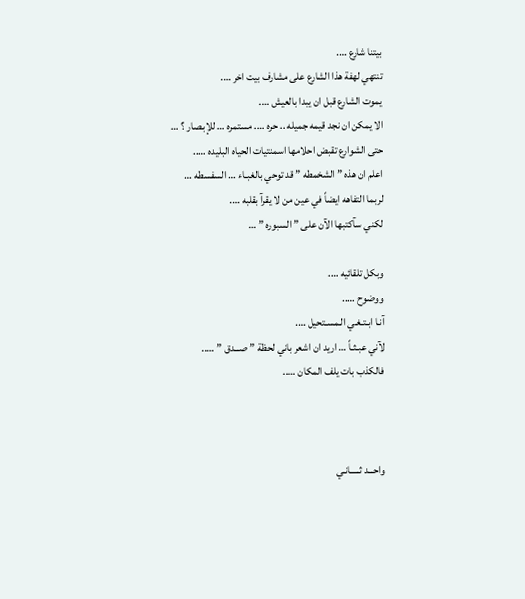بيتنا شارع ….
تنتهي لهفة هذا الشارع على مشارف بيت اخر ….
يموت الشارع قبل ان يبدا بالعيش ….
الا يمكن ان نجد قيمه جميله .. حره …. مستمره … للإبـصار ؟ …
حتى الشوارع تقبض احلامها اسمنتيات الحياه البليده …..
اعلم ان هذه ” الشخمطه ” قد توحي بالغبـاء … السفسطه …
لربما التفاهه ايضاً في عين من لا يقرآ بقلبه ….
لكني سآكتبها الآن على ” السبوره ” …

وبكل تلقائيه ….
ووضوح …..
آنـا ابـتـغـي الـمسـتحيل ….
لآني عبـثـاً … اريد ان اشعر باني لحظة ” صـــدق ” …..
فالكذب بات يلف المكان …..



واحـــد ثـــــانـي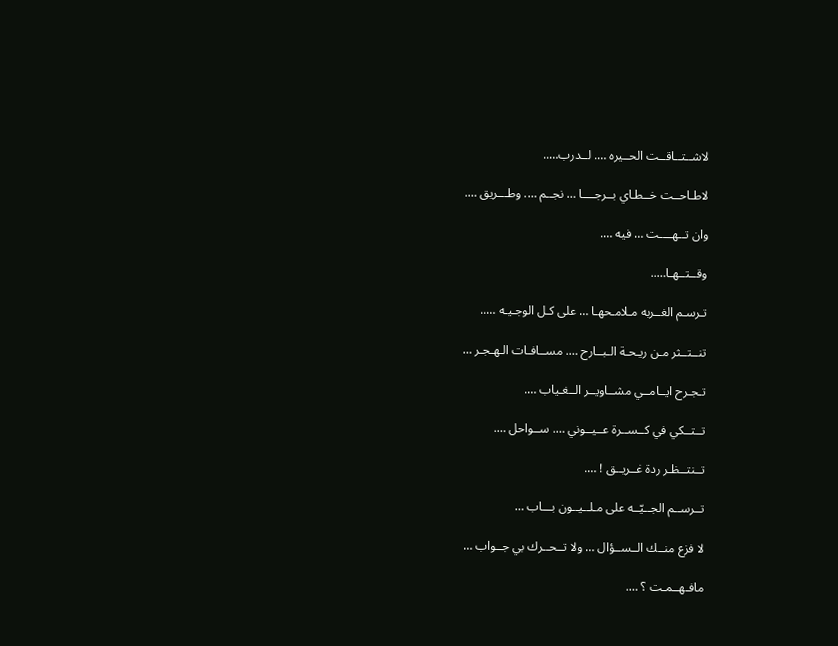لاشــتــاقــت الحــيره …. لــدرب…..

لاطـاحــت خــطـاي بــرجــــا … نجــم …. وطـــريق ….

وان تــهــــت … فيه ….

وقــتــهـا…..

تـرسـم الغــربه مـلامـحهـا … على كـل الوجـيـه …..

تنــتــثر مـن ريـحـة الـبــارح …. مســافـات الـهـجـر …

تـجـرح ايــامــي مشــاويــر الــغـياب ….

تــتــكي في كــســرة عــيــوني …. ســواحل ….

تــنتــظـر ردة غــريــق ! ….

تــرســم الجــيّــه على مـلــيــون بـــاب …

لا فزع منــك الــســؤال … ولا تــحــرك بي جــواب …

مافـهــمـت ؟ ….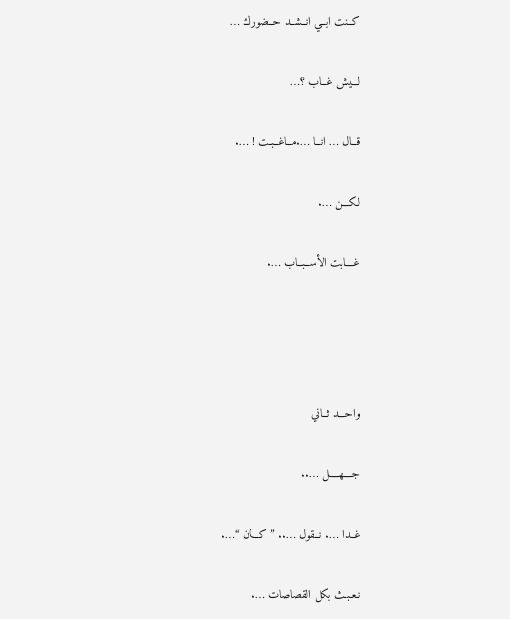كــنت ابــي انــشــد حــضورك …

لـــيش غــاب ؟…

قــال … انــا ….مــاغــبـت ! ….

لـكـــن ….

غــــابت الأســبــاب ….




واحـــد ثــاني

جــــهــــل …..

غــدا …. نــقول ….. ” كـــان “….

نـعـبـث بكل القصاصات ….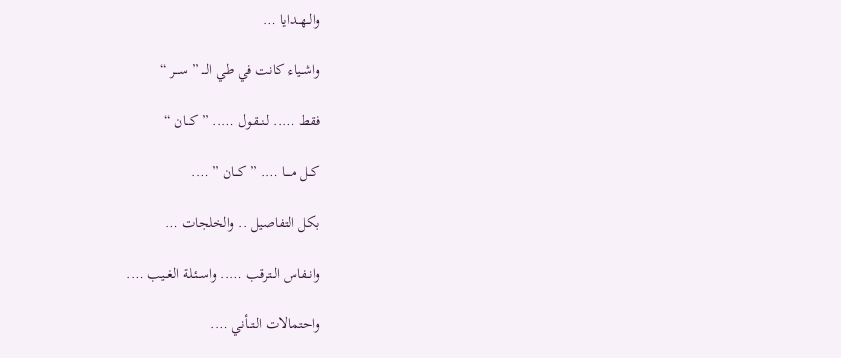والــهــدايا …

واشــياء كانت في طي الـــ ” ســـر “

فقط ….. لـنــقـول ….. ” كـــان “

كــل مــــا …. ” كـــان ” ….

بكل التفاصيل .. والخلجات …

وانــفاس الــترقب ….. واســئـلة الغــيب ….

واحتمالات الـتــأني ….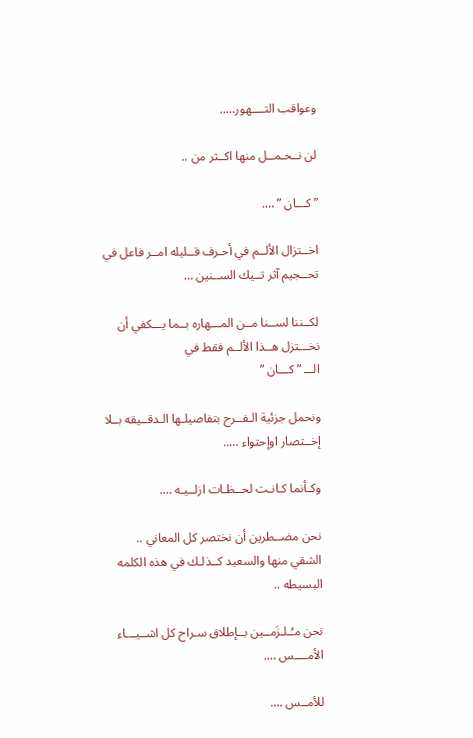وعواقب التــــهور…..

لن نــحـمــل منها اكــثر من ..

” كـــان ” ….

اخــتزال الألــم في أحـرف قــليله امــر فاعل في تحــجيم آثر تــيك الســنين …

لكــننا لســنا مــن المـــهاره بــما يـــكفي أن نخـــتزل هــذا الألــم فقط في
الـــ ” كـــان ”

ونحمل جزئية الـفــرح بتفاصيلـها الـدقــيقه بــلا إخــتصار اوإحتواء …..

وكـأنما كـانـت لحــظـات ازلــيـه ….

نحن مضــطرين أن نختصر كل المعاني .. الشقي منها والسعيد كــذلـك في هذه الكلمه
البسيطه ..

نحن مـُـلـزَمــين بــإطلاق سـراح كل اشــيـــاء الأمــــس ….

للأمــس ….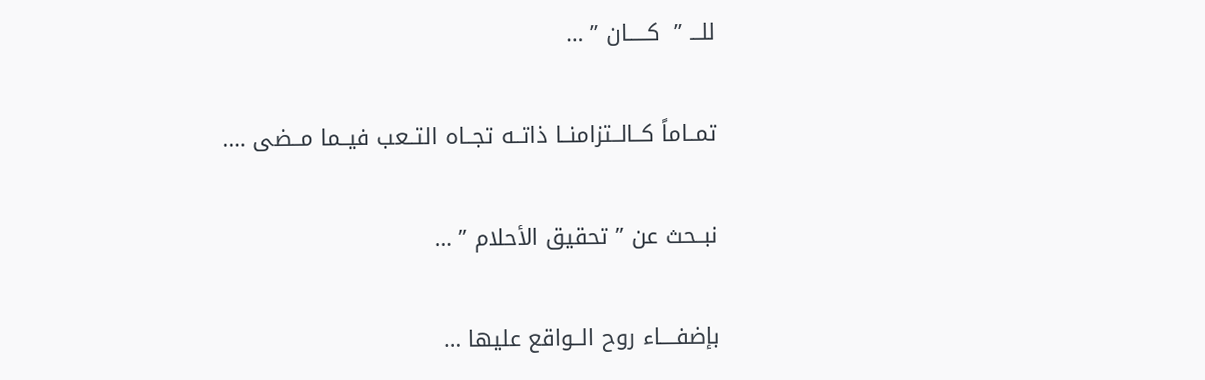للـــ ”  كـــــان ” …

تمــاماً كــالــتزامنــا ذاتــه تجــاه التــعب فيــما مــضى ….

نبــحث عن ” تحقيق الأحلام ” …

بإضفــــاء روح الــواقع عليها …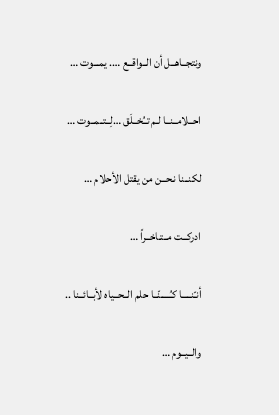ونتجــاهــل أن الــواقــع …. يمـــوت …

احــلامــنــا لـم تــُخــلَق …لِــتــمــوت …

لكنــنا نـحــن من يقتل الأحلام …

ادركــت مــتـاخــراً …

أنـّنـــــا كـُـــــنّــا حلم الــحــياه لأبــائــنا ..

والــيــوم …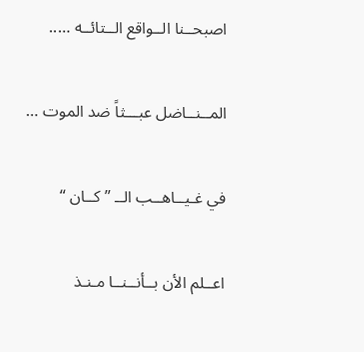اصبحــنا الــواقع الــتائــه …..

المــنــاضل عبـــثاً ضد الموت …

في غـيــاهــب الــ ” كــان “

اعــلم الأن بــأنــنــا مـنـذ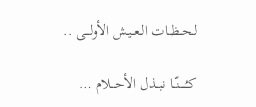لـحــظــات الـعــيـش الأولـــى ..

كـُـــــنّــا نبــذل الأحـــلام …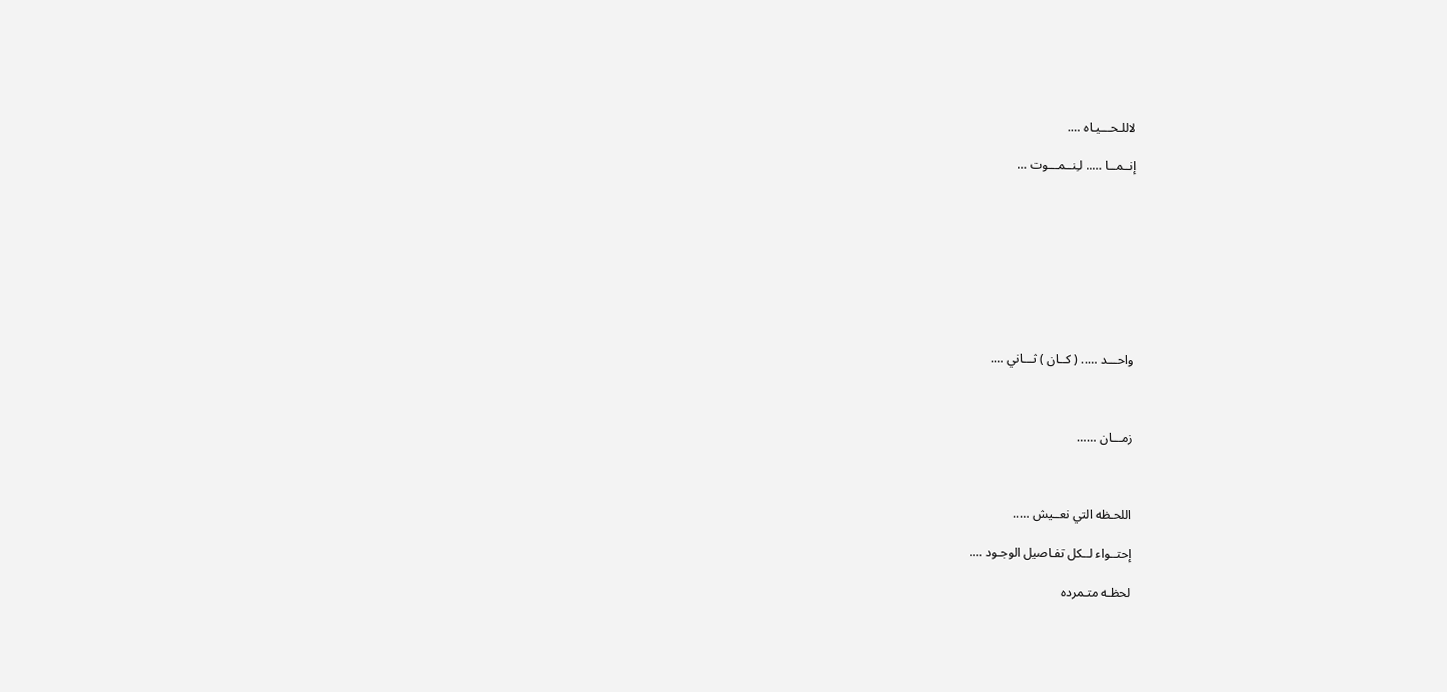لاللـحـــيـاه ….

إنــمــا ….. لـِنــمـــوت …









واحـــد ….. ( كــان ) ثـــاني ….



زمـــان ……



اللحـظه التي نعــيش …..

إحتــواء لــكل تفـاصيل الوجـود ….

لحظـه متـمرده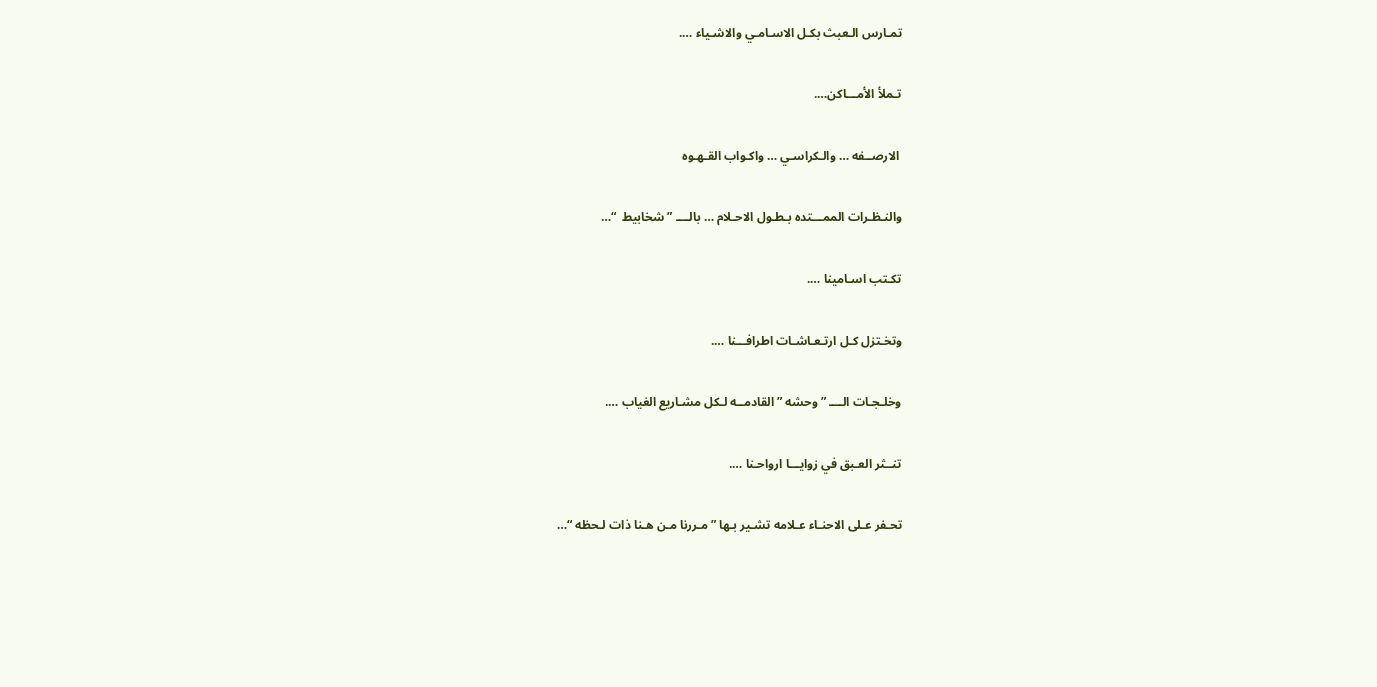تمـارس الـعبث بكـل الاسـامـي والاشـياء ….

تـملأ الأمـــاكن….

 الارصــفه … والـكراسـي … واكـواب القـهـوه

والنـظـرات الممـــتده بـطـول الاحـلام … بالــــ ” شخابيط  “…

تكـتب اسـامينا ….

وتخـتزل كـل ارتـعـاشـات اطرافـــنا ….

وخلـجـات الــــ ” وحشه ” القادمــه لـكل مشـاريع الغياب ….

تنــثر العـبق في زوايـــا ارواحـنا ….

تحـفر عـلى الاحنـاء عـلامه تشـير بـها ” مـررنا مـن هـنا ذات لـحظه “…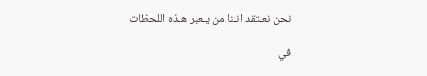نحن نعـتقد انـنا من يـعبر هـذه اللحظات

في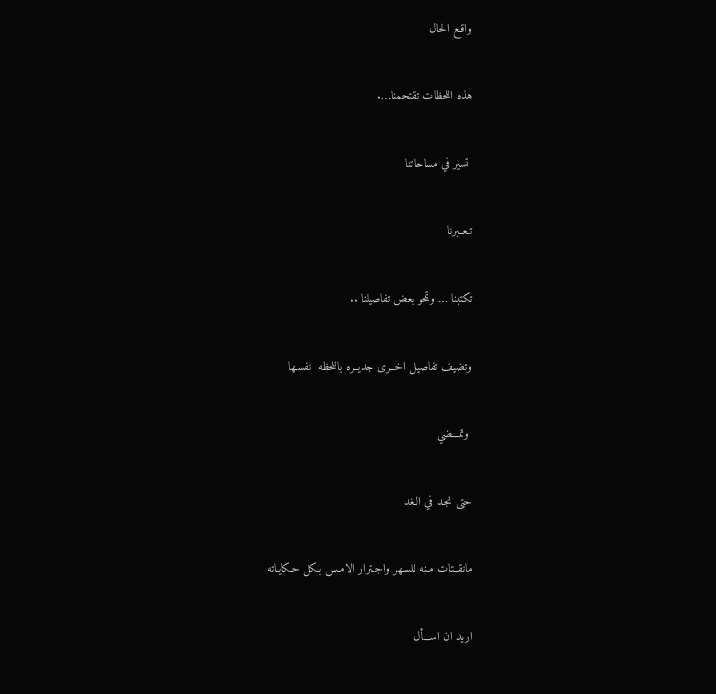واقـع الحال

هذه اللحظات تقتحمنا….

 تسير في مساحاتنا

تـعــبرنا

تكتبنا … وتمحو بعض تفاصيلنا ..

وتضيف تفاصيل اخــرى جديــره باللحظه  نفسـها

 وتمـــضي

حتى نجـد في الـغد

مانقــتات مـنه للسـهر واجـترار الامـس بـكل حـكايـاته

اريد ان اســـأل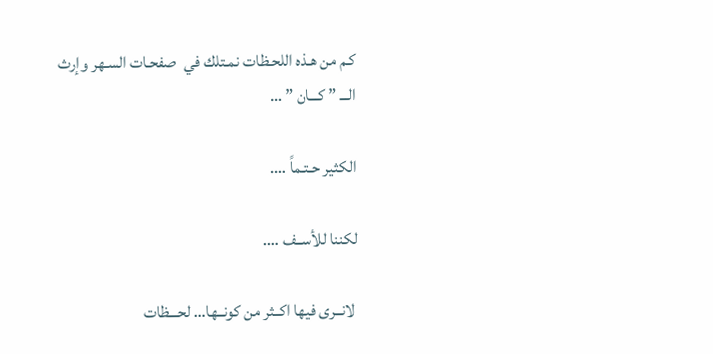كـم من هـذه اللحـظات نمـتلك في  صفحـات السـهر وإرث الـــ ” كـــان ” …

الكثير حـتـماً ….

لكننا للأســف ….

 لانــرى فيها اكــثر من كونــها… لحـــظات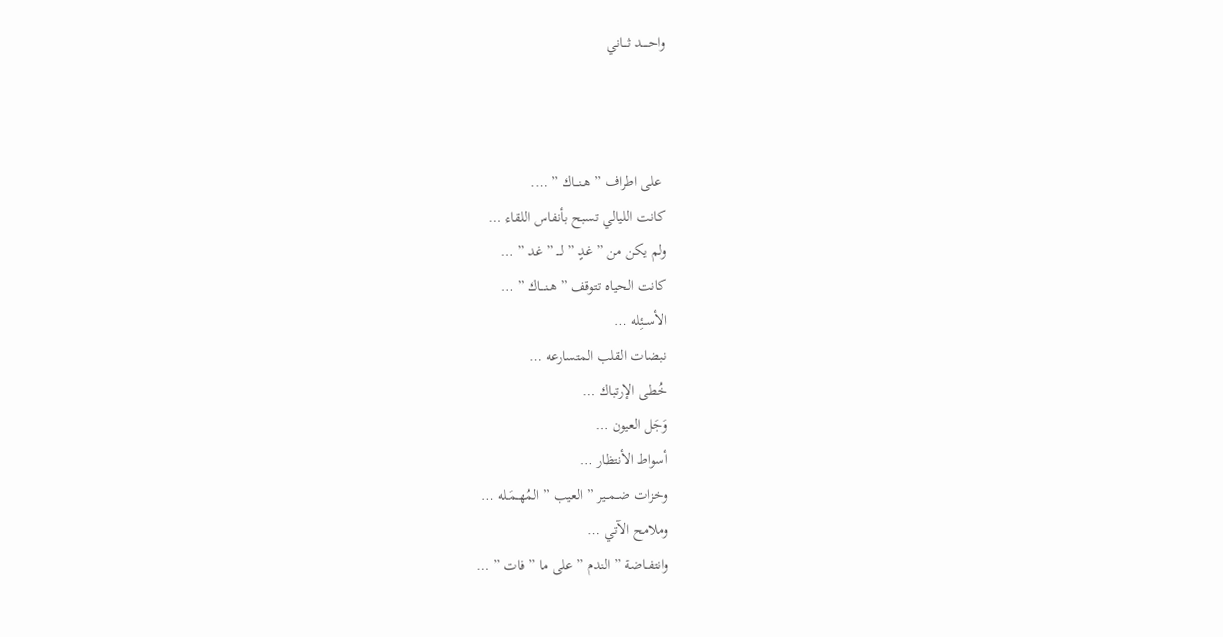واحـــــد ثـــاني



 على اطراف ” هـنـــاك ” ….
كانت الليالي تسبح بأنفاس اللقاء …
ولم يكن من ” غدٍ ” لـــ ” غد ” …
كانت الحياه تتوقف ” هـنـــاك ” …
الأســئِله …
نبضات القلب المتسارعه …
خُطى الإرتباك …
وَجَل العيون …
أسواط الأنتظار …
وخزات ضــمــير ” العيب ” المُهــمَـله …
وملامح الآتي …
وانتفــاضة ” الندم ” على ما ” فات ” …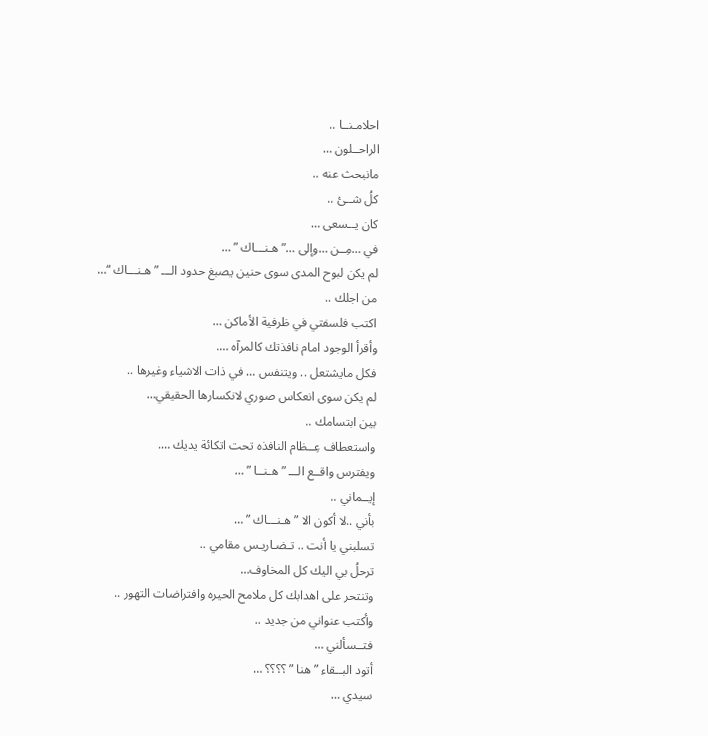احلامـنــا ..
الراحــلون …
مانبحث عنه ..
كلُ شــئ ..
كان يــسعى …
في …مِــن …وإلى …” هـنـــاك ” …
لم يكن لبوح المدى سوى حنين يصبغ حدود الـــ ” هـنـــاك “…
من اجلك ..
اكتب فلسفتي في ظرفية الأماكن …
وأقرأ الوجود امام نافذتك كالمرآه ….
فكل مايشتعل .. ويتنفس … في ذات الاشياء وغيرها ..
لم يكن سوى انعكاس صوري لانكسارها الحقيقي…
بين ابتسامك ..
واستعطاف عِــظام النافذه تحت اتكائة يديك ….
ويفترس واقــع الـــ ” هـنــا ” …
إيــماني ..
بأني ..لا أكون الا ” هـنـــاك ” …
تسلبني يا أنت .. تـضـاريـس مقامي ..
ترحلُ بي اليك كل المخاوف…
وتنتحر على اهدابك كل ملامح الحيره وافتراضات التهور ..
وأكتب عنواني من جديد ..
فتــسألني …
أتود البــقاء ” هنا ” ؟؟؟؟ …
سيدي …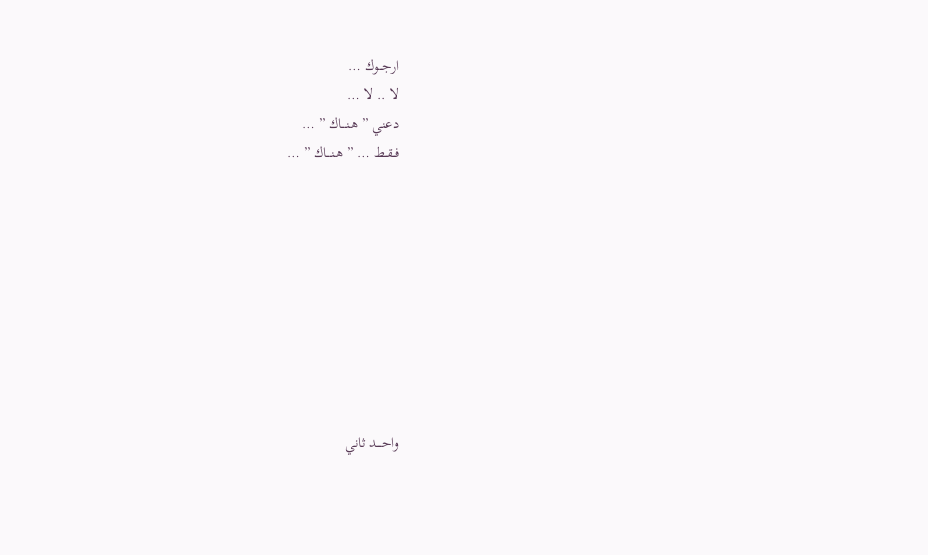ارجـــوك …
لا .. لا …
دعني ” هـنـــاك ” …
فــقــط … ” هـنـــاك ” …









واحــــد ثاني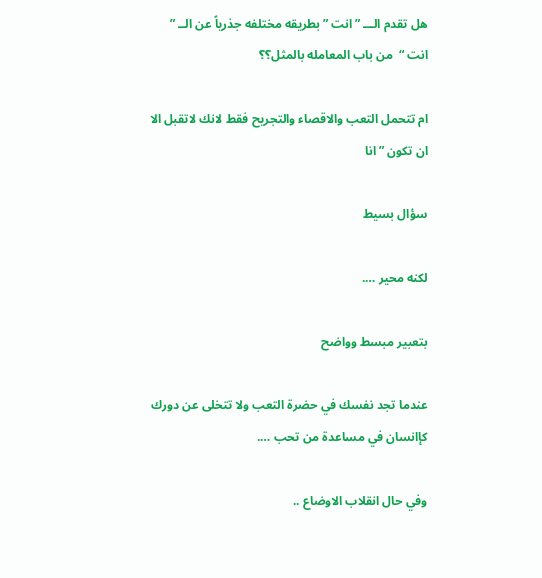هل تقدم الـــ ” انت ” بطريقه مختلفه جذرياً عن الــ ” انت “  من باب المعامله بالمثل؟؟

ام تتحمل التعب والاقصاء والتجريح فقط لانك لاتقبل الا ان تكون ” انا

سؤال بسيط

لكنه محير ….

بتعبير مبسط وواضح

عندما تجد نفسك في حضرة التعب ولا تتخلى عن دورك كإانسان في مساعدة من تحب ….

وفي حال انقلاب الاوضاع ..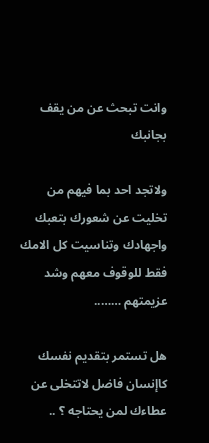وانت تبحث عن من يقف بجانبك

ولاتجد احد بما فيهم من تخليت عن شعورك بتعبك واجهادك وتناسيت كل الامك فقط للوقوف معهم وشد عزيمتهم ……..

هل تستمر بتقديم نفسك  كاإنسان فاضل لاتتخلى عن عطاءك لمن يحتاجه ؟ ..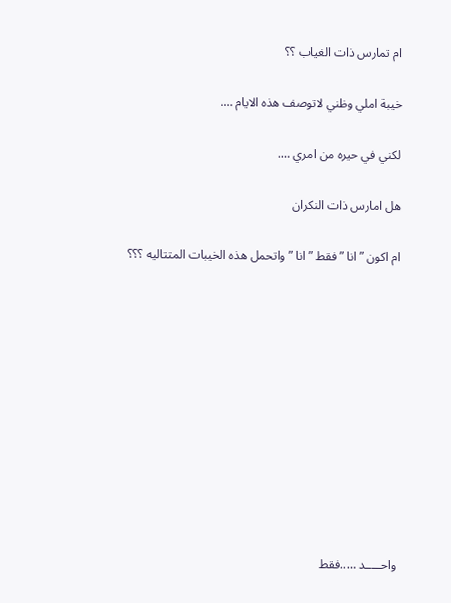ام تمارس ذات الغياب ؟؟

خيبة املي وظني لاتوصف هذه الايام ….

لكني في حيره من امري ….

هل امارس ذات النكران

ام اكون ” انا ” فقط ” انا ” واتحمل هذه الخيبات المتتاليه ؟؟؟











واحـــــد …..فقط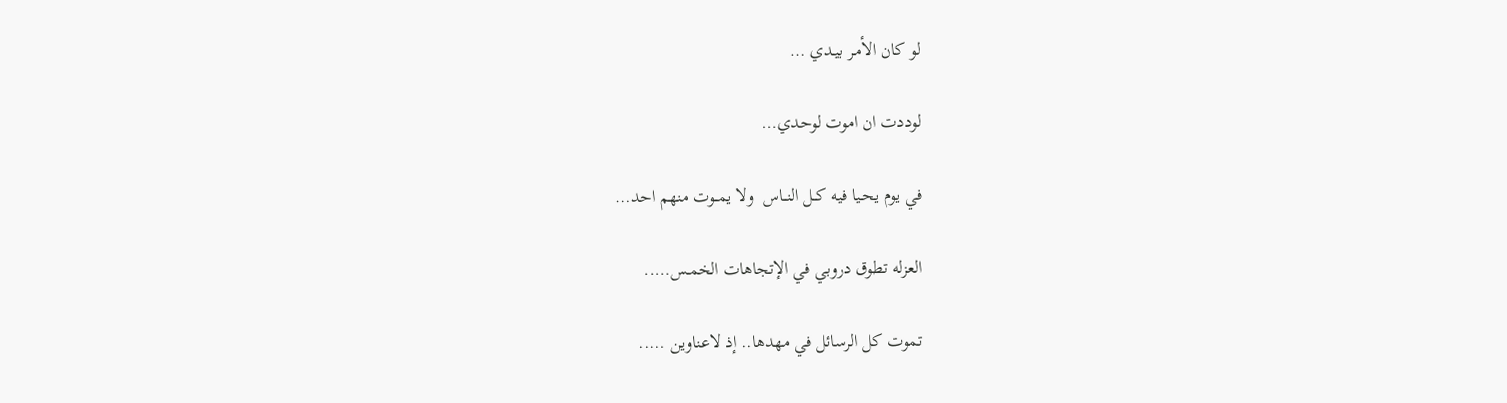لو كان الأمـر بيـدي …

لوددت ان اموت لوحدي…

في يوم يحـيا فيه كــل النــاس  ولا يمــوت منهم احد…

العزله تطوق دروبي في الإتجاهات الخمـس…..

تموت كل الرسائل في مهدها.. إذ لاعناوين …..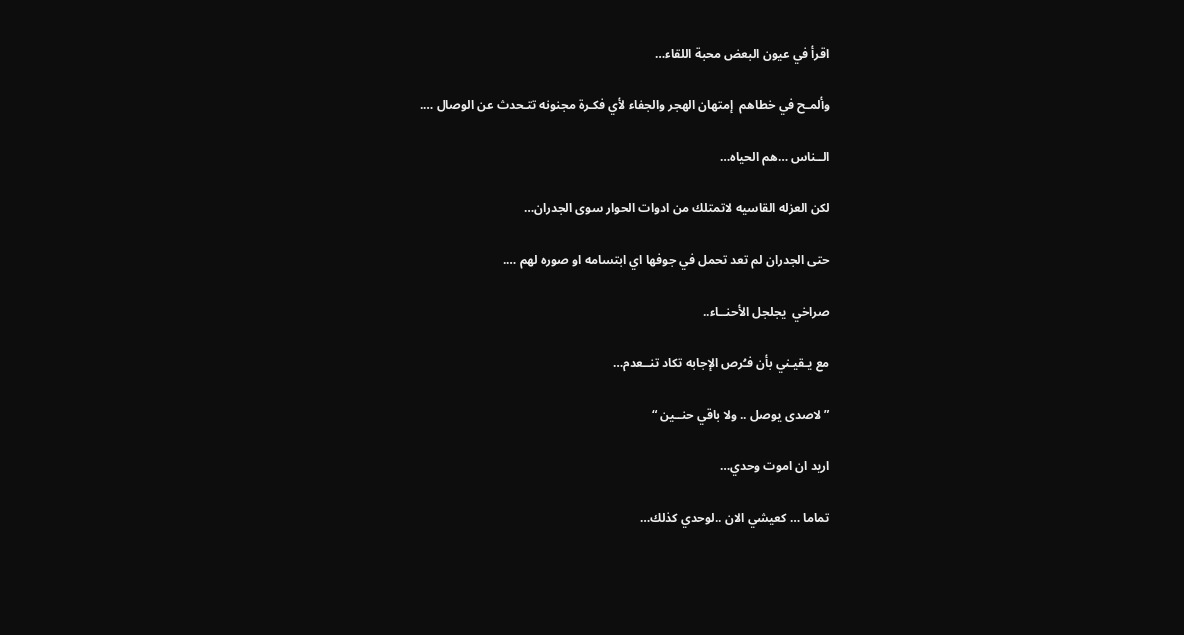اقرأ في عيون البعض محبة اللقاء…

وألمـح في خطاهم  إمتهان الهجر والجفاء لأي فكـرة مجنونه تتـحدث عن الوصال ….

الــناس …هم الحياه…

لكن العزله القاسيه لاتمتلك من ادوات الحوار سوى الجدران…

حتى الجدران لم تعد تحمل في جوفها اي ابتسامه او صوره لهم ….

صراخي  يجلجل الأحنــاء..

مع يـقيـني بأن فـُرص الإجابه تكاد تنــعدم…

” لاصدى يوصل .. ولا باقي حنــين “

اريد ان اموت وحدي…

تماما … كعيشي الان ..لوحدي كذلك…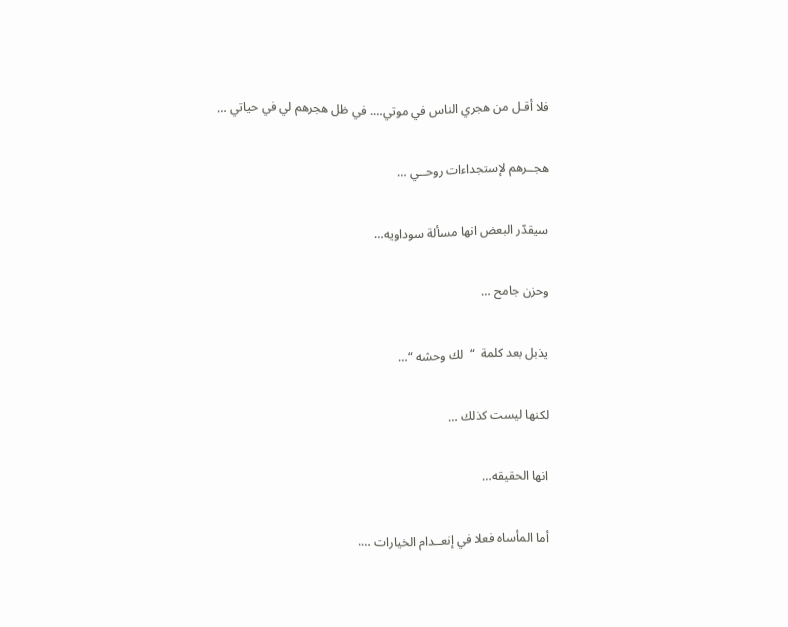فلا أقـل من هجري الناس في موتي…. في ظل هجرهم لي في حياتي …

هجــرهم لإستجداءات روحــي …

سيقدّر البعض انها مسألة سوداويه…

وحزن جامح …

يذبل بعد كلمة  “  لك وحشه “…

لكنها ليست كذلك …

انها الحقيقه…

أما المأساه فعلا في إنعــدام الخيارات ….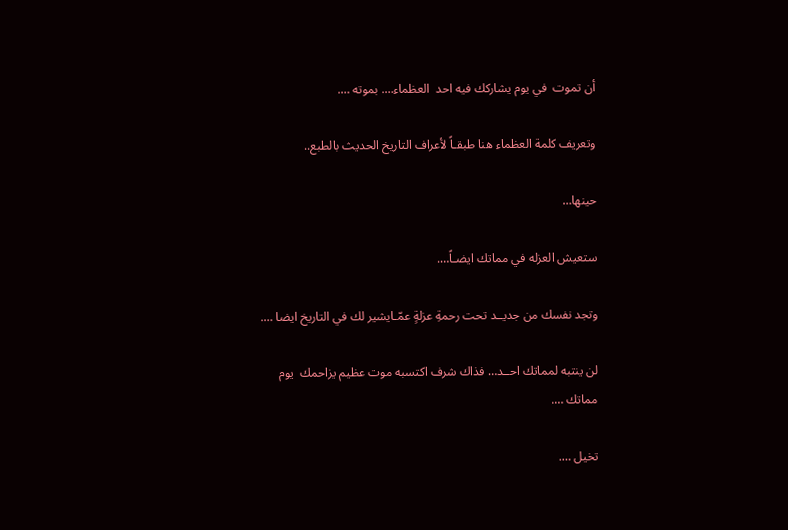أن تموت  في يوم يشاركك فيه احد  العظماء…. بموته ….

وتعريف كلمة العظماء هنا طبقـاً لأعراف التاريخ الحديث بالطبع..

حينها…

ستعيش العزله في مماتك ايضـاً….

وتجد نفسك من جديــد تحت رحمةِ عزلةٍ عمّـايشير لك في التاريخ ايضا ….

لن ينتبه لمماتك احــد… فذاك شرف اكتسبه موت عظيم يزاحمك  يوم مماتك ….

تخيل ….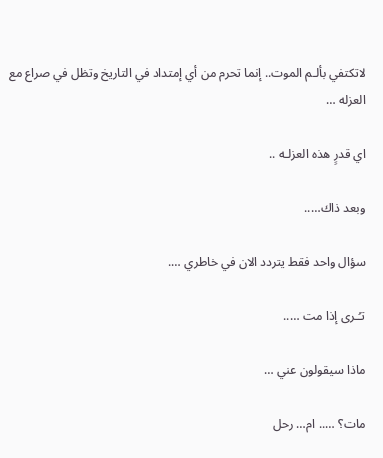لاتكتفي بألـم الموت.. إنما تحرم من أي إمتداد في التاريخ وتظل في صراع مع العزله …

اي قدرٍ هذه العزلـه ..

وبعد ذاك…..

سؤال واحد فقط يتردد الان في خاطري ….

تـُـرى إذا مت …..

ماذا سيقولون عني …

مات؟ ….. ام… رحل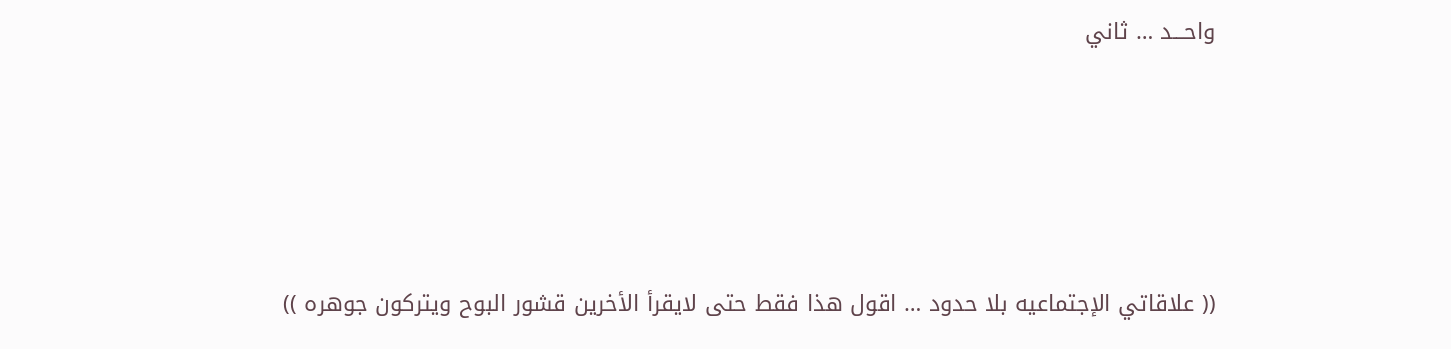واحـــد … ثاني





(( علاقاتي الإجتماعيه بلا حدود … اقول هذا فقط حتى لايقرأ الأخرين قشور البوح ويتركون جوهره ))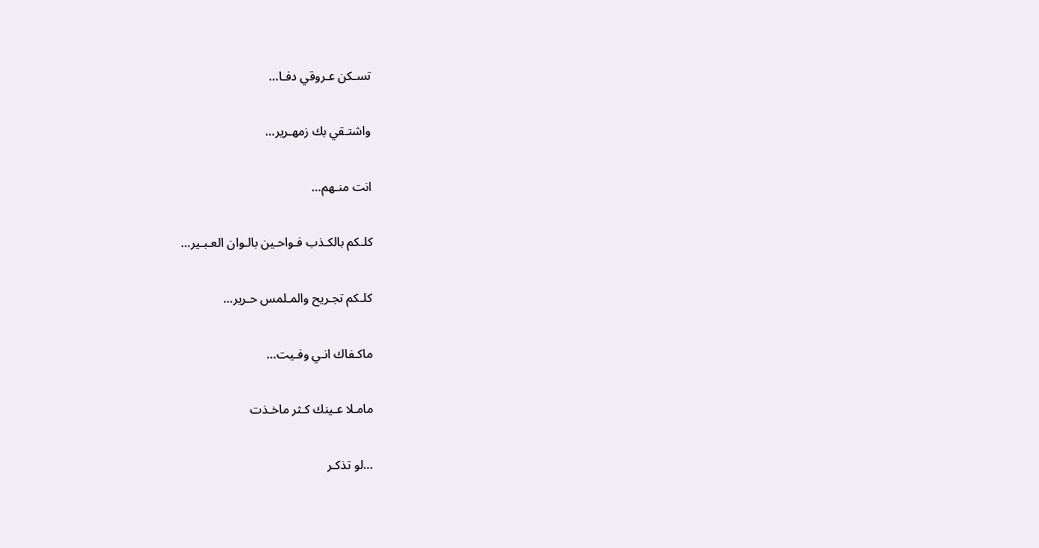تسـكن عـروقي دفـا…

واشتـقي بك زمهـرير…

انت منـهم…

كلـكم بالكـذب فـواحـين بالـوان العـبـير…

كلـكم تجـريح والمـلمس حـرير…

ماكـفاك انـي وفـيت…

مامـلا عـينك كـثر ماخـذت

…لو تذكـر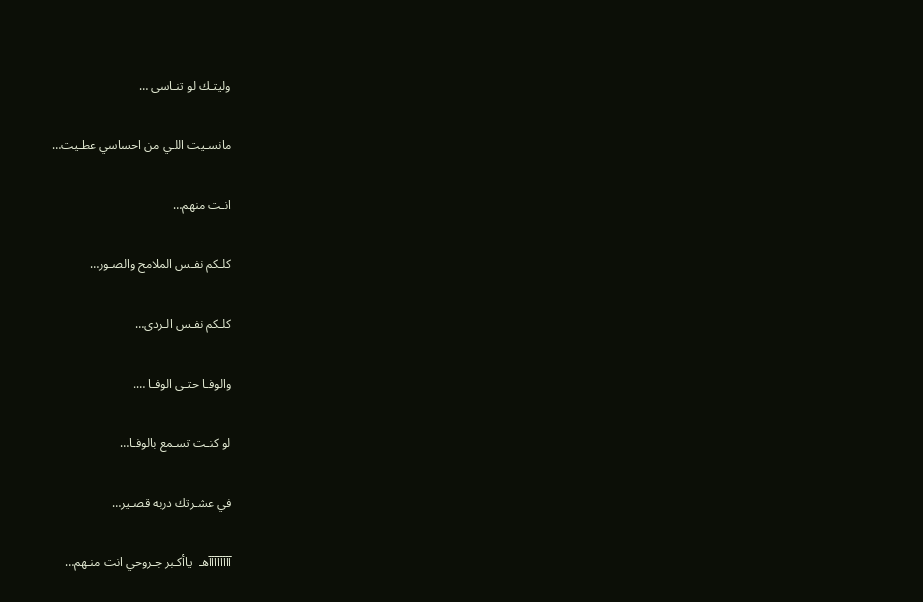وليتـك لو تنـاسى …

مانسـيت اللـي من احساسي عطـيت…

انـت منهم…

كلـكم نفـس الملامح والصـور…

كلـكم نفـس الـردى…

والوفـا حتـى الوفـا ….

لو كنـت تسـمع بالوفـا…

في عشـرتك دربه قصـير…

آآآآآآآآهـ  ياأكـبر جـروحي انت منـهم…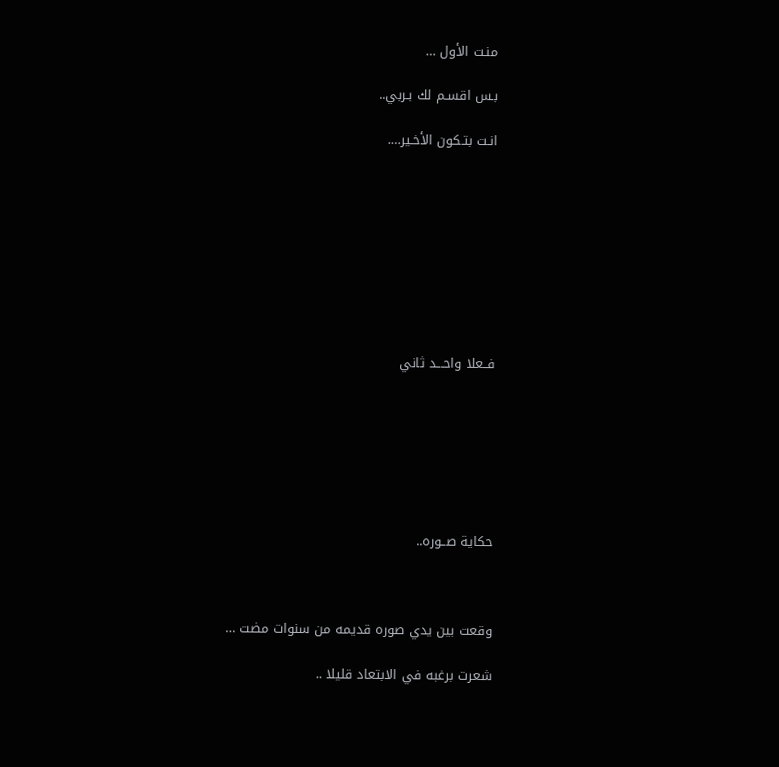منـت الأول …

بـس اقسـم لك بـربي..

انـت بتـكون الأخـير….









فــعلا واحـــد ثاني







حكاية صــوره..



وقعت بين يدي صوره قديمه من سنوات مضت …

شعرت برغبه في الابتعاد قليلا ..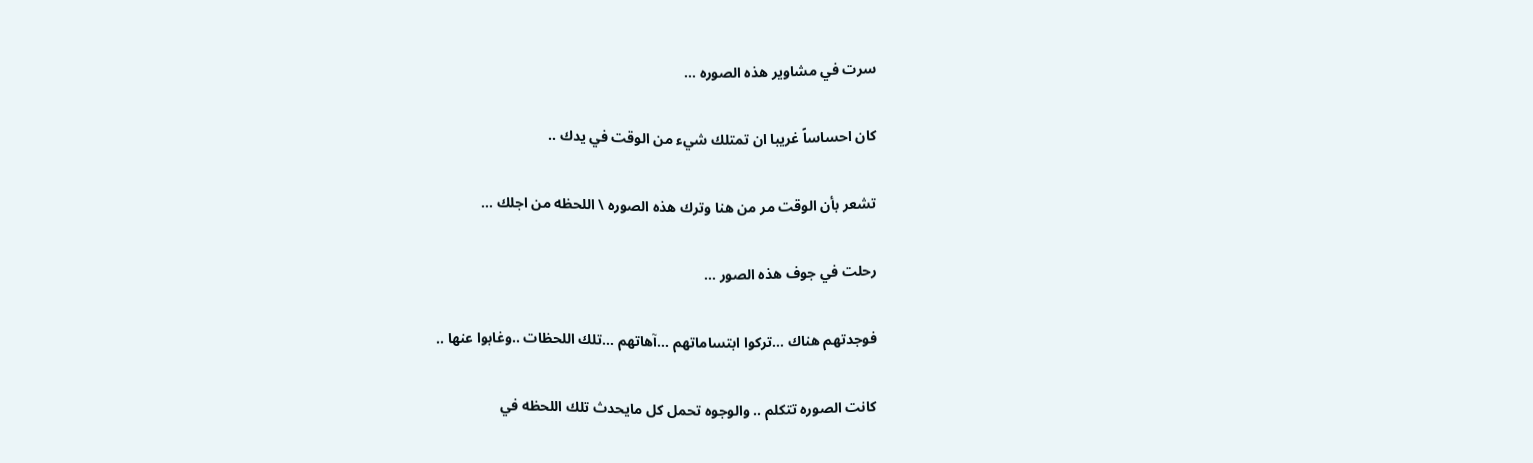سرت في مشاوير هذه الصوره …

كان احساساً غريبا ان تمتلك شيء من الوقت في يدك ..

تشعر بأن الوقت مر من هنا وترك هذه الصوره \ اللحظه من اجلك …

رحلت في جوف هذه الصور …

فوجدتهم هناك …تركوا ابتساماتهم …آهاتهم …تلك اللحظات ..وغابوا عنها ..

كانت الصوره تتكلم .. والوجوه تحمل كل مايحدث تلك اللحظه في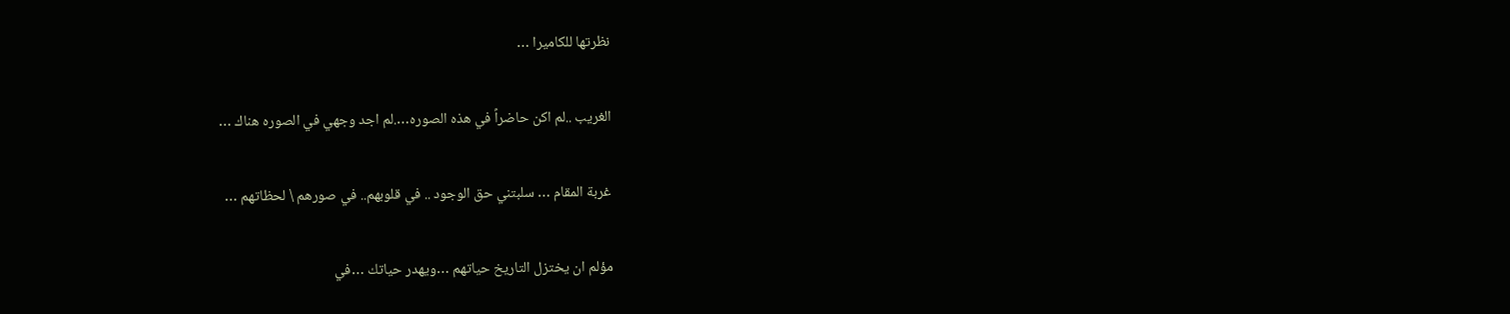نظرتها للكاميرا …

الغريب ..لم اكن حاضراً في هذه الصوره….لم اجد وجهي في الصوره هناك …

غربة المقام … سلبتني حق الوجود .. في قلوبهم.. في صورهم \ لحظاتهم …

مؤلم ان يختزل التاريخ حياتهم …ويهدر حياتك …في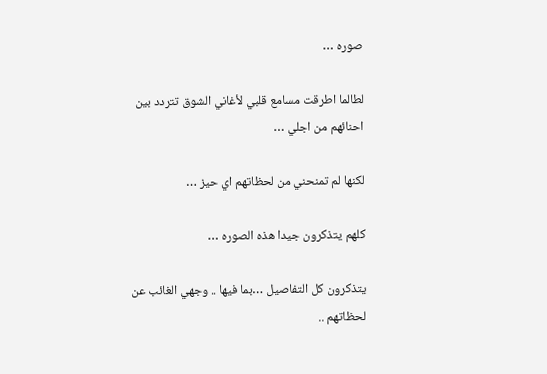صوره …

لطالما اطرقت مسامع قلبي لأغاني الشوق تتردد بين احنائهم من اجلي …

لكنها لم تمنحني من لحظاتهم اي حيز …

كلهم يتذكرون جيدا هذه الصوره …

يتذكرون كل التفاصيل …بما فيها .. وجهي الغائب عن لحظاتهم ..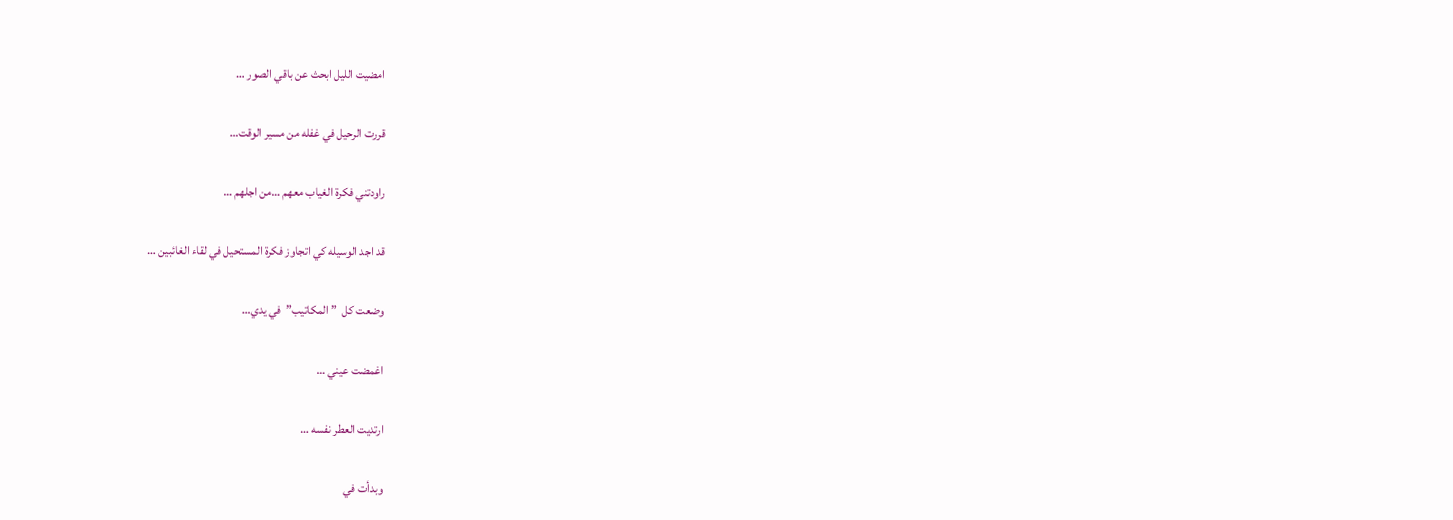امضيت الليل ابحث عن باقي الصور …

قررت الرحيل في غفله من مسير الوقت…

راودتني فكرة الغياب معهم …من اجلهم …

قد اجد الوسيله كي اتجاوز فكرة المستحيل في لقاء الغائبين …

وضعت كل  ” المكاتيب”  في يدي…

اغمضت عيني …

ارتديت العطر نفسه …

وبدأت في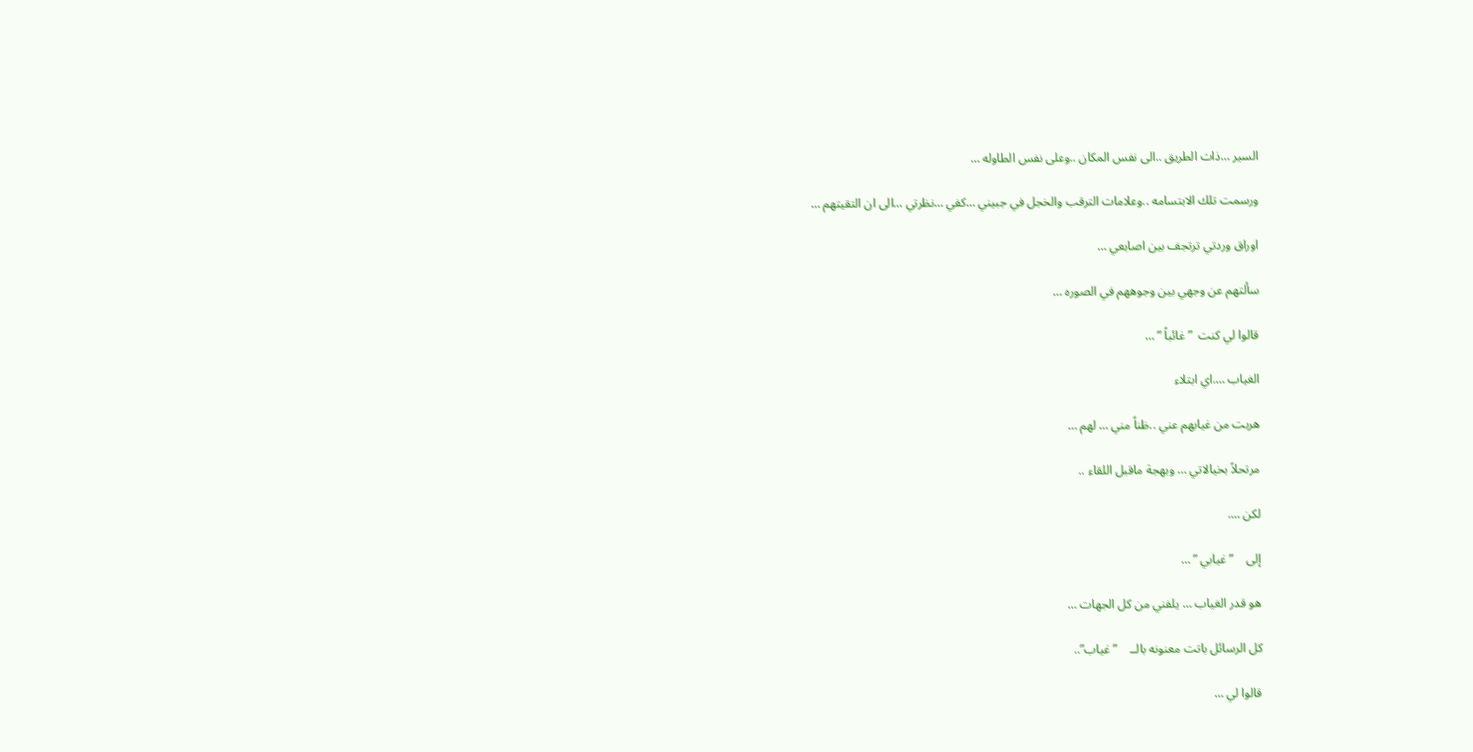السير …ذات الطريق ..الى نفس المكان ..وعلى نفس الطاوله …

ورسمت تلك الابتسامه ..وعلامات الترقب والخجل في جبيني …كفي …نظرتي …الى ان التقيتهم …

اوراق وردتي ترتجف بين اصابعي …

سألتهم عن وجهي بين وجوههم في الصوره …

قالوا لي كنت  ” غائباً ” …

الغياب ….اي ابتلاء

هربت من غيابهم عني ..ظناً مني … لهم …

مرتحلاً بخيالاتي … وبهجة ماقبل اللقاء ..

لكن ….

إلى    ” غيابي ” …

هو قدر الغياب … يلفني من كل الجهات …

كل الرسائل باتت معنونه بالــ    ” غياب”..

قالوا لي …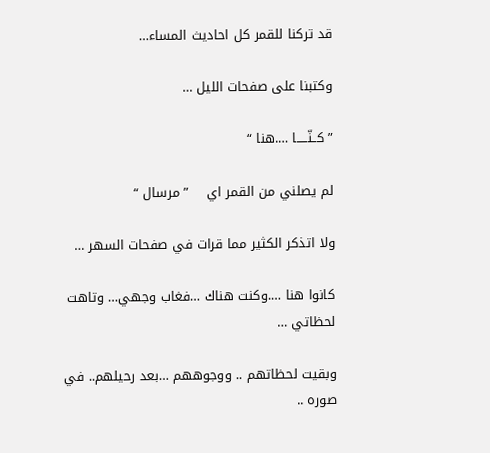قد تركنا للقمر كل احاديث المساء…

وكتبنا على صفحات الليل …

” كــنّـــــا ….هنا “

لم يصلني من القمر اي    ” مرسال “

ولا اتذكر الكثير مما قرات في صفحات السهر …

كانوا هنا ….وكنت هناك …فغاب وجهي… وتاهت لحظاتي …

وبقيت لحظاتهم .. ووجوههم …بعد رحيلهم.. في صوره ..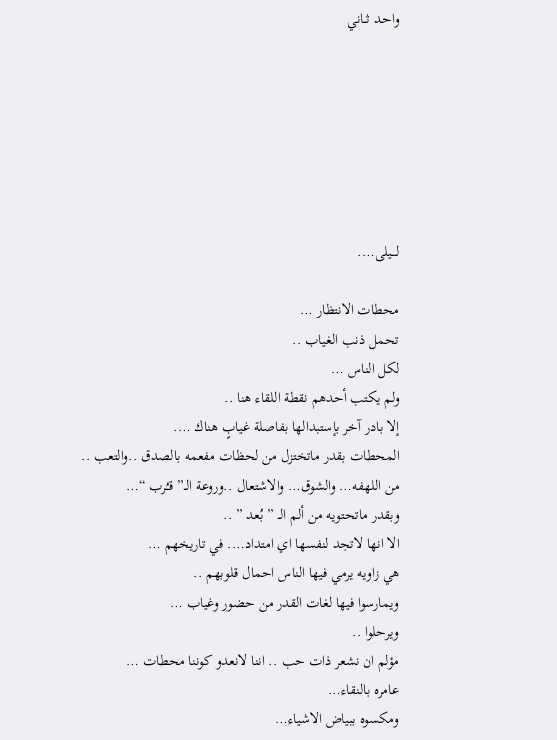واحـد ثــاني







لـــيلى….

محطات الانتظار …
تحمل ذنب الغياب ..
لكل الناس …
ولم يكتب أحدهم نقطة اللقاء هنا ..
إلا بادر آخر بإستبدالها بفاصلة غيابٍ هناك ….
المحطات بقدر ماتختزل من لحظات مفعمه بالصدق ..والتعب ..
من اللهفه… والشوق… والاشتعال ..وروعة الــ” قـُرب “…
وبقدر ماتحتويه من ألم الــ ” بُعد ” ..
الا انها لاتجد لنفسها اي امتداد…. في تاريخهم …
هي زاويه يرمي فيها الناس احمال قلوبهم ..
ويمارسوا فيها لغات القدر من حضور وغياب …
ويرحلوا ..
مؤلم ان نشعر ذات حب .. اننا لانعدو كوننا محطات …
عامره بالنقاء…
ومكسوه ببياض الاشياء…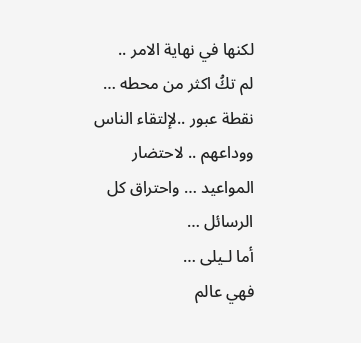لكنها في نهاية الامر ..
لم تكُ اكثر من محطه …
نقطة عبور ..لإلتقاء الناس ووداعهم .. لاحتضار المواعيد … واحتراق كل الرسائل …
أما لـيلى …
فهي عالم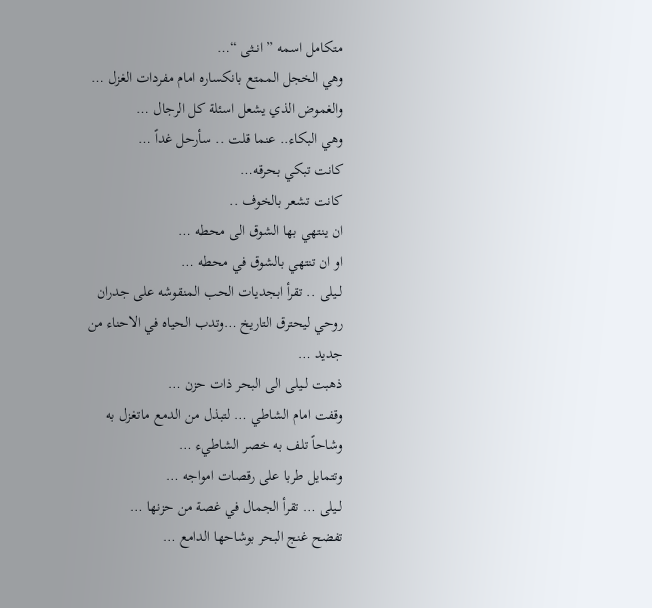متكامل اسمه ” انــثى “…
وهي الخجل الممتع بانكساره امام مفردات الغزل …
والغموض الذي يشعل اسئلة كل الرجال …
وهي البكاء.. عنما قلت .. سأرحل غداً …
كانت تبكي بحرقه…
كانت تشعر بالخوف ..
ان ينتهي بها الشوق الى محطه …
او ان تنتهي بالشوق في محطه …
لــيلى .. تقرأ ابجديات الحب المنقوشه على جدران روحي ليحترق التاريخ …وتدب الحياه في الاحناء من جديد …
ذهبت لــيلى الى البحر ذات حزن …
وقفت امام الشاطي … لتبذل من الدمع ماتغزل به وشاحاً تلف به خصر الشاطيء …
وتتمايل طربا على رقصات امواجه …
لــيلى … تقرأ الجمال في غصة من حزنها …
تفضح غنج البحر بوشاحها الدامع …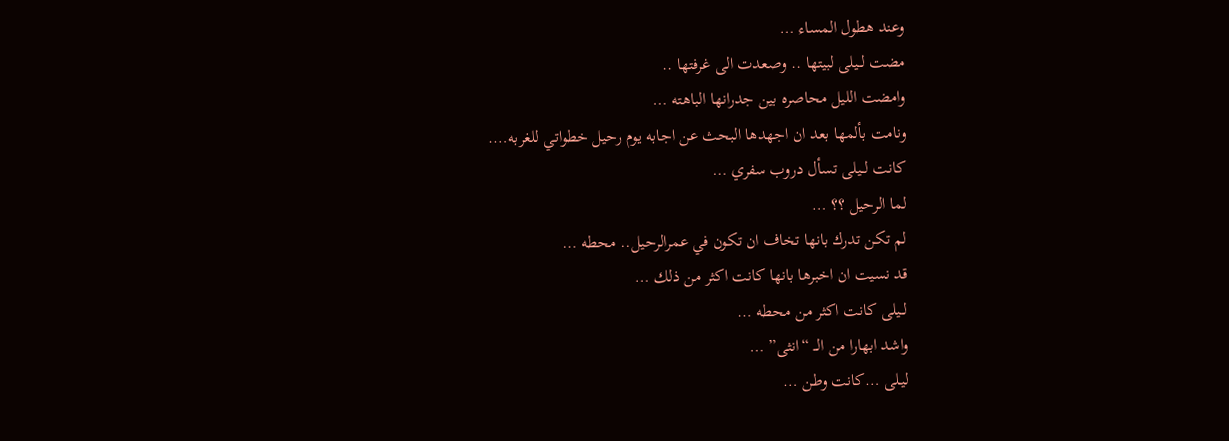وعند هطول المساء …
مضت لــيلى لبيتها .. وصعدت الى غرفتها ..
وامضت الليل محاصره بين جدرانها الباهته …
ونامت بألمها بعد ان اجهدها البحث عن اجابه يوم رحيل خطواتي للغربه….
كانت لــيلى تسأل دروب سفري …
لما الرحيل ؟؟ …
لم تكن تدرك بانها تخاف ان تكون في عمرالرحيل.. محطه …
قد نسيت ان اخبرها بانها كانت اكثر من ذلك …
لــيلى كانت اكثر من محطه …
واشد ابهارا من الــ “انثى” …
ليـلى …كانت وطن …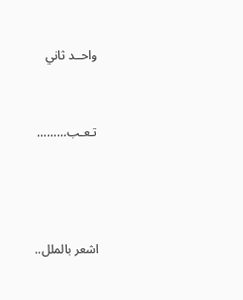واحــد ثاني



تـعـب………





اشعر بالملل..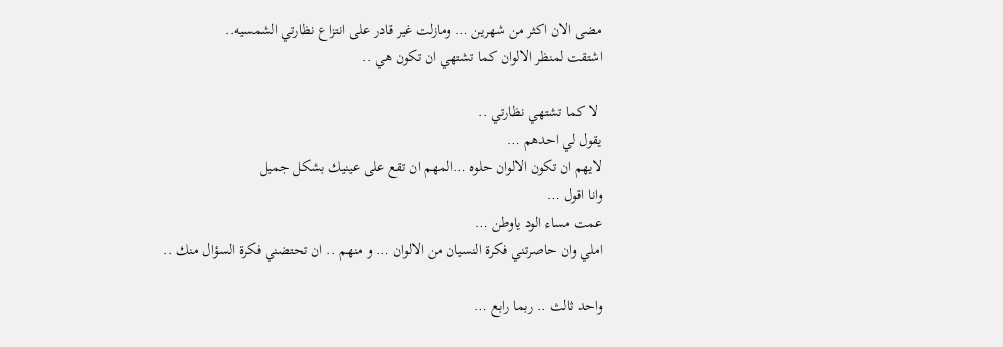مضى الان اكثر من شهرين … ومازلت غير قادر على انتزاع نظارتي الشمسيه..
اشتقت لمنظر الالوان كما تشتهي ان تكون هي ..

 لا كما تشتهي نظارتي ..
يقول لي احدهم …
لايهم ان تكون الالوان حلوه …المهم ان تقع على عينيك بشكل جميل
وانا اقول …
عمت مساء الود ياوطن …
املي وان حاصرتني فكرة النسيان من الالوان … و منهم .. ان تحتضني فكرة السؤال منك ..

واحد ثالث .. ربما رابع …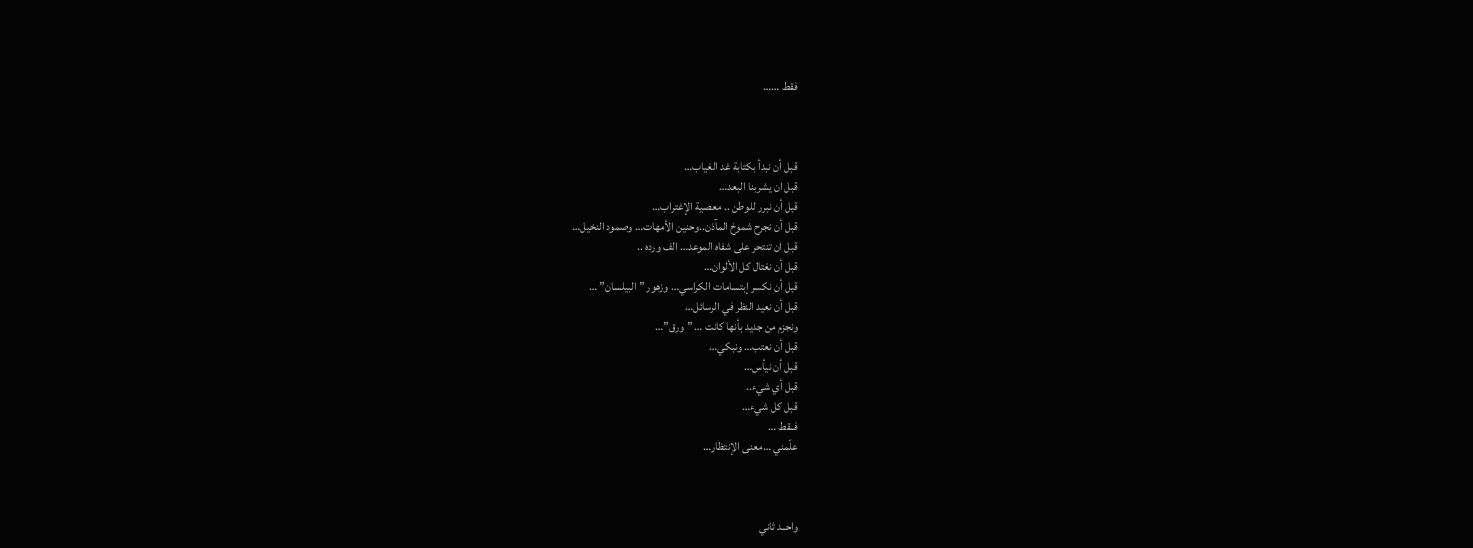فقط ……



قبل أن نبدأ بكتابة غد الغياب…
قبل ان يشربنا البعد…
قبل أن نبرر للوطن .. معصية الإغتراب…
قبل أن نجرح شموخ المآذن..وحنين الأمهات… وصمود النخيل…
قبل ان تنتحر على شفاه الموعد… الف ورده ..
قبل أن نغتال كل الألوان…
قبل أن نكسر إبتسامات الكراسي… وزهور ” البيلسان” …
قبل أن نعيد النظر في الرسائل…
ونجزم من جديد بأنها كانت … ” ورق”…
قبل أن نعتب… ونبكي…
قبل أن نيأس…
قبل أي شيء..
قبل كل شيء…
فــقط …
علّمني …معنى الإنتظار…



واحــد ثاني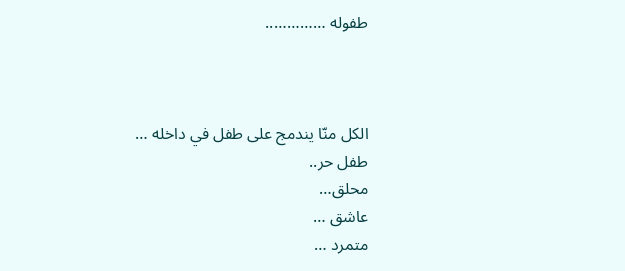طفوله …………..



الكل منّا يندمج على طفل في داخله …
طفل حر..
محلق…
عاشق …
متمرد …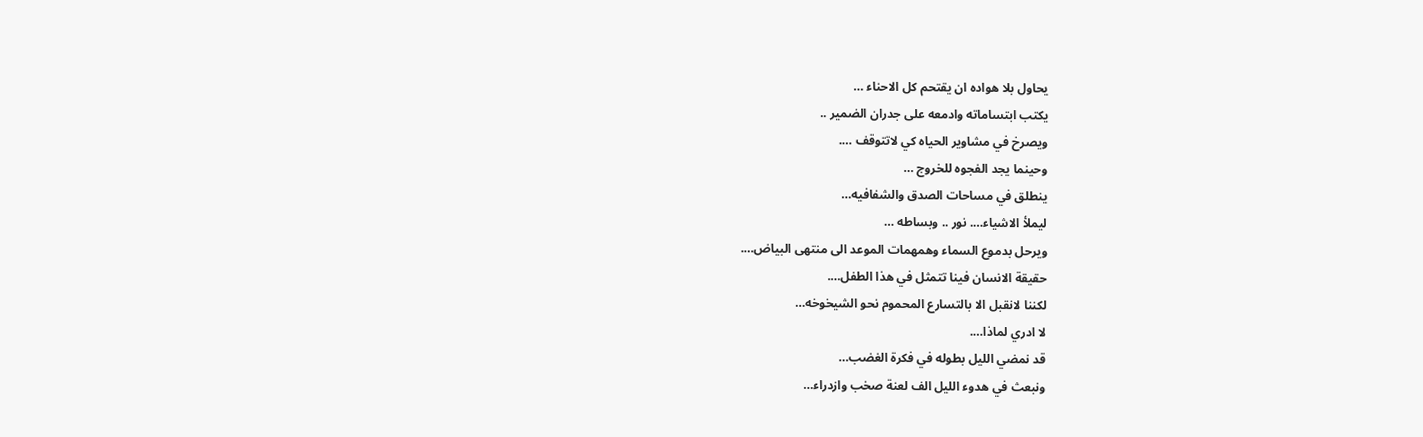يحاول بلا هواده ان يقتحم كل الاحناء …
يكتب ابتساماته وادمعه على جدران الضمير ..
ويصرخ في مشاوير الحياه كي لاتتوقف ….
وحينما يجد الفجوه للخروج …
ينطلق في مساحات الصدق والشفافيه…
ليملأ الاشياء…. نور .. وبساطه …
ويرحل بدموع السماء وهمهمات الموعد الى منتهى البياض….
حقيقة الانسان فينا تتمثل في هذا الطفل….
لكننا لانقبل الا بالتسارع المحموم نحو الشيخوخه…
لا ادري لماذا….
قد نمضي الليل بطوله في فكرة الغضب…
ونبعث في هدوء الليل الف لعنة صخب وازدراء…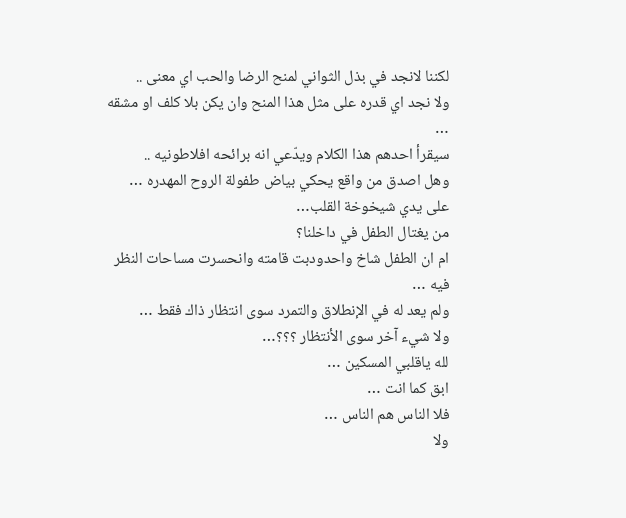لكننا لانجد في بذل الثواني لمنح الرضا والحب اي معنى ..
ولا نجد اي قدره على مثل هذا المنح وان يكن بلا كلف او مشقه …
سيقرأ احدهم هذا الكلام ويدّعي انه برائحه افلاطونيه ..
وهل اصدق من واقع يحكي بياض طفولة الروح المهدره …
على يدي شيخوخة القلب…
من يغتال الطفل في داخلنا؟
ام ان الطفل شاخ واحدودبت قامته وانحسرت مساحات النظر فيه …
ولم يعد له في الإنطلاق والتمرد سوى انتظار ذاك فقط …
ولا شيء آخر سوى الأنتظار ؟؟؟…
لله ياقلبي المسكين …
ابق كما انت …
فلا الناس هم الناس …
ولا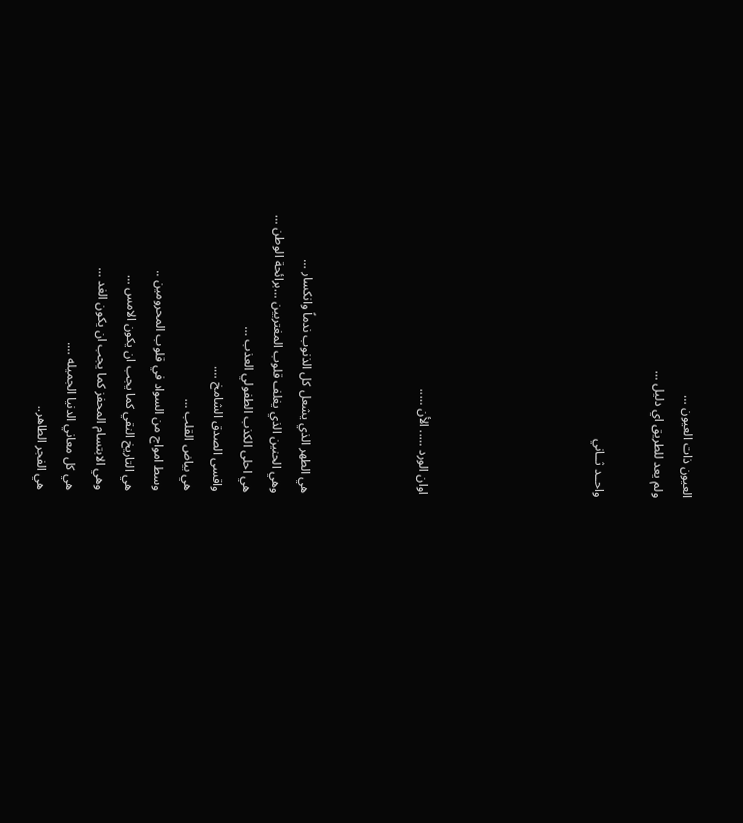العيون ذات العيون …
ولم يعد للطريق اي دليل …

واحــد ثــاني





اوان الورد ….. الأن …..



هي الطهر الذي يشعل كل الذنوب ندماً وانكسار …
وهي الحنين الذي يغلف قلوب المغتربين …برائحة الوطن …
هي احلى الكذب الطفولي العذب …
واقسى الصدق الشامخ ….
هي بياض القلب …
وسط امواج من السواد في قلوب المحرومين ..
هي التاريخ النقي كما يجب ان يكون الامس …
وهي الابتسام المحفز كما يجب ان يكون الغد …
هي كل معاني الدنيا الجميله ….
هي الفجر الطاهر..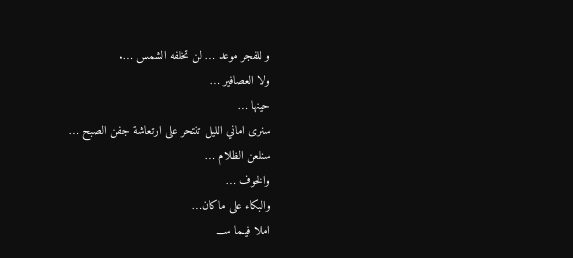و للفجر موعد … لن تخلفه الشمس ….
ولا العصافير …
حينها …
سنرى اماني الليل تنتحر على ارتعاشة جفن الصبح …
سنلعن الظلام …
والخوف …
والبكاء على ماكان…
املا فيـما ســـ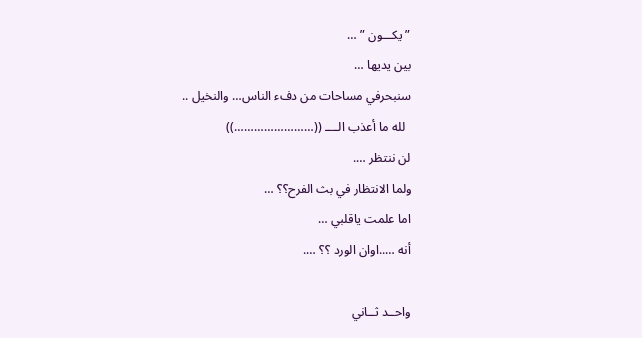” يكـــون ” …
بين يديها …
سنبحرفي مساحات من دفء الناس… والنخيل ..
  لله ما أعذب الــــ ((……………………))
لن ننتظر ….
ولما الانتظار في بث الفرح؟؟ …
اما علمت ياقلبي …
أنه …..اوان الورد ؟؟ ….

واحــد ثــاني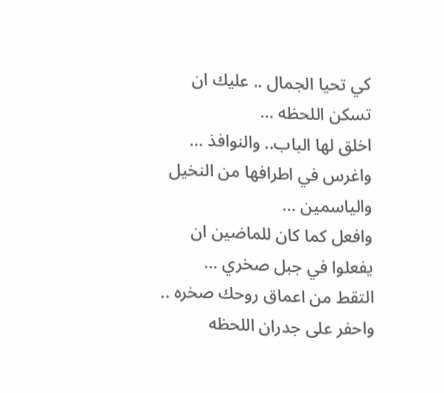كي تحيا الجمال .. عليك ان تسكن اللحظه …
اخلق لها الباب.. والنوافذ …
واغرس في اطرافها من النخيل والياسمين …
وافعل كما كان للماضين ان يفعلوا في جبل صخري …
التقط من اعماق روحك صخره ..
واحفر على جدران اللحظه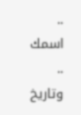.. اسمك .. وتاريخ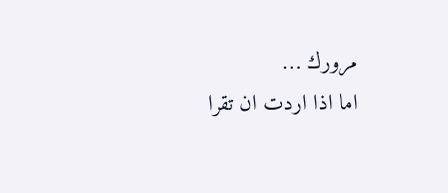مرورك …
اما اذا اردت ان تقرا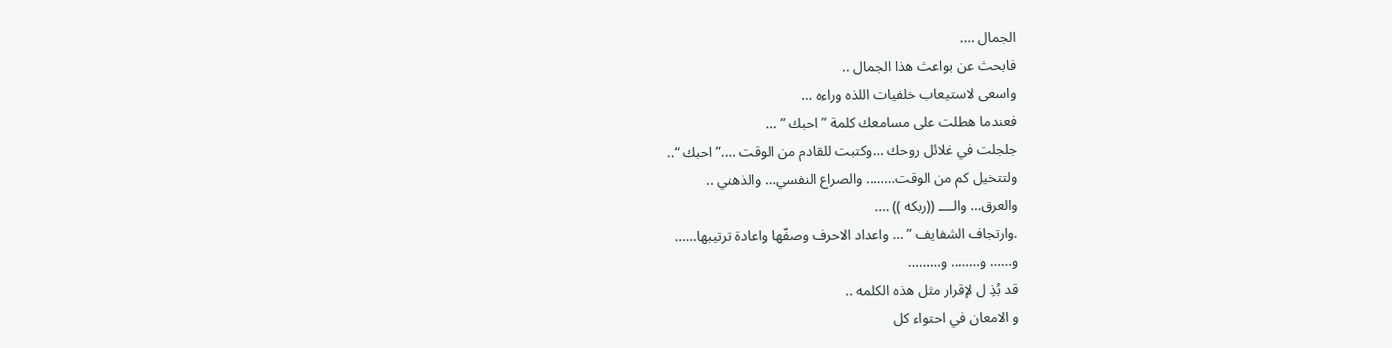الجمال ….
فابحث عن بواعث هذا الجمال ..
واسعى لاستيعاب خلفيات اللذه وراءه …
فعندما هطلت على مسامعك كلمة ” احبك ” …
جلجلت في غلائل روحك …وكتبت للقادم من الوقت ….” احبك “..
ولتتخيل كم من الوقت…….. والصراع النفسي… والذهني ..
والعرق… والــــ ((ربكه )) ….
.وارتجاف الشفايف ” … واعداد الاحرف وصفّها واعادة ترتيبها……
و…… و…….. و………
قد بُذِ ل لإقرار مثل هذه الكلمه ..
و الامعان في احتواء كل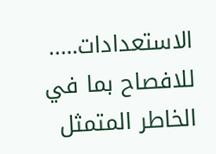الاستعدادات…..
للافصاح بما في الخاطر المتمثل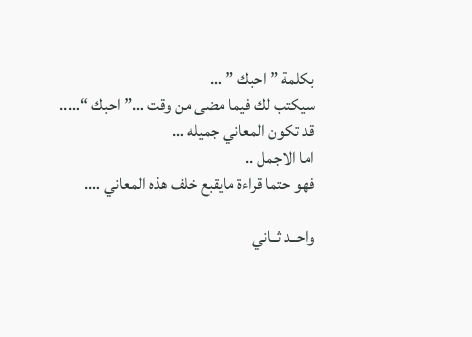بكلمة ” احبك ” …
سيكتب لك فيما مضى من وقت …” احبك “…..
قد تكون المعاني جميله …
اما الاجمل ..
فهو حتما قراءة مايقبع خلف هذه المعاني ….

واحــد ثــاني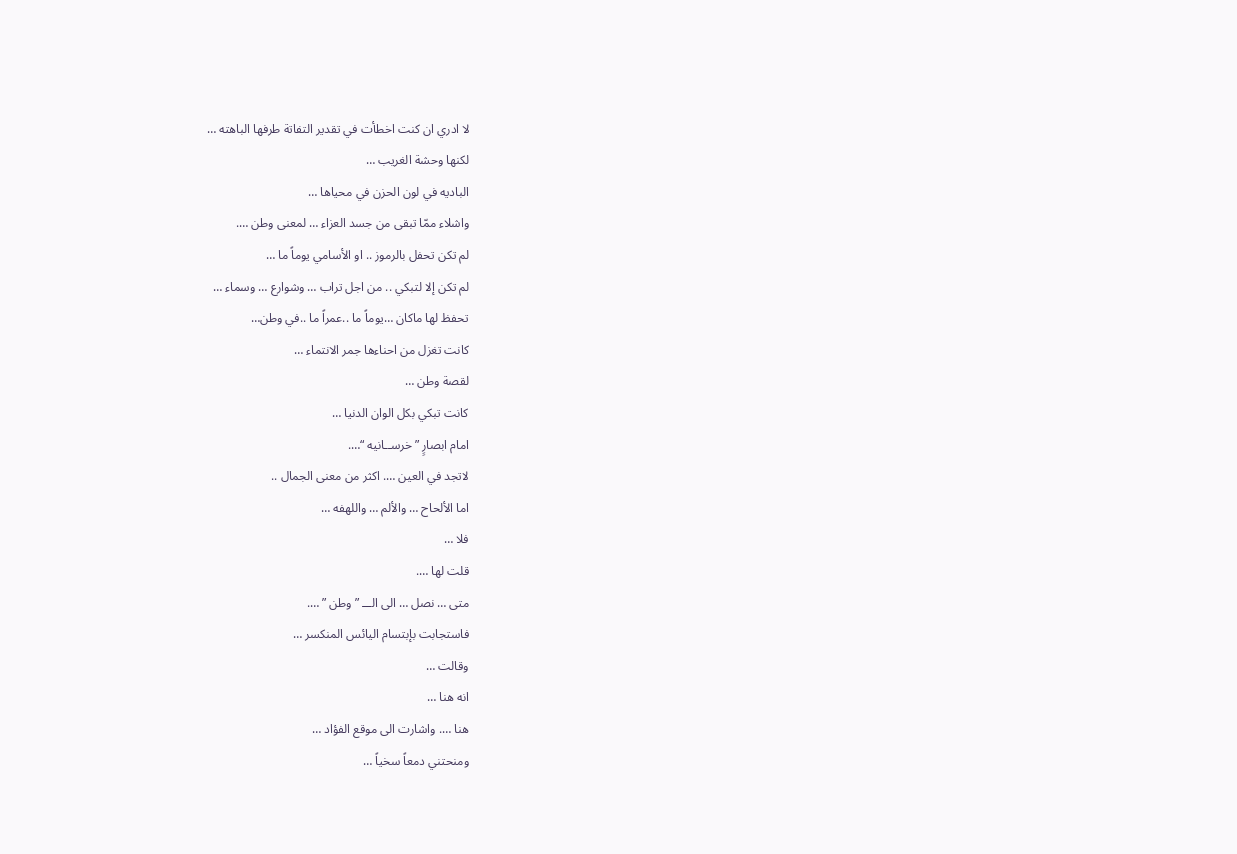لا ادري ان كنت اخطأت في تقدير التفاتة طرفها الباهته …
لكنها وحشة الغريب …
الباديه في لون الحزن في محياها …
واشلاء ممّا تبقى من جسد العزاء … لمعنى وطن ….
لم تكن تحفل بالرموز .. او الأسامي يوماً ما …
لم تكن إلا لتبكي .. من اجل تراب … وشوارع … وسماء …
تحفظ لها ماكان …يوماً ما ..عمراً ما ..في وطن…
كانت تغزل من احناءها جمر الانتماء …
لقصة وطن …
كانت تبكي بكل الوان الدنيا …
امام ابصارٍ ” خرســانيه “….
لاتجد في العين …. اكثر من معنى الجمال ..
اما الألحاح … والألم … واللهفه …
فلا …
قلت لها ….
متى … نصل … الى الـــ ” وطن ” ….
فاستجابت بإبتسام اليائس المنكسر …
وقالت …
انه هنا …
هنا …. واشارت الى موقع الفؤاد …
ومنحتني دمعاً سخياً …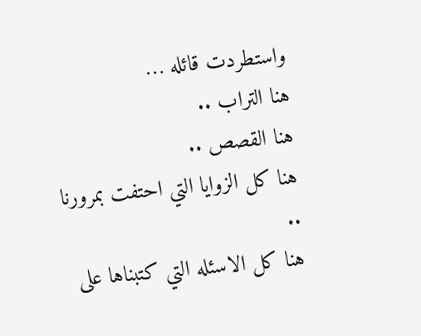واستطردت قائله …
هنا التراب ..
هنا القصص ..
هنا كل الزوايا التي احتفت بمرورنا ..
هنا كل الاسئله التي كتبناها على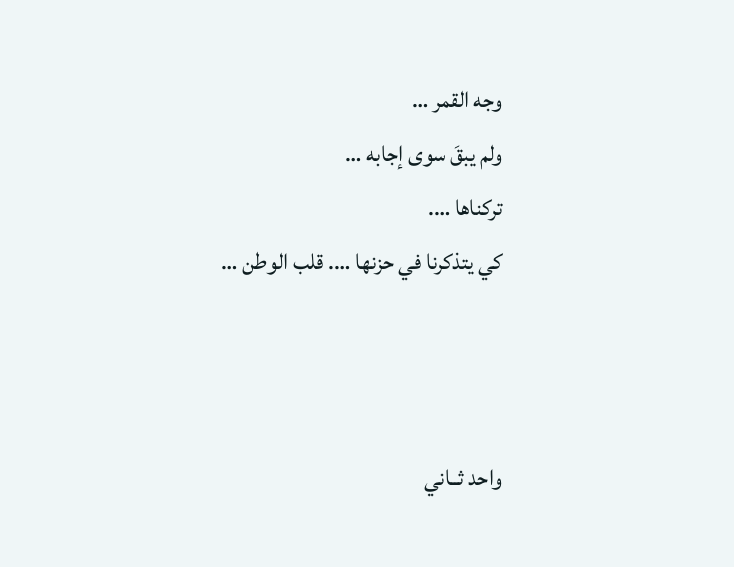وجه القمر …
ولم يبقَ سوى إجابه …
تركناها ….
كي يتذكرنا في حزنها …. قلب الوطن …



واحد ثــاني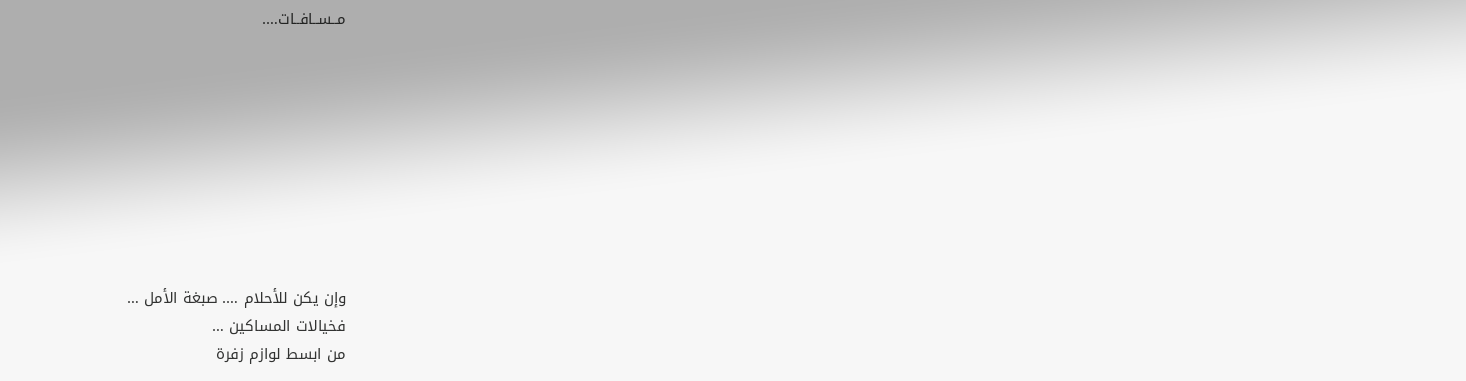مــســافــات….









وإن يكن للأحلام …. صبغة الأمل …
فخيالات المساكين …
من ابسط لوازم زفرة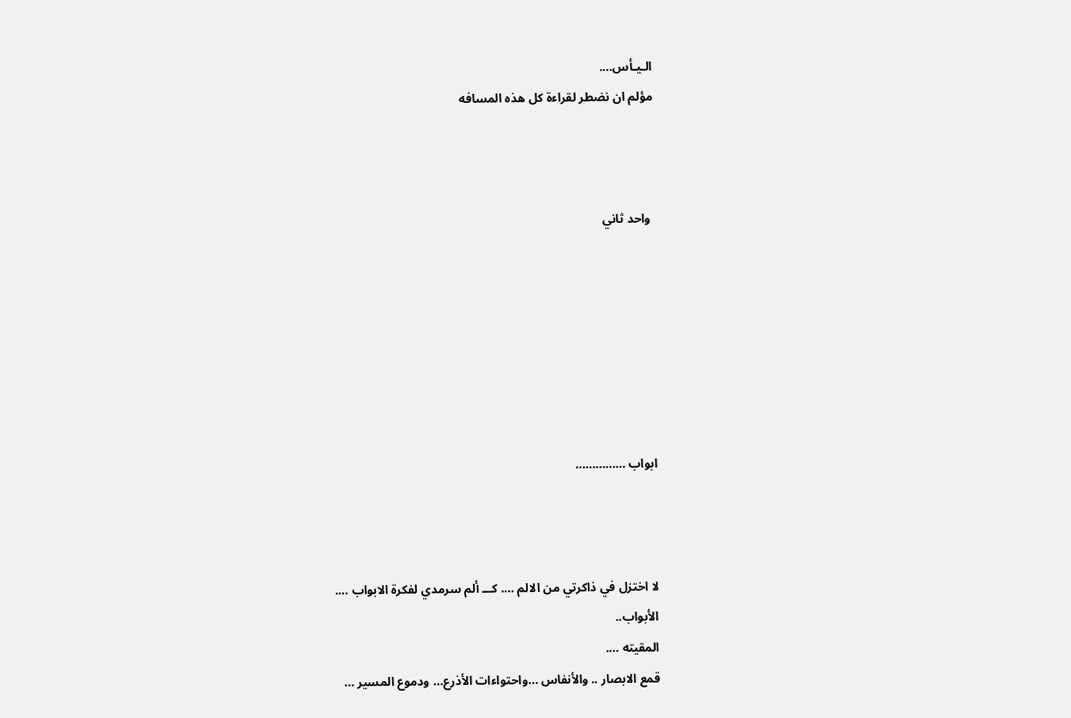الـيـأس….
مؤلم ان نضطر لقراءة كل هذه المسافه



 واحد ثاني







ابواب ……………



لا اختزل في ذاكرتي من الالم …. كـــ ألم سرمدي لفكرة الابواب ….
الأبواب..
المقيته ….
قمع الابصار .. والأنفاس …واحتواءات الأذرع… ودموع المسير …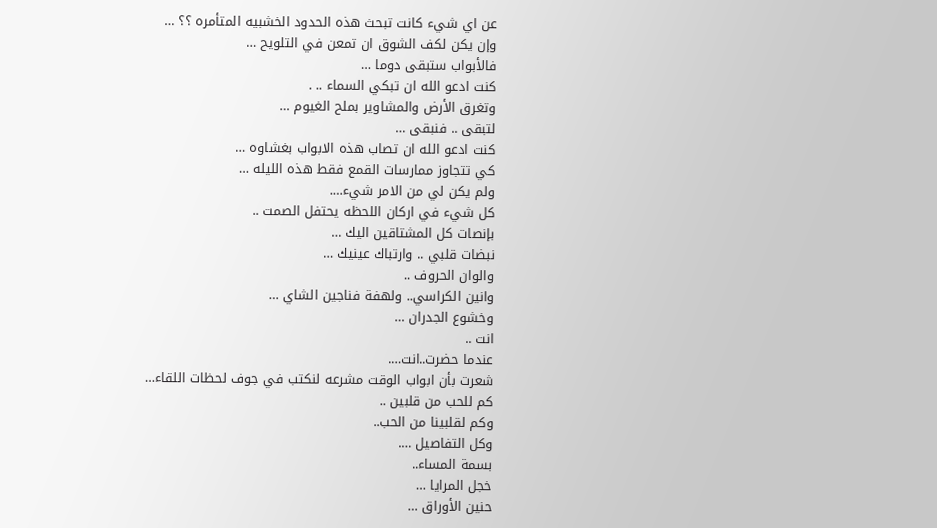عن اي شيء كانت تبحث هذه الحدود الخشبيه المتأمره ؟؟ …
وإن يكن لكف الشوق ان تمعن في التلويح …
فالأبواب ستبقى دوما …
كنت ادعو الله ان تبكي السماء .. .
وتغرق الأرض والمشاوير بملح الغيوم …
لتبقى .. فنبقى …
كنت ادعو الله ان تصاب هذه الابواب بغشاوه …
كي تتجاوز ممارسات القمع فقط هذه الليله …
ولم يكن لي من الامر شيء….
كل شيء في اركان اللحظه يحتفل الصمت ..
بإنصات كل المشتاقين اليك …
نبضات قلبي .. وارتباك عينيك …
والوان الحروف ..
وانين الكراسي.. ولهفة فناجين الشاي …
وخشوع الجدران …
انت ..
عندما حضرت..انت….
شعرت بأن ابواب الوقت مشرعه لنكتب في جوف لحظات اللقاء…
كم للحب من قلبين ..
وكم لقلبينا من الحب..
وكل التفاصيل ….
بسمة المساء..
خجل المرايا …
حنين الأوراق …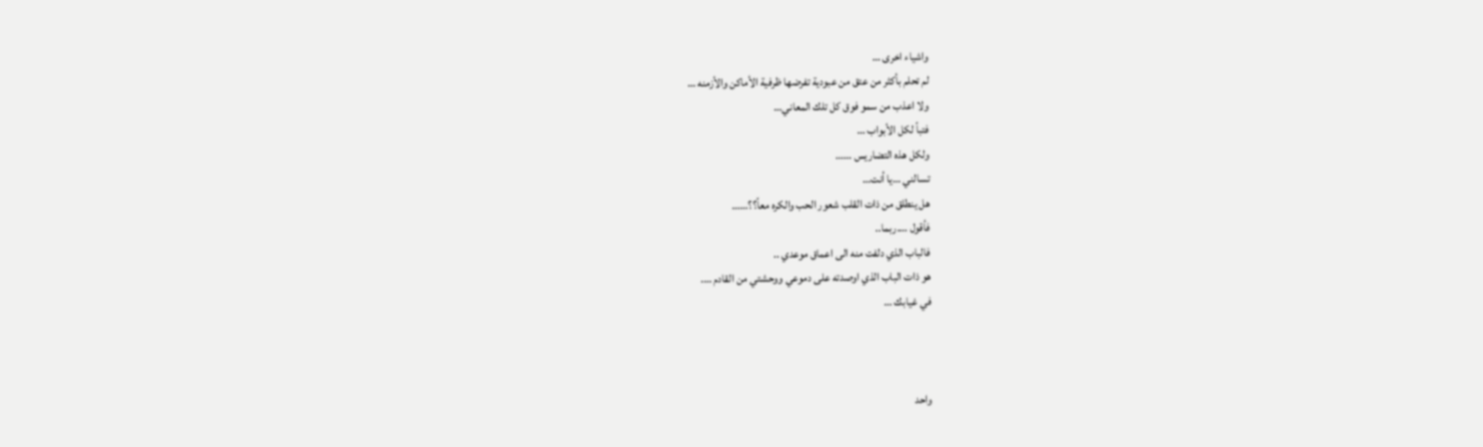واشياء اخرى …
لم تحلم بأكثر من عتق من عبودية تفرضها ظرفية الأماكن والأزمنه …
ولا اعذب من سمو فوق كل تلك المعاني…
فتباً لكل الأبواب …
ولكل هذه التضاريس ……
تسالني …يا أنت…
هل ينطلق من ذات القلب شعور الحب والكره معاً؟؟……
فأقول ….ربما..
فالباب الذي دلفت منه الى اعماق موعدي ..
هو ذات الباب الذي اوصدته على دموعي ووحشتي من القادم ….
في غيابك …



واحد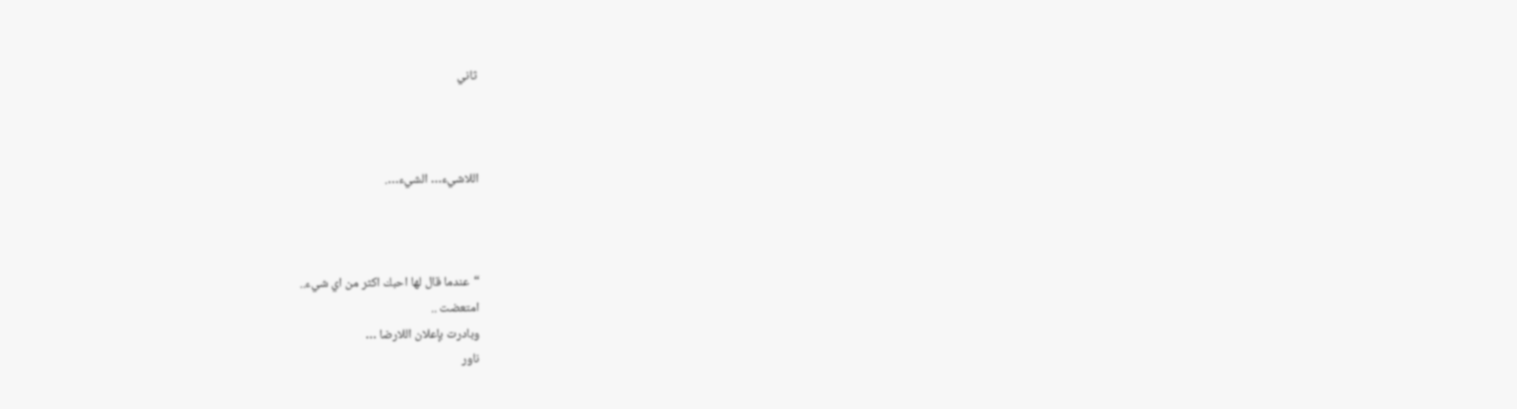ثاني



اللاشيء… الشيء….



“عندما قال لها احبك اكثر من اي شيء..
امتعضت ..
وبادرت بإعلان اللارضا …
ناور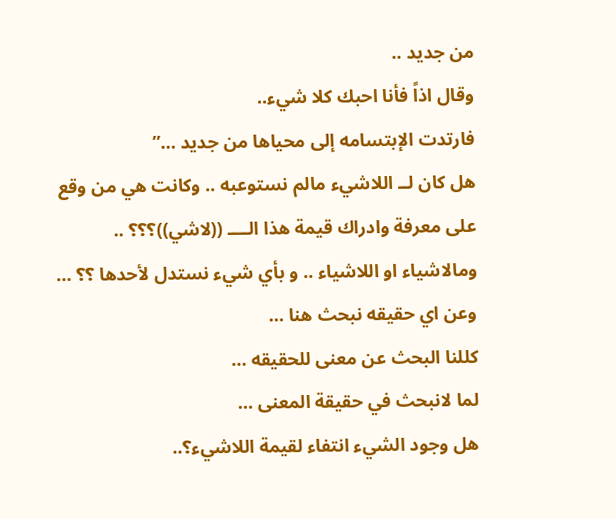من جديد ..
وقال اذاً فأنا احبك كلا شيء..
فارتدت الإبتسامه إلى محياها من جديد …”
هل كان لــ اللاشيء مالم نستوعبه .. وكانت هي من وقع على معرفة وادراك قيمة هذا الــــ ((لاشي))؟؟؟ ..
ومالاشياء او اللاشياء .. و بأي شيء نستدل لأحدها ؟؟ …
وعن اي حقيقه نبحث هنا …
كللنا البحث عن معنى للحقيقه …
لما لانبحث في حقيقة المعنى …
هل وجود الشيء انتفاء لقيمة اللاشيء؟..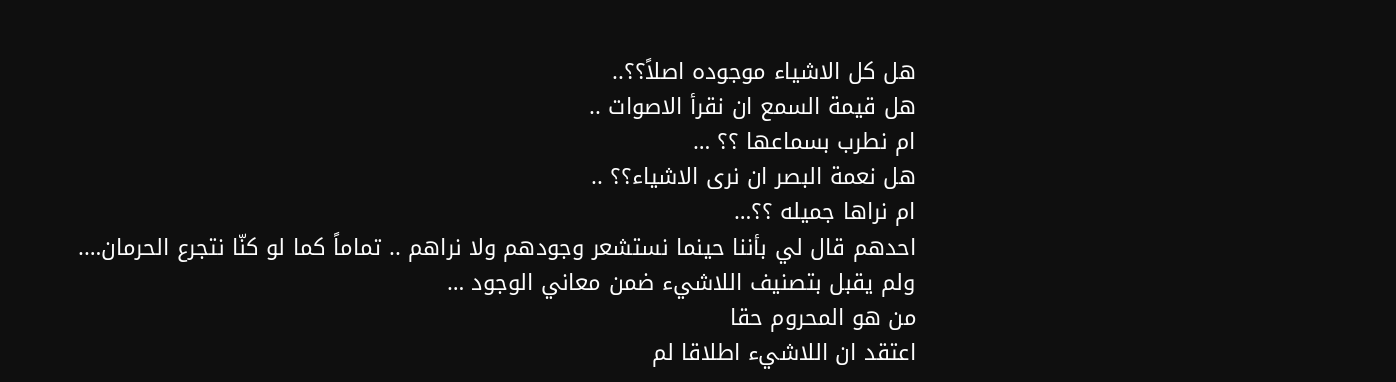هل كل الاشياء موجوده اصلاً؟؟..
هل قيمة السمع ان نقرأ الاصوات ..
ام نطرب بسماعها ؟؟ …
هل نعمة البصر ان نرى الاشياء؟؟ ..
ام نراها جميله ؟؟…
احدهم قال لي بأننا حينما نستشعر وجودهم ولا نراهم .. تماماً كما لو كنّا نتجرع الحرمان….
ولم يقبل بتصنيف اللاشيء ضمن معاني الوجود …
من هو المحروم حقا
اعتقد ان اللاشيء اطلاقا لم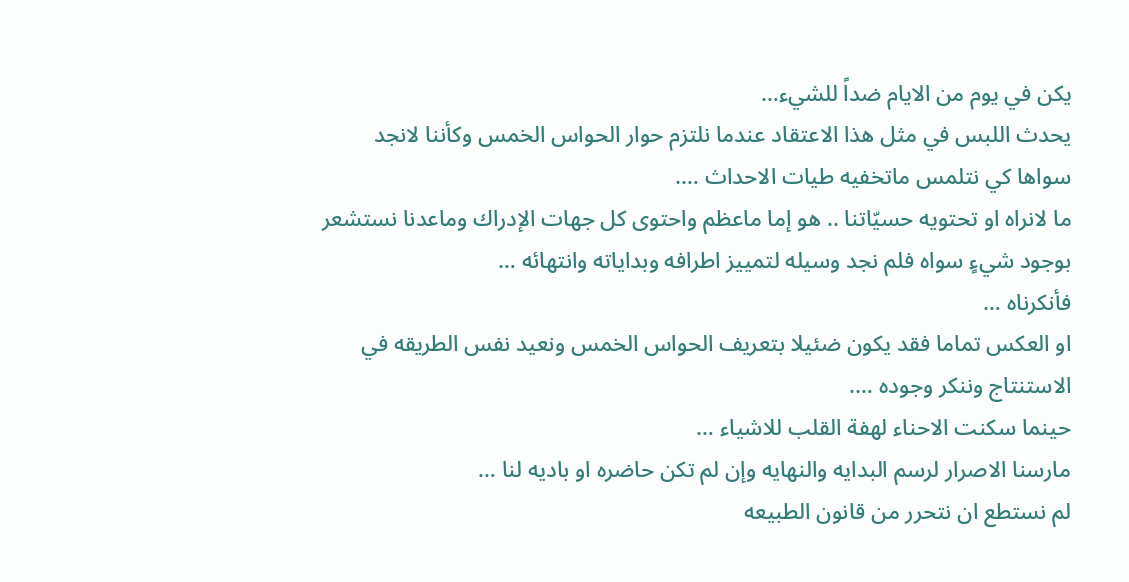يكن في يوم من الايام ضداً للشيء…
يحدث اللبس في مثل هذا الاعتقاد عندما نلتزم حوار الحواس الخمس وكأننا لانجد سواها كي نتلمس ماتخفيه طيات الاحداث ….
ما لانراه او تحتويه حسيّاتنا .. هو إما ماعظم واحتوى كل جهات الإدراك وماعدنا نستشعر بوجود شيءٍ سواه فلم نجد وسيله لتمييز اطرافه وبداياته وانتهائه …
فأنكرناه …
او العكس تماما فقد يكون ضئيلا بتعريف الحواس الخمس ونعيد نفس الطريقه في الاستنتاج وننكر وجوده ….
حينما سكنت الاحناء لهفة القلب للاشياء …
مارسنا الاصرار لرسم البدايه والنهايه وإن لم تكن حاضره او باديه لنا …
لم نستطع ان نتحرر من قانون الطبيعه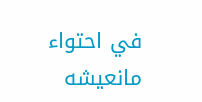في احتواء مانعيشه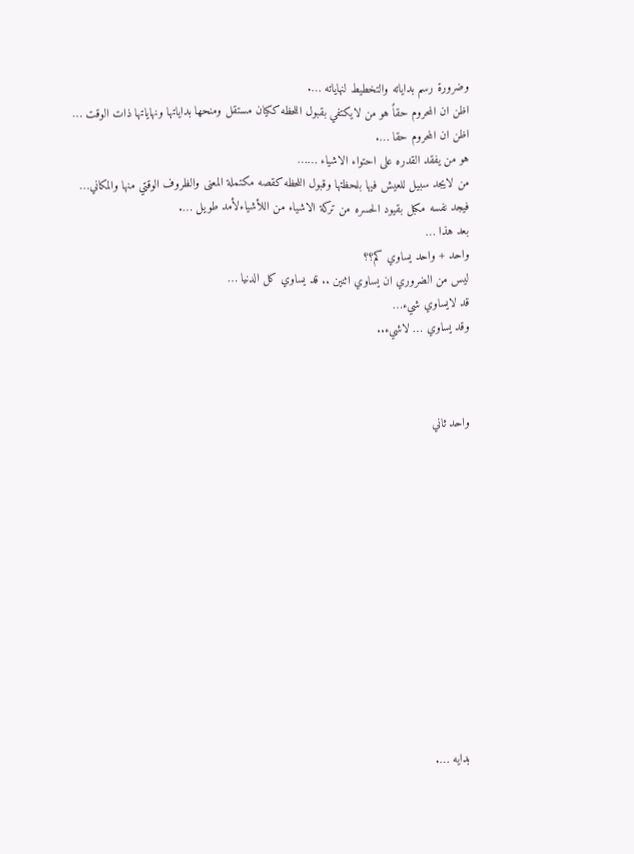وضرورة رسم بداياته والتخطيط لنهاياته ….
اظن ان المحروم حقاً هو من لايكتفي بقبول اللحظه ككيان مستقل ومنحها بداياتها ونهاياتها ذات الوقت …
اظن ان المحروم حقا ….
هو من يفقد القدره على احتواء الاشياء ……
من لايجد سبيل للعيش فيها بلحظتها وقبول اللحظه كقصه مكتملة المعنى والظروف الوقتي منها والمكاني…
فيجد نفسه مكبل بقيود الحسره من تركة الاشياء من اللأشياءلأمد طويل ….
بعد هذا …
واحد + واحد يساوي كم؟؟
ليس من الضروري ان يساوي اثنين .. قد يساوي كل الدنيا …
قد لايساوي شيء…
وقد يساوي … لاشيء..



واحد ثاني













بدايه ….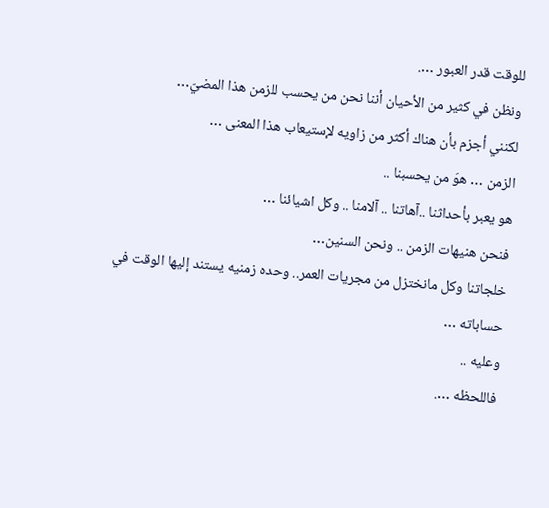للوقت قدر العبور ….
ونظن في كثير من الأحيان أننا نحن من يحسب للزمن هذا المضيّ…
لكنني أجزم بأن هناك أكثر من زاويه لإستيعاب هذا المعنى …
الزمن … هوَ من يحسبنا ..
هو يعبر بأحداثنا ..آهاتنا .. آلامنا .. وكل اشيائنا …
فنحن هنيهات الزمن .. ونحن السنين…
خلجاتنا وكل مانختزل من مجريات العمر.. وحده زمنيه يستند إليها الوقت في حساباته …
وعليه ..
فاللحظه ….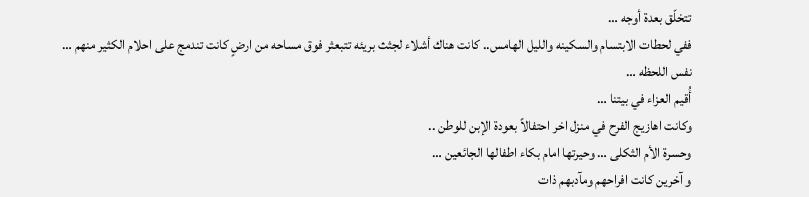تتخلّق بعدة أوجه …
ففي لحطات الابتسام والسكينه والليل الهامس.. كانت هناك أشلاء لجثث بريئه تتبعثر فوق مساحه من ارضٍ كانت تندمج على احلام الكثير منهم …
نفس اللحظه …
أُقيم العزاء في بيتنا …
وكانت اهازيج الفرح في منزل اخر احتفالاً بعودة الإبن للوطن ..
وحسرة الأم الثكلى … وحيرتها امام بكاء اطفالها الجائعين …
و آخرين كانت افراحهم ومآدبهم ذات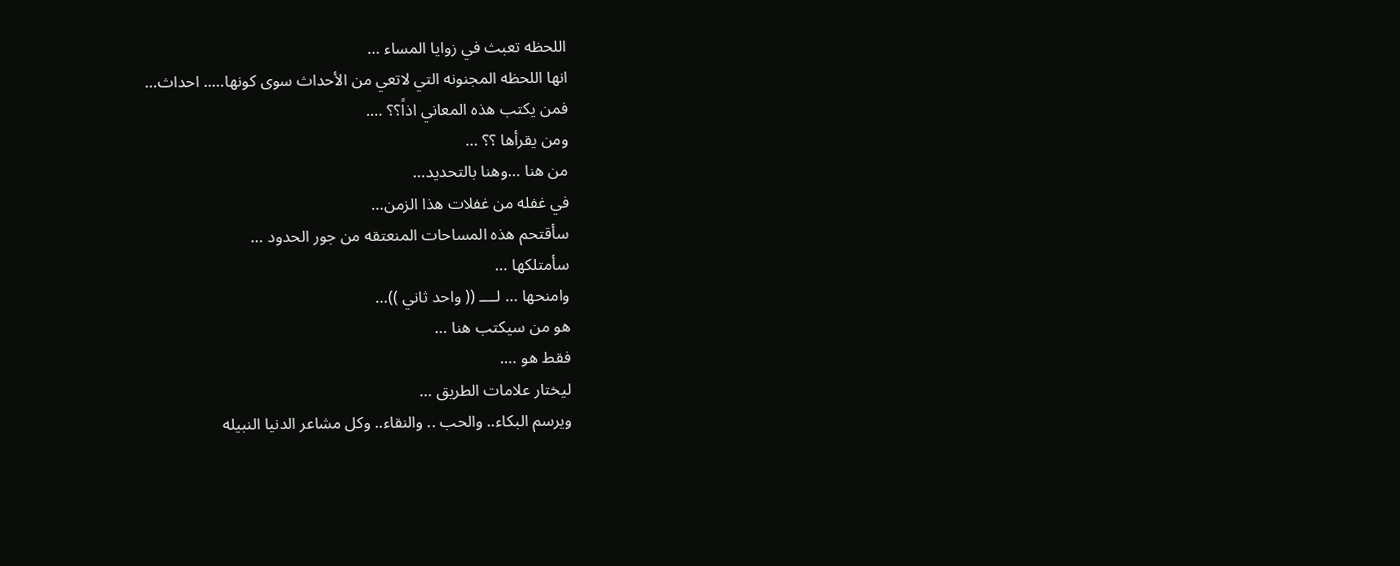اللحظه تعبث في زوايا المساء …
انها اللحظه المجنونه التي لاتعي من الأحداث سوى كونها….. احداث…
فمن يكتب هذه المعاني اذاً؟؟ ….
ومن يقرأها ؟؟ …
من هنا …وهنا بالتحديد…
في غفله من غفلات هذا الزمن…
سأقتحم هذه المساحات المنعتقه من جور الحدود …
سأمتلكها …
وامنحها … لــــ (( واحد ثاني ))…
هو من سيكتب هنا …
فقط هو ….
ليختار علامات الطريق …
ويرسم البكاء.. والحب .. والنقاء.. وكل مشاعر الدنيا النبيله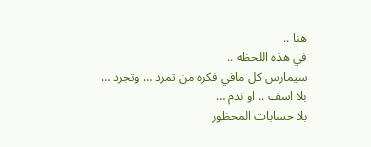هنا ..
في هذه اللحظه ..
سيمارس كل مافي فكره من تمرد … وتجرد …
بلا اسف .. او ندم …
بلا حسابات المحظور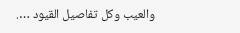والعيب وكل تفاصيل القيود ….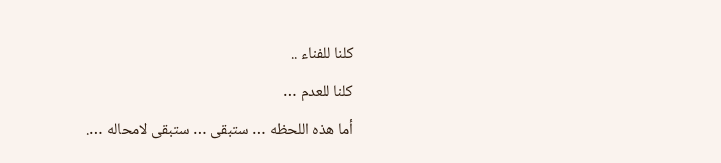كلنا للفناء ..
كلنا للعدم …
أما هذه اللحظه … ستبقى … ستبقى لامحاله ….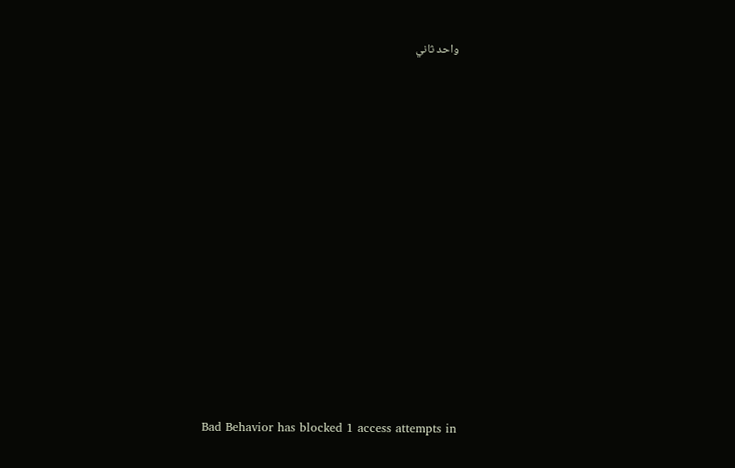واحد ثاني














Bad Behavior has blocked 1 access attempts in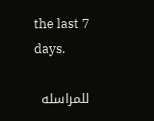the last 7 days.

للمراسله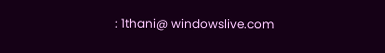: 1thani@ windowslive.com